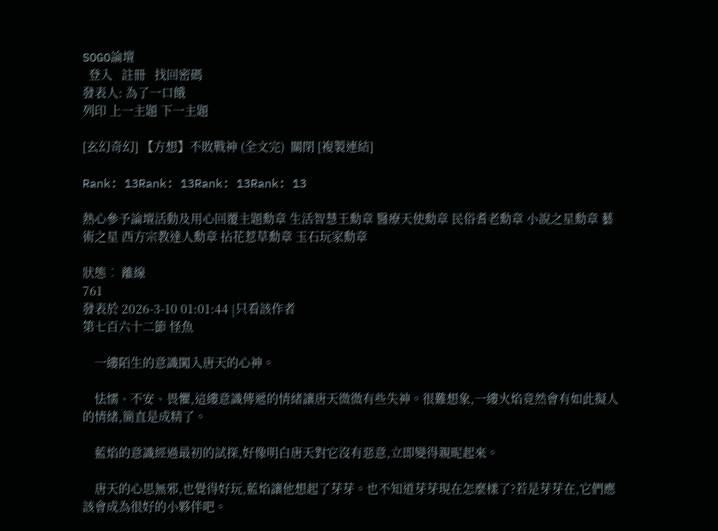SOGO論壇
  登入   註冊   找回密碼
發表人: 為了一口餓
列印 上一主題 下一主題

[玄幻奇幻] 【方想】不敗戰神 (全文完)  關閉 [複製連結]

Rank: 13Rank: 13Rank: 13Rank: 13

熱心參予論壇活動及用心回覆主題勳章 生活智慧王勳章 醫療天使勳章 民俗耆老勳章 小說之星勳章 藝術之星 西方宗教達人勳章 拈花惹草勳章 玉石玩家勳章

狀態︰ 離線
761
發表於 2026-3-10 01:01:44 |只看該作者
第七百六十二節 怪魚

    一縷陌生的意識闖入唐天的心神。

    怯懦、不安、畏懼,這縷意識傳遞的情緒讓唐天微微有些失神。很難想象,一縷火焰竟然會有如此擬人的情緒,簡直是成精了。

    藍焰的意識經過最初的試探,好像明白唐天對它沒有惡意,立即變得親昵起來。

    唐天的心思無邪,也覺得好玩,藍焰讓他想起了芽芽。也不知道芽芽現在怎麼樣了?若是芽芽在,它們應該會成為很好的小夥伴吧。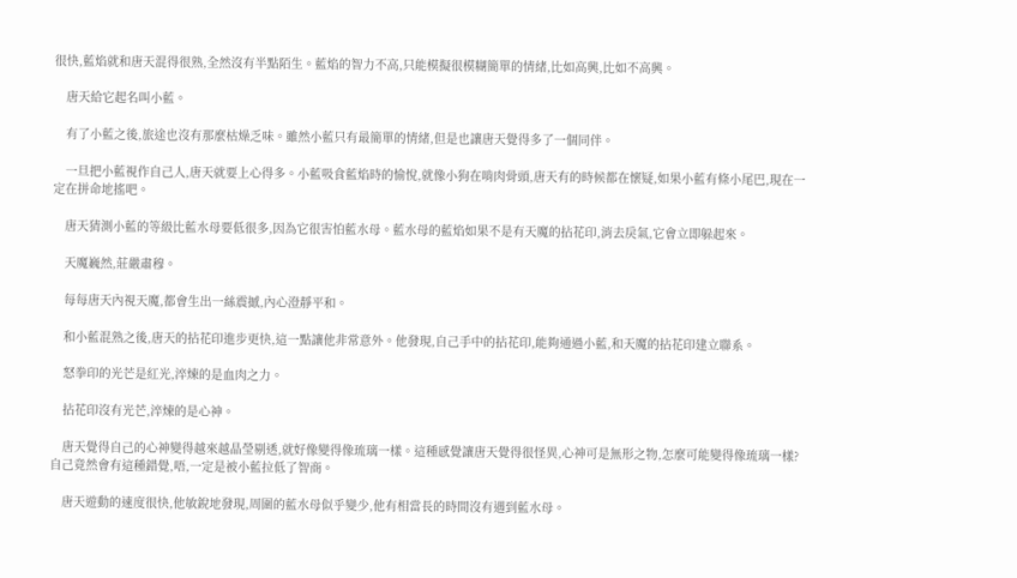很快,藍焰就和唐天混得很熟,全然沒有半點陌生。藍焰的智力不高,只能模擬很模糊簡單的情緒,比如高興,比如不高興。

    唐天給它起名叫小藍。

    有了小藍之後,旅途也沒有那麼枯燥乏味。雖然小藍只有最簡單的情緒,但是也讓唐天覺得多了一個同伴。

    一旦把小藍視作自己人,唐天就要上心得多。小藍吸食藍焰時的愉悅,就像小狗在啃肉骨頭,唐天有的時候都在懷疑,如果小藍有條小尾巴,現在一定在拼命地搖吧。

    唐天猜測小藍的等級比藍水母要低很多,因為它很害怕藍水母。藍水母的藍焰如果不是有天魔的拈花印,消去戾氣,它會立即躲起來。

    天魔巍然,莊嚴肅穆。

    每每唐天內視天魔,都會生出一絲震撼,內心澄靜平和。

    和小藍混熟之後,唐天的拈花印進步更快,這一點讓他非常意外。他發現,自己手中的拈花印,能夠通過小藍,和天魔的拈花印建立聯系。

    怒拳印的光芒是紅光,淬煉的是血肉之力。

    拈花印沒有光芒,淬煉的是心神。

    唐天覺得自己的心神變得越來越晶瑩剔透,就好像變得像琉璃一樣。這種感覺讓唐天覺得很怪異,心神可是無形之物,怎麼可能變得像琉璃一樣?自己竟然會有這種錯覺,唔,一定是被小藍拉低了智商。

    唐天遊動的速度很快,他敏銳地發現,周圍的藍水母似乎變少,他有相當長的時間沒有遇到藍水母。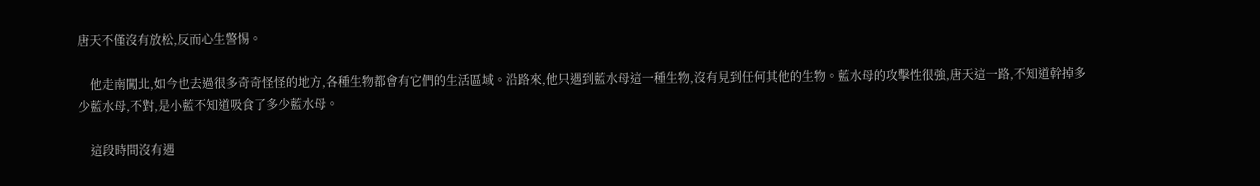唐天不僅沒有放松,反而心生警惕。

    他走南闖北,如今也去過很多奇奇怪怪的地方,各種生物都會有它們的生活區域。沿路來,他只遇到藍水母這一種生物,沒有見到任何其他的生物。藍水母的攻擊性很強,唐天這一路,不知道幹掉多少藍水母,不對,是小藍不知道吸食了多少藍水母。

    這段時間沒有遇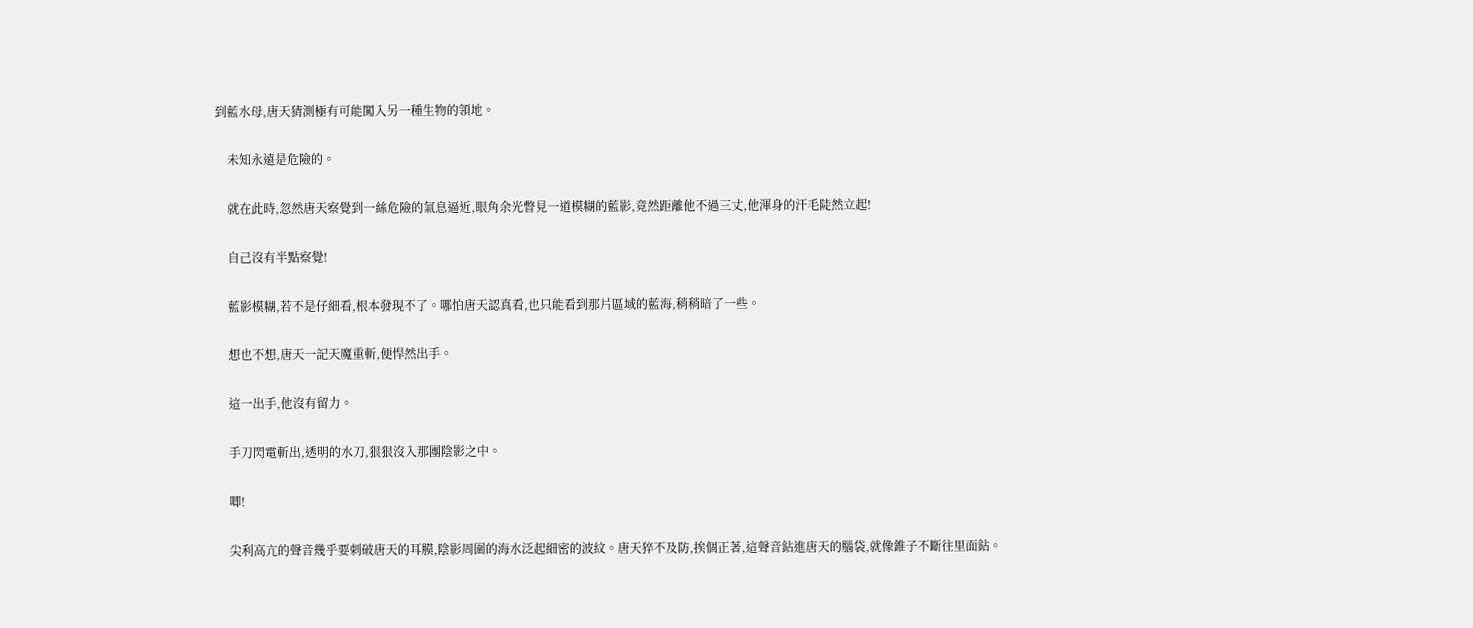到藍水母,唐天猜測極有可能闖入另一種生物的領地。

    未知永遠是危險的。

    就在此時,忽然唐天察覺到一絲危險的氣息逼近,眼角余光瞥見一道模糊的藍影,竟然距離他不過三丈,他渾身的汗毛陡然立起!

    自己沒有半點察覺!

    藍影模糊,若不是仔細看,根本發現不了。哪怕唐天認真看,也只能看到那片區域的藍海,稍稍暗了一些。

    想也不想,唐天一記天魔重斬,便悍然出手。

    這一出手,他沒有留力。

    手刀閃電斬出,透明的水刀,狠狠沒入那團陰影之中。

    唧!

    尖利高亢的聲音幾乎要刺破唐天的耳膜,陰影周圍的海水泛起細密的波紋。唐天猝不及防,挨個正著,這聲音鉆進唐天的腦袋,就像錐子不斷往里面鉆。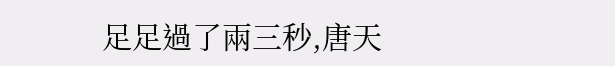足足過了兩三秒,唐天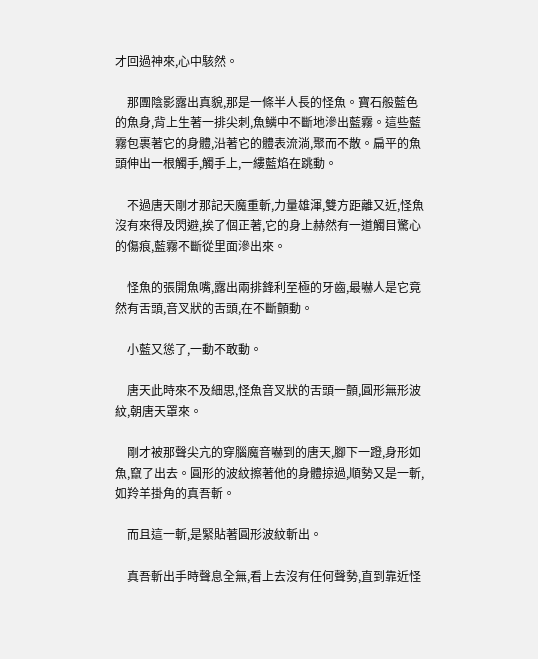才回過神來,心中駭然。

    那團陰影露出真貌,那是一條半人長的怪魚。寶石般藍色的魚身,背上生著一排尖刺,魚鱗中不斷地滲出藍霧。這些藍霧包裹著它的身體,沿著它的體表流淌,聚而不散。扁平的魚頭伸出一根觸手,觸手上,一縷藍焰在跳動。

    不過唐天剛才那記天魔重斬,力量雄渾,雙方距離又近,怪魚沒有來得及閃避,挨了個正著,它的身上赫然有一道觸目驚心的傷痕,藍霧不斷從里面滲出來。

    怪魚的張開魚嘴,露出兩排鋒利至極的牙齒,最嚇人是它竟然有舌頭,音叉狀的舌頭,在不斷顫動。

    小藍又慫了,一動不敢動。

    唐天此時來不及細思,怪魚音叉狀的舌頭一顫,圓形無形波紋,朝唐天罩來。

    剛才被那聲尖亢的穿腦魔音嚇到的唐天,腳下一蹬,身形如魚,竄了出去。圓形的波紋擦著他的身體掠過,順勢又是一斬,如羚羊掛角的真吾斬。

    而且這一斬,是緊貼著圓形波紋斬出。

    真吾斬出手時聲息全無,看上去沒有任何聲勢,直到靠近怪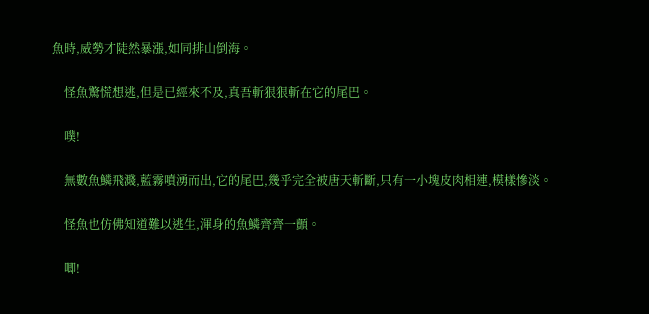魚時,威勢才陡然暴漲,如同排山倒海。

    怪魚驚慌想逃,但是已經來不及,真吾斬狠狠斬在它的尾巴。

    噗!

    無數魚鱗飛濺,藍霧噴湧而出,它的尾巴,幾乎完全被唐天斬斷,只有一小塊皮肉相連,模樣慘淡。

    怪魚也仿佛知道難以逃生,渾身的魚鱗齊齊一顫。

    唧!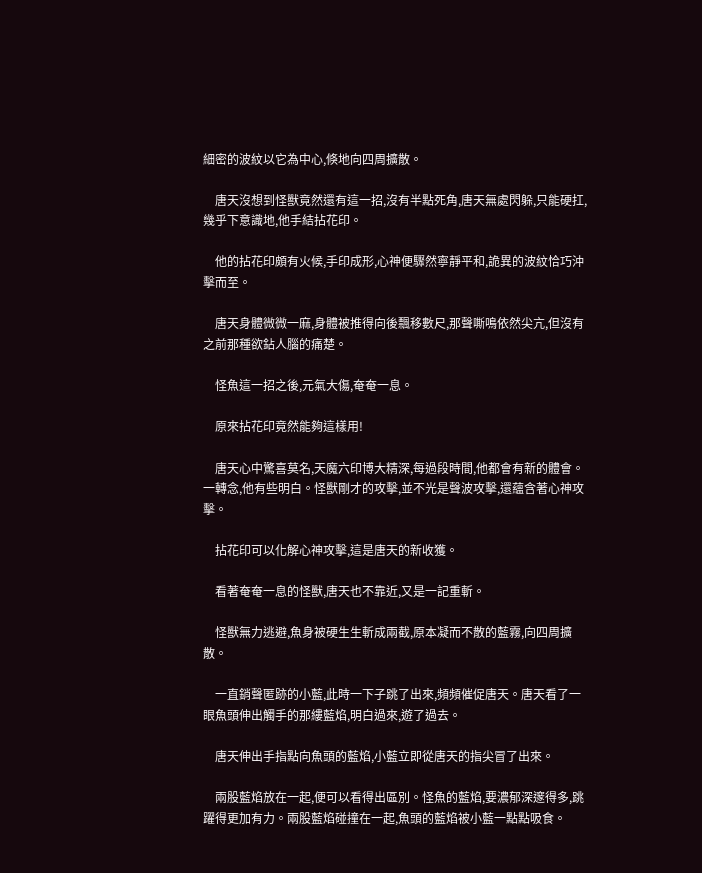細密的波紋以它為中心,倏地向四周擴散。

    唐天沒想到怪獸竟然還有這一招,沒有半點死角,唐天無處閃躲,只能硬扛,幾乎下意識地,他手結拈花印。

    他的拈花印頗有火候,手印成形,心神便驟然寧靜平和,詭異的波紋恰巧沖擊而至。

    唐天身體微微一麻,身體被推得向後飄移數尺,那聲嘶鳴依然尖亢,但沒有之前那種欲鉆人腦的痛楚。

    怪魚這一招之後,元氣大傷,奄奄一息。

    原來拈花印竟然能夠這樣用!

    唐天心中驚喜莫名,天魔六印博大精深,每過段時間,他都會有新的體會。一轉念,他有些明白。怪獸剛才的攻擊,並不光是聲波攻擊,還蘊含著心神攻擊。

    拈花印可以化解心神攻擊,這是唐天的新收獲。

    看著奄奄一息的怪獸,唐天也不靠近,又是一記重斬。

    怪獸無力逃避,魚身被硬生生斬成兩截,原本凝而不散的藍霧,向四周擴散。

    一直銷聲匿跡的小藍,此時一下子跳了出來,頻頻催促唐天。唐天看了一眼魚頭伸出觸手的那縷藍焰,明白過來,遊了過去。

    唐天伸出手指點向魚頭的藍焰,小藍立即從唐天的指尖冒了出來。

    兩股藍焰放在一起,便可以看得出區別。怪魚的藍焰,要濃郁深邃得多,跳躍得更加有力。兩股藍焰碰撞在一起,魚頭的藍焰被小藍一點點吸食。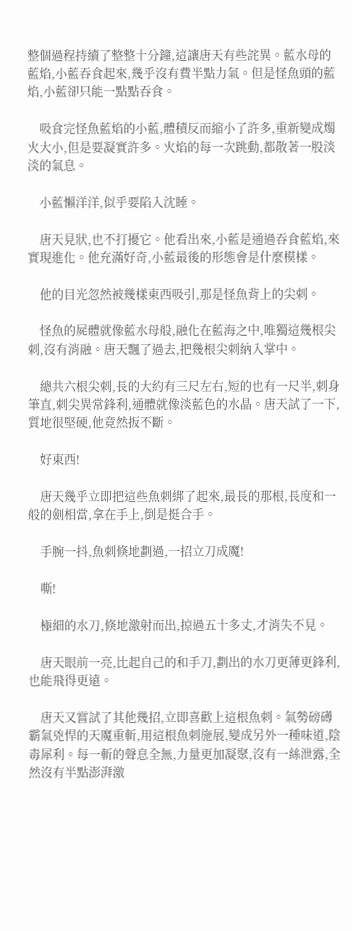整個過程持續了整整十分鐘,這讓唐天有些詫異。藍水母的藍焰,小藍吞食起來,幾乎沒有費半點力氣。但是怪魚頭的藍焰,小藍卻只能一點點吞食。

    吸食完怪魚藍焰的小藍,體積反而縮小了許多,重新變成燭火大小,但是要凝實許多。火焰的每一次跳動,都散著一股淡淡的氣息。

    小藍懶洋洋,似乎要陷入沈睡。

    唐天見狀,也不打擾它。他看出來,小藍是通過吞食藍焰,來實現進化。他充滿好奇,小藍最後的形態會是什麼模樣。

    他的目光忽然被幾樣東西吸引,那是怪魚背上的尖刺。

    怪魚的屍體就像藍水母般,融化在藍海之中,唯獨這幾根尖刺,沒有消融。唐天飄了過去,把幾根尖刺納入掌中。

    總共六根尖刺,長的大約有三尺左右,短的也有一尺半,刺身筆直,刺尖異常鋒利,通體就像淡藍色的水晶。唐天試了一下,質地很堅硬,他竟然扳不斷。

    好東西!

    唐天幾乎立即把這些魚刺綁了起來,最長的那根,長度和一般的劍相當,拿在手上,倒是挺合手。

    手腕一抖,魚刺倏地劃過,一招立刀成魔!

    嘶!

    極細的水刀,倏地激射而出,掠過五十多丈,才消失不見。

    唐天眼前一亮,比起自己的和手刀,劃出的水刀更薄更鋒利,也能飛得更遠。

    唐天又嘗試了其他幾招,立即喜歡上這根魚刺。氣勢磅礡霸氣兇悍的天魔重斬,用這根魚刺施展,變成另外一種味道,陰毒犀利。每一斬的聲息全無,力量更加凝聚,沒有一絲泄露,全然沒有半點澎湃激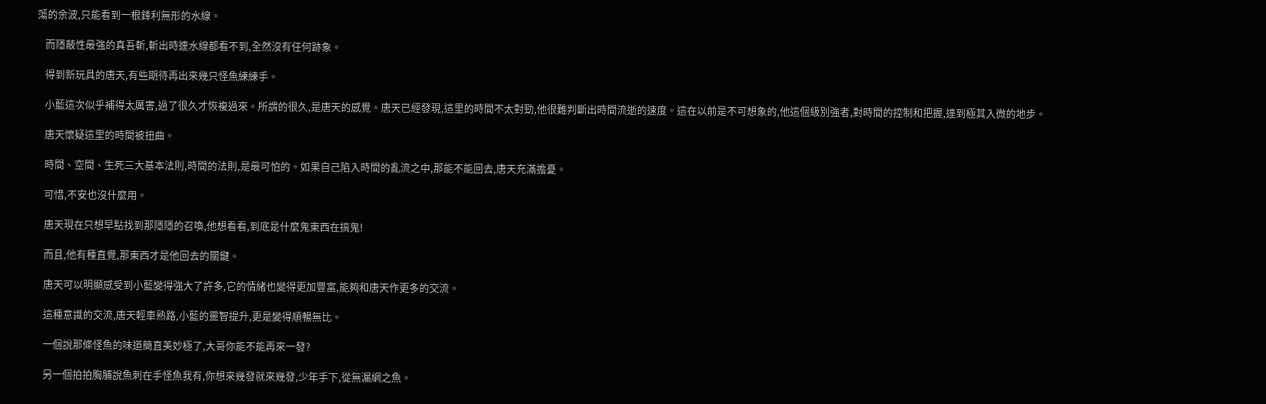蕩的余波,只能看到一根鋒利無形的水線。

    而隱蔽性最強的真吾斬,斬出時連水線都看不到,全然沒有任何跡象。

    得到新玩具的唐天,有些期待再出來幾只怪魚練練手。

    小藍這次似乎補得太厲害,過了很久才恢複過來。所謂的很久,是唐天的感覺。唐天已經發現,這里的時間不太對勁,他很難判斷出時間流逝的速度。這在以前是不可想象的,他這個級別強者,對時間的控制和把握,達到極其入微的地步。

    唐天懷疑這里的時間被扭曲。

    時間、空間、生死三大基本法則,時間的法則,是最可怕的。如果自己陷入時間的亂流之中,那能不能回去,唐天充滿擔憂。

    可惜,不安也沒什麼用。

    唐天現在只想早點找到那隱隱的召喚,他想看看,到底是什麼鬼東西在搞鬼!

    而且,他有種直覺,那東西才是他回去的關鍵。

    唐天可以明顯感受到小藍變得強大了許多,它的情緒也變得更加豐富,能夠和唐天作更多的交流。

    這種意識的交流,唐天輕車熟路,小藍的靈智提升,更是變得順暢無比。

    一個說那條怪魚的味道簡直美妙極了,大哥你能不能再來一發?

    另一個拍拍胸脯說魚刺在手怪魚我有,你想來幾發就來幾發,少年手下,從無漏網之魚。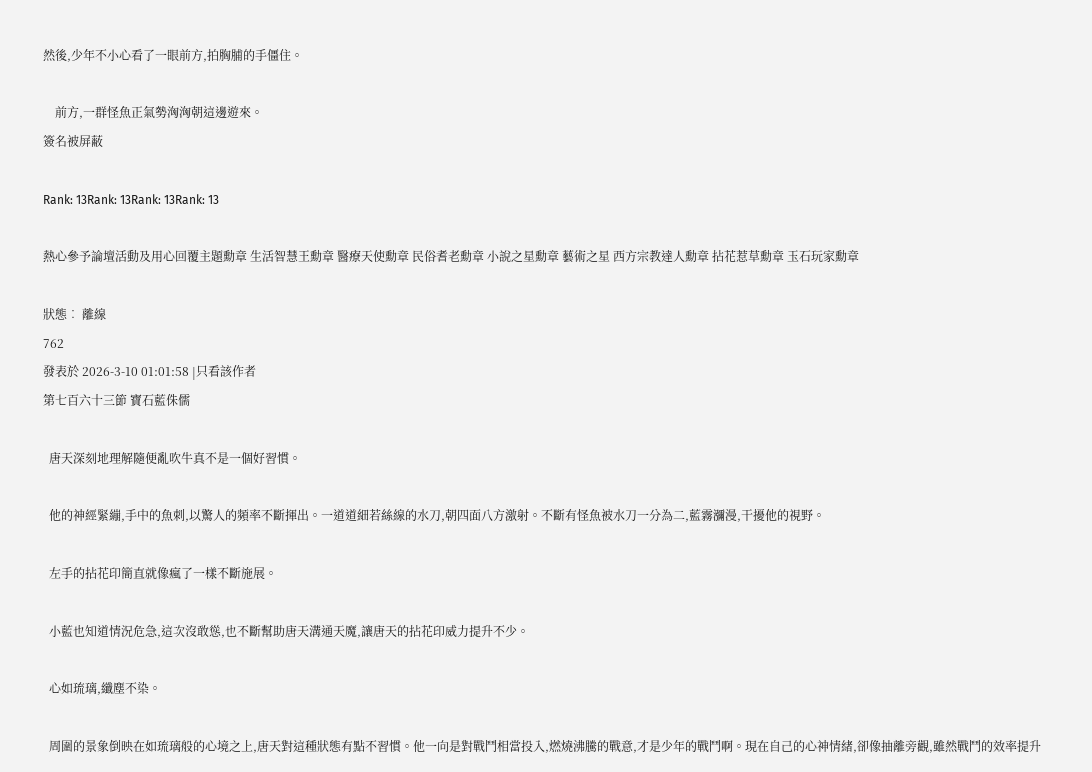然後,少年不小心看了一眼前方,拍胸脯的手僵住。

    前方,一群怪魚正氣勢洶洶朝這邊遊來。
簽名被屏蔽

Rank: 13Rank: 13Rank: 13Rank: 13

熱心參予論壇活動及用心回覆主題勳章 生活智慧王勳章 醫療天使勳章 民俗耆老勳章 小說之星勳章 藝術之星 西方宗教達人勳章 拈花惹草勳章 玉石玩家勳章

狀態︰ 離線
762
發表於 2026-3-10 01:01:58 |只看該作者
第七百六十三節 寶石藍侏儒

  唐天深刻地理解隨便亂吹牛真不是一個好習慣。

  他的神經緊繃,手中的魚刺,以驚人的頻率不斷揮出。一道道細若絲線的水刀,朝四面八方激射。不斷有怪魚被水刀一分為二,藍霧瀰漫,干擾他的視野。

  左手的拈花印簡直就像瘋了一樣不斷施展。

  小藍也知道情況危急,這次沒敢慫,也不斷幫助唐天溝通天魔,讓唐天的拈花印威力提升不少。

  心如琉璃,纖塵不染。

  周圍的景象倒映在如琉璃般的心境之上,唐天對這種狀態有點不習慣。他一向是對戰鬥相當投入,燃燒沸騰的戰意,才是少年的戰鬥啊。現在自己的心神情緒,卻像抽離旁觀,雖然戰鬥的效率提升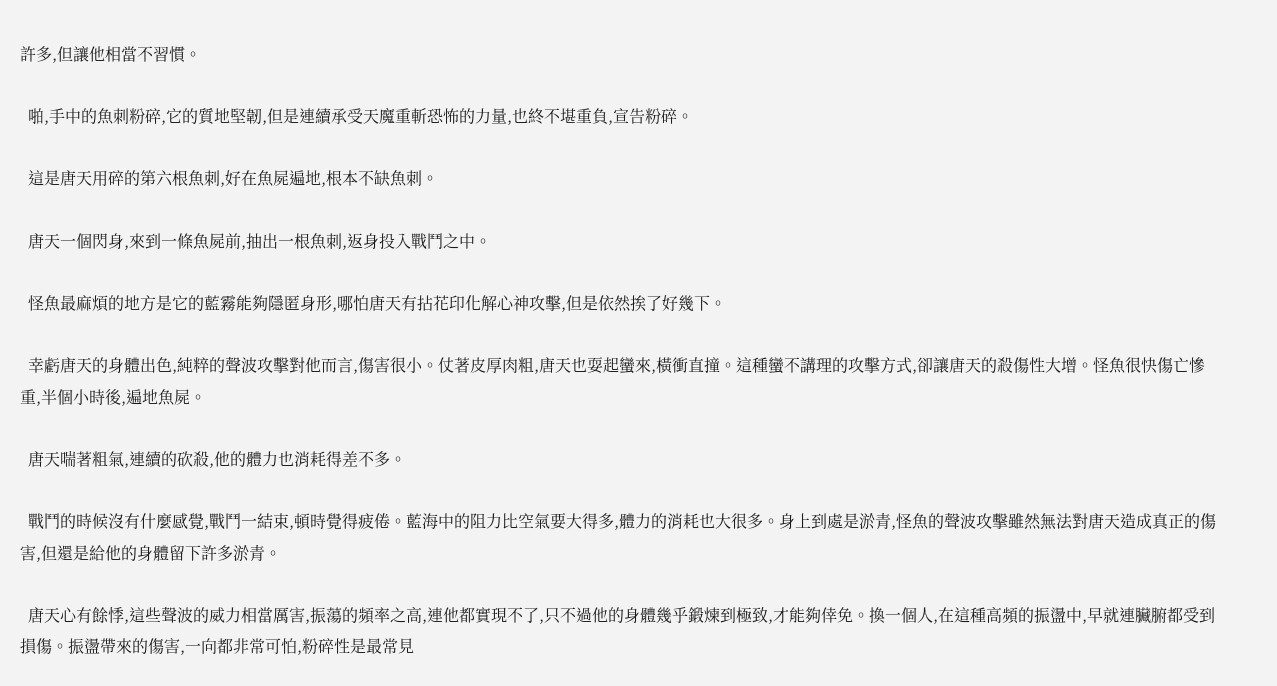許多,但讓他相當不習慣。

  啪,手中的魚刺粉碎,它的質地堅韌,但是連續承受天魔重斬恐怖的力量,也終不堪重負,宣告粉碎。

  這是唐天用碎的第六根魚刺,好在魚屍遍地,根本不缺魚刺。

  唐天一個閃身,來到一條魚屍前,抽出一根魚刺,返身投入戰鬥之中。

  怪魚最麻煩的地方是它的藍霧能夠隱匿身形,哪怕唐天有拈花印化解心神攻擊,但是依然挨了好幾下。

  幸虧唐天的身體出色,純粹的聲波攻擊對他而言,傷害很小。仗著皮厚肉粗,唐天也耍起蠻來,橫衝直撞。這種蠻不講理的攻擊方式,卻讓唐天的殺傷性大增。怪魚很快傷亡慘重,半個小時後,遍地魚屍。

  唐天喘著粗氣,連續的砍殺,他的體力也消耗得差不多。

  戰鬥的時候沒有什麼感覺,戰鬥一結束,頓時覺得疲倦。藍海中的阻力比空氣要大得多,體力的消耗也大很多。身上到處是淤青,怪魚的聲波攻擊雖然無法對唐天造成真正的傷害,但還是給他的身體留下許多淤青。

  唐天心有餘悸,這些聲波的威力相當厲害,振蕩的頻率之高,連他都實現不了,只不過他的身體幾乎鍛煉到極致,才能夠倖免。換一個人,在這種高頻的振盪中,早就連臟腑都受到損傷。振盪帶來的傷害,一向都非常可怕,粉碎性是最常見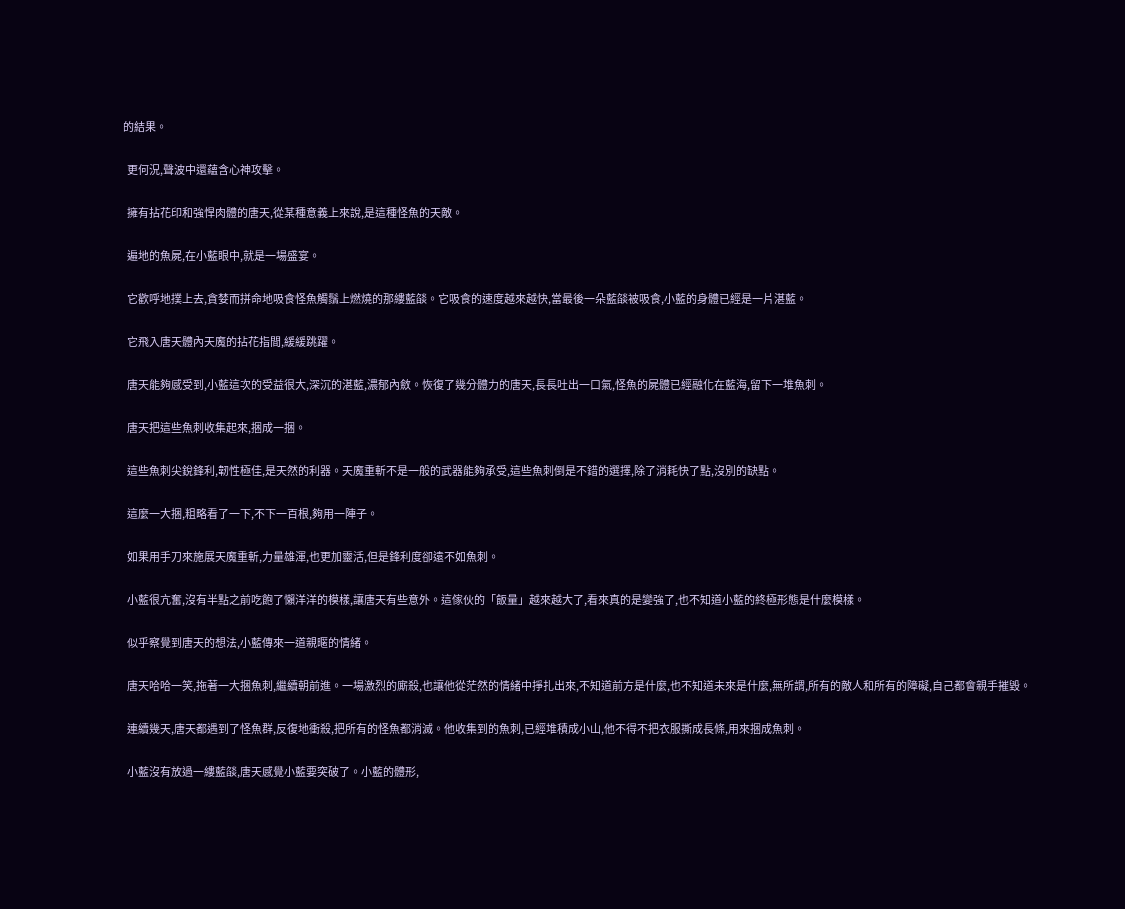的結果。

  更何況,聲波中還蘊含心神攻擊。

  擁有拈花印和強悍肉體的唐天,從某種意義上來說,是這種怪魚的天敵。

  遍地的魚屍,在小藍眼中,就是一場盛宴。

  它歡呼地撲上去,貪婪而拼命地吸食怪魚觸鬚上燃燒的那縷藍燄。它吸食的速度越來越快,當最後一朵藍燄被吸食,小藍的身體已經是一片湛藍。

  它飛入唐天體內天魔的拈花指間,緩緩跳躍。

  唐天能夠感受到,小藍這次的受益很大,深沉的湛藍,濃郁內斂。恢復了幾分體力的唐天,長長吐出一口氣,怪魚的屍體已經融化在藍海,留下一堆魚刺。

  唐天把這些魚刺收集起來,捆成一捆。

  這些魚刺尖銳鋒利,韌性極佳,是天然的利器。天魔重斬不是一般的武器能夠承受,這些魚刺倒是不錯的選擇,除了消耗快了點,沒別的缺點。

  這麼一大捆,粗略看了一下,不下一百根,夠用一陣子。

  如果用手刀來施展天魔重斬,力量雄渾,也更加靈活,但是鋒利度卻遠不如魚刺。

  小藍很亢奮,沒有半點之前吃飽了懶洋洋的模樣,讓唐天有些意外。這傢伙的「飯量」越來越大了,看來真的是變強了,也不知道小藍的終極形態是什麼模樣。

  似乎察覺到唐天的想法,小藍傳來一道親暱的情緒。

  唐天哈哈一笑,拖著一大捆魚刺,繼續朝前進。一場激烈的廝殺,也讓他從茫然的情緒中掙扎出來,不知道前方是什麼,也不知道未來是什麼,無所謂,所有的敵人和所有的障礙,自己都會親手摧毀。

  連續幾天,唐天都遇到了怪魚群,反復地衝殺,把所有的怪魚都消滅。他收集到的魚刺,已經堆積成小山,他不得不把衣服撕成長條,用來捆成魚刺。

  小藍沒有放過一縷藍燄,唐天感覺小藍要突破了。小藍的體形,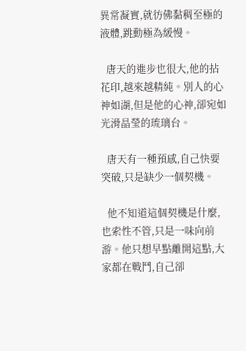異常凝實,就彷佛黏稠至極的液體,跳動極為緩慢。

  唐天的進步也很大,他的拈花印,越來越精純。別人的心神如湖,但是他的心神,卻宛如光滑晶瑩的琉璃台。

  唐天有一種預感,自己快要突破,只是缺少一個契機。

  他不知道這個契機是什麼,也索性不管,只是一味向前游。他只想早點離開這點,大家都在戰鬥,自己卻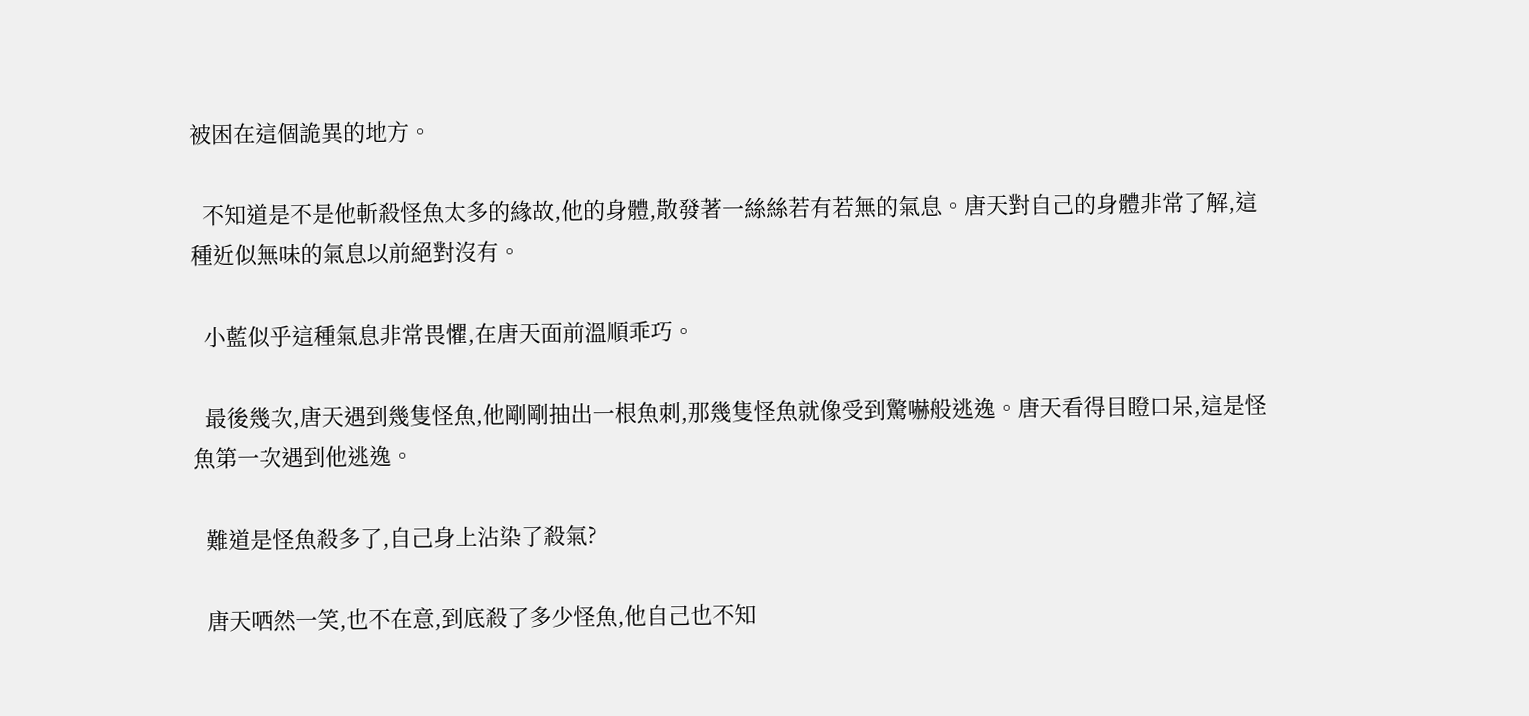被困在這個詭異的地方。

  不知道是不是他斬殺怪魚太多的緣故,他的身體,散發著一絲絲若有若無的氣息。唐天對自己的身體非常了解,這種近似無味的氣息以前絕對沒有。

  小藍似乎這種氣息非常畏懼,在唐天面前溫順乖巧。

  最後幾次,唐天遇到幾隻怪魚,他剛剛抽出一根魚刺,那幾隻怪魚就像受到驚嚇般逃逸。唐天看得目瞪口呆,這是怪魚第一次遇到他逃逸。

  難道是怪魚殺多了,自己身上沾染了殺氣?

  唐天哂然一笑,也不在意,到底殺了多少怪魚,他自己也不知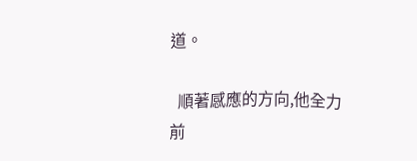道。

  順著感應的方向,他全力前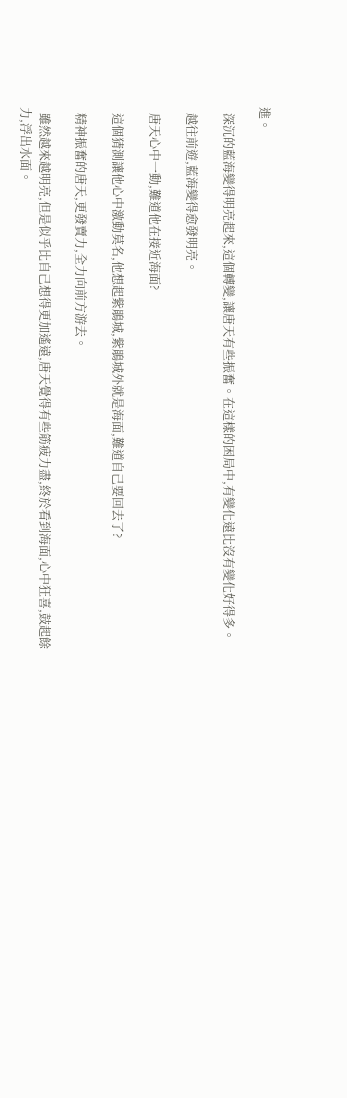進。

  深沉的藍海變得明亮起來,這個轉變,讓唐天有些振奮。在這樣的困局中,有變化遠比沒有變化好得多。

  越往前遊,藍海變得愈發明亮。

  唐天心中一動,難道他在接近海面?

  這個猜測讓他心中激動莫名,他想起紫鵑城,紫鵑城外就是海面,難道自己要回去了?

  精神振奮的唐天,更發賣力,全力向前方游去。

  雖然越來越明亮,但是似乎比自己想得更加遙遠,唐天覺得有些筋疲力盡,終於看到海面,心中狂喜,鼓起餘力,浮出水面。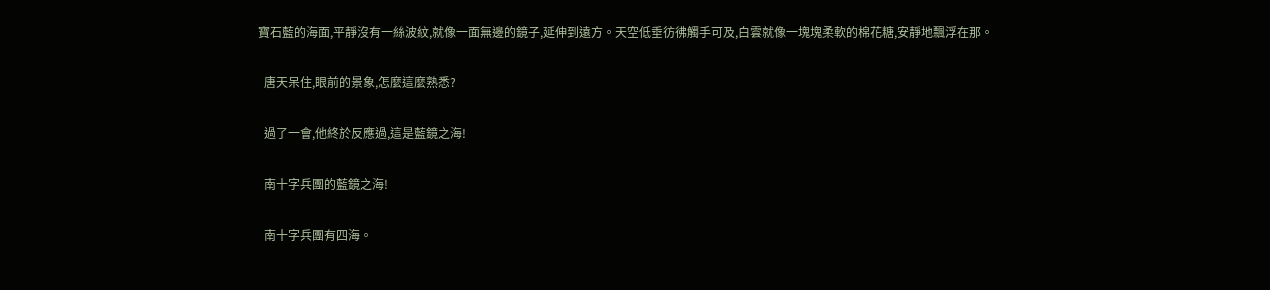寶石藍的海面,平靜沒有一絲波紋,就像一面無邊的鏡子,延伸到遠方。天空低垂彷彿觸手可及,白雲就像一塊塊柔軟的棉花糖,安靜地飄浮在那。

  唐天呆住,眼前的景象,怎麼這麼熟悉?

  過了一會,他終於反應過,這是藍鏡之海!

  南十字兵團的藍鏡之海!

  南十字兵團有四海。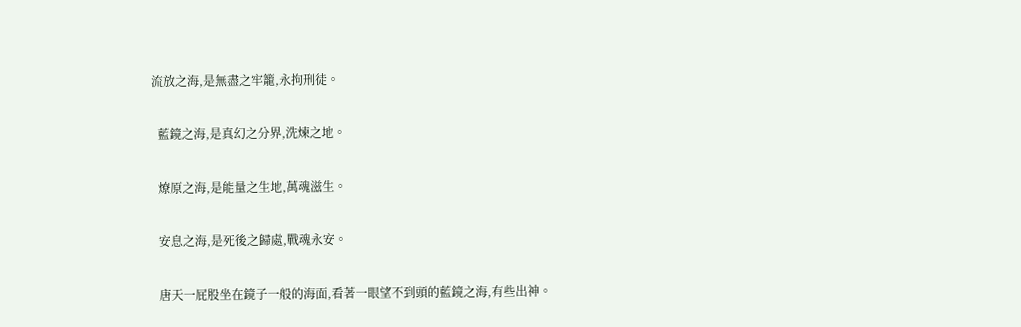流放之海,是無盡之牢籠,永拘刑徒。

  藍鏡之海,是真幻之分界,洗煉之地。

  燎原之海,是能量之生地,萬魂滋生。

  安息之海,是死後之歸處,戰魂永安。

  唐天一屁股坐在鏡子一般的海面,看著一眼望不到頭的藍鏡之海,有些出神。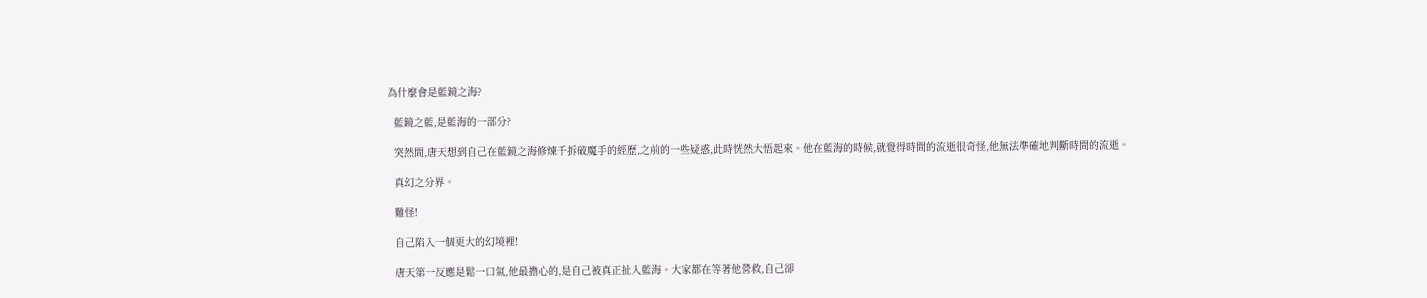為什麼會是藍鏡之海?

  藍鏡之藍,是藍海的一部分?

  突然間,唐天想到自己在藍鏡之海修煉千拆破魔手的經歷,之前的一些疑惑,此時恍然大悟起來。他在藍海的時候,就覺得時間的流逝很奇怪,他無法準確地判斷時間的流逝。

  真幻之分界。

  難怪!

  自己陷入一個更大的幻境裡!

  唐天第一反應是鬆一口氣,他最擔心的,是自己被真正扯入藍海。大家都在等著他營救,自己卻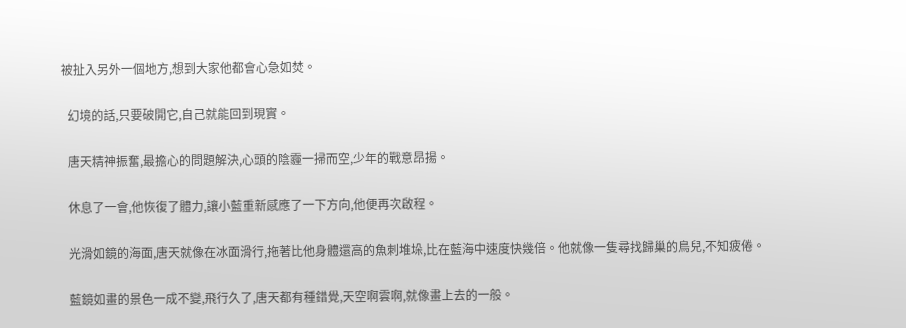被扯入另外一個地方,想到大家他都會心急如焚。

  幻境的話,只要破開它,自己就能回到現實。

  唐天精神振奮,最擔心的問題解決,心頭的陰霾一掃而空,少年的戰意昂揚。

  休息了一會,他恢復了體力,讓小藍重新感應了一下方向,他便再次啟程。

  光滑如鏡的海面,唐天就像在冰面滑行,拖著比他身體還高的魚刺堆垛,比在藍海中速度快幾倍。他就像一隻尋找歸巢的鳥兒,不知疲倦。

  藍鏡如畫的景色一成不變,飛行久了,唐天都有種錯覺,天空啊雲啊,就像畫上去的一般。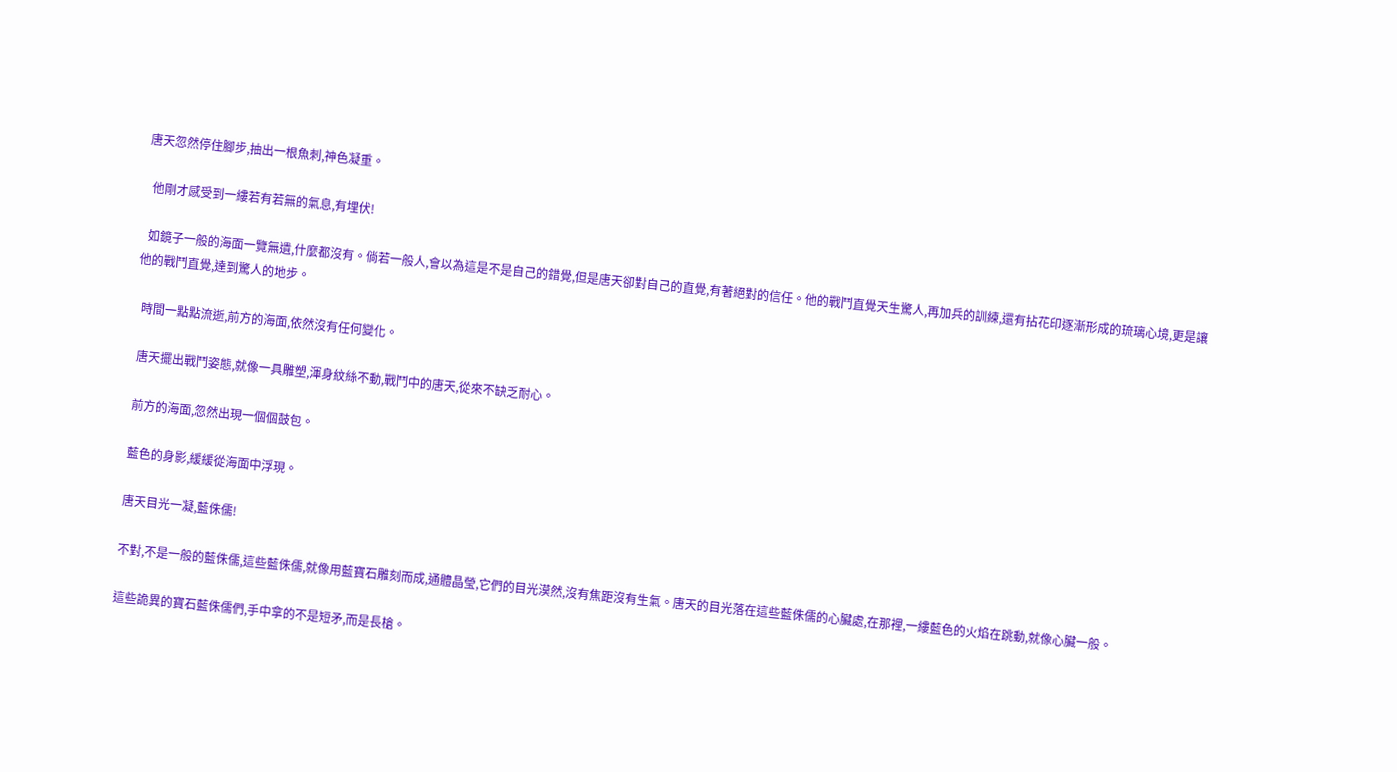唐天忽然停住腳步,抽出一根魚刺,神色凝重。

  他剛才感受到一縷若有若無的氣息,有埋伏!

  如鏡子一般的海面一覽無遺,什麼都沒有。倘若一般人,會以為這是不是自己的錯覺,但是唐天卻對自己的直覺,有著絕對的信任。他的戰鬥直覺天生驚人,再加兵的訓練,還有拈花印逐漸形成的琉璃心境,更是讓他的戰鬥直覺,達到驚人的地步。

  時間一點點流逝,前方的海面,依然沒有任何變化。

  唐天擺出戰鬥姿態,就像一具雕塑,渾身紋絲不動,戰鬥中的唐天,從來不缺乏耐心。

  前方的海面,忽然出現一個個鼓包。

  藍色的身影,緩緩從海面中浮現。

  唐天目光一凝,藍侏儒!

  不對,不是一般的藍侏儒,這些藍侏儒,就像用藍寶石雕刻而成,通體晶瑩,它們的目光漠然,沒有焦距沒有生氣。唐天的目光落在這些藍侏儒的心臟處,在那裡,一縷藍色的火焰在跳動,就像心臟一般。

  這些詭異的寶石藍侏儒們,手中拿的不是短矛,而是長槍。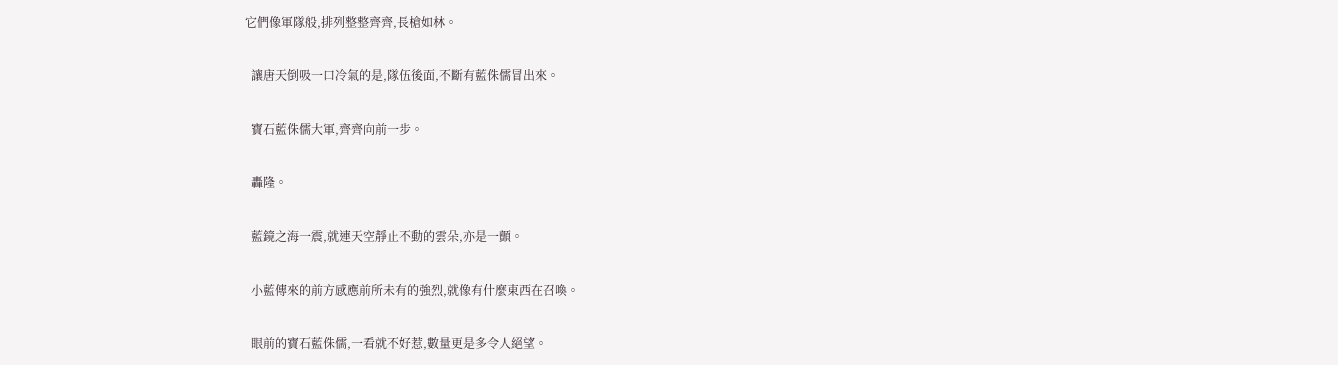它們像軍隊般,排列整整齊齊,長槍如林。

  讓唐天倒吸一口冷氣的是,隊伍後面,不斷有藍侏儒冒出來。

  寶石藍侏儒大軍,齊齊向前一步。

  轟隆。

  藍鏡之海一震,就連天空靜止不動的雲朵,亦是一顫。

  小藍傳來的前方感應前所未有的強烈,就像有什麼東西在召喚。

  眼前的寶石藍侏儒,一看就不好惹,數量更是多令人絕望。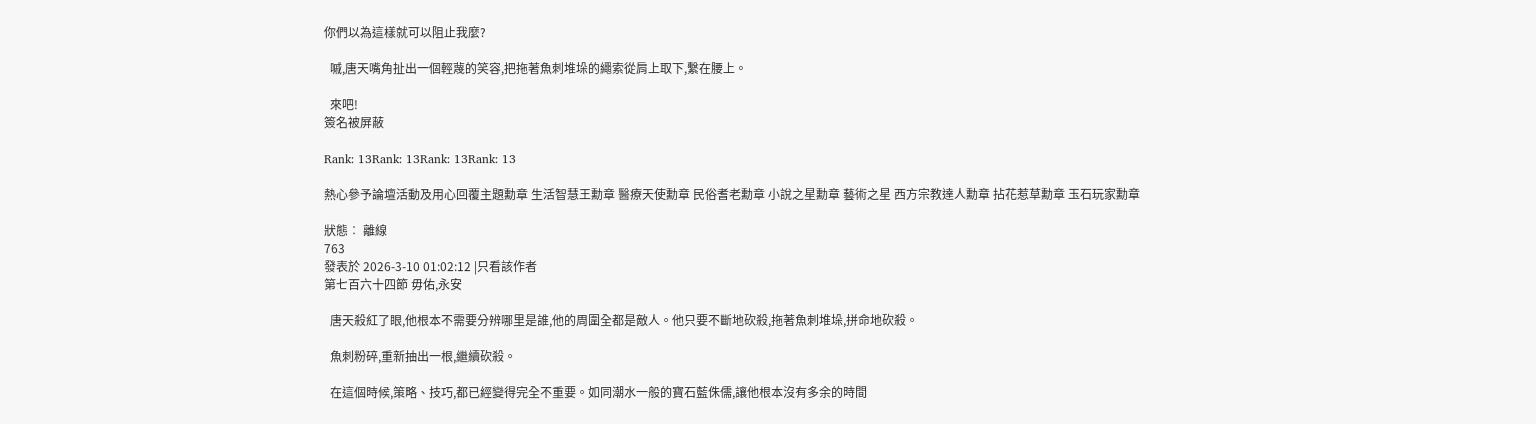你們以為這樣就可以阻止我麼?

  嘁,唐天嘴角扯出一個輕蔑的笑容,把拖著魚刺堆垛的繩索從肩上取下,繫在腰上。

  來吧!
簽名被屏蔽

Rank: 13Rank: 13Rank: 13Rank: 13

熱心參予論壇活動及用心回覆主題勳章 生活智慧王勳章 醫療天使勳章 民俗耆老勳章 小說之星勳章 藝術之星 西方宗教達人勳章 拈花惹草勳章 玉石玩家勳章

狀態︰ 離線
763
發表於 2026-3-10 01:02:12 |只看該作者
第七百六十四節 毋佑,永安

  唐天殺紅了眼,他根本不需要分辨哪里是誰,他的周圍全都是敵人。他只要不斷地砍殺,拖著魚刺堆垛,拼命地砍殺。

  魚刺粉碎,重新抽出一根,繼續砍殺。

  在這個時候,策略、技巧,都已經變得完全不重要。如同潮水一般的寶石藍侏儒,讓他根本沒有多余的時間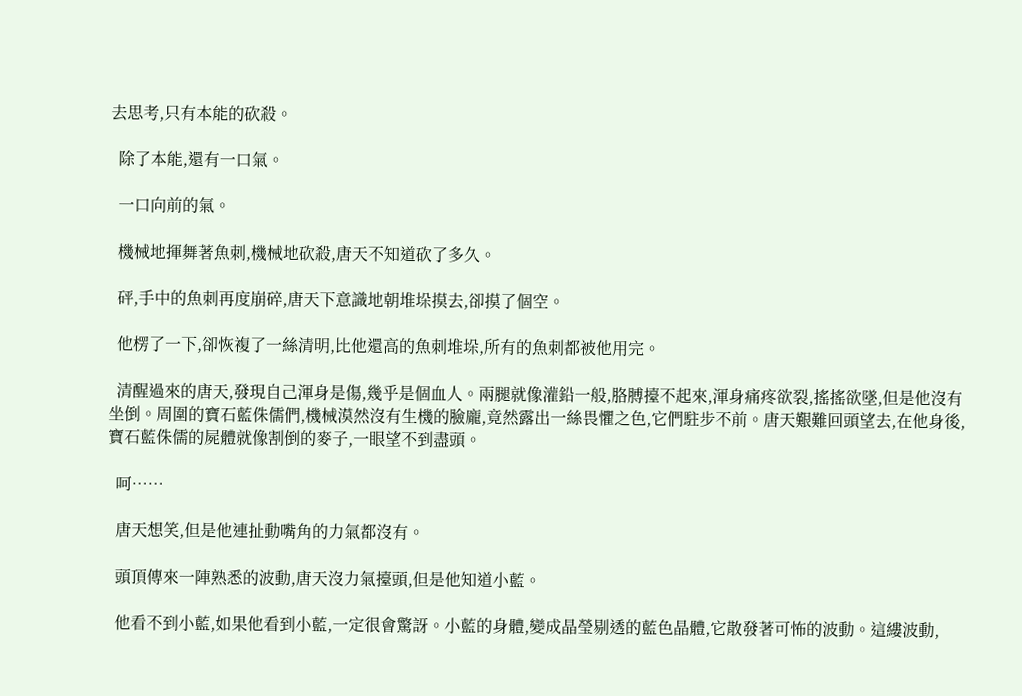去思考,只有本能的砍殺。

  除了本能,還有一口氣。

  一口向前的氣。

  機械地揮舞著魚刺,機械地砍殺,唐天不知道砍了多久。

  砰,手中的魚刺再度崩碎,唐天下意識地朝堆垛摸去,卻摸了個空。

  他楞了一下,卻恢複了一絲清明,比他還高的魚刺堆垛,所有的魚刺都被他用完。

  清醒過來的唐天,發現自己渾身是傷,幾乎是個血人。兩腿就像灌鉛一般,胳膊擡不起來,渾身痛疼欲裂,搖搖欲墜,但是他沒有坐倒。周圍的寶石藍侏儒們,機械漠然沒有生機的臉龐,竟然露出一絲畏懼之色,它們駐步不前。唐天艱難回頭望去,在他身後,寶石藍侏儒的屍體就像割倒的麥子,一眼望不到盡頭。

  呵……

  唐天想笑,但是他連扯動嘴角的力氣都沒有。

  頭頂傳來一陣熟悉的波動,唐天沒力氣擡頭,但是他知道小藍。

  他看不到小藍,如果他看到小藍,一定很會驚訝。小藍的身體,變成晶瑩剔透的藍色晶體,它散發著可怖的波動。這縷波動,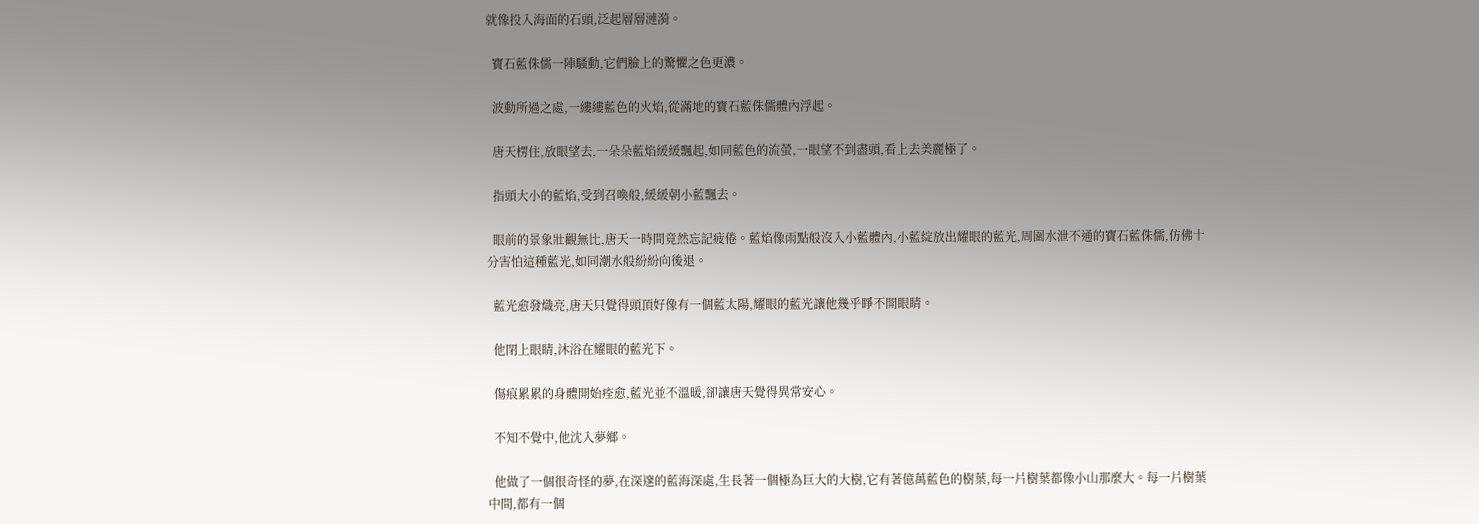就像投入海面的石頭,泛起層層漣漪。

  寶石藍侏儒一陣騷動,它們臉上的驚懼之色更濃。

  波動所過之處,一縷縷藍色的火焰,從滿地的寶石藍侏儒體內浮起。

  唐天楞住,放眼望去,一朵朵藍焰緩緩飄起,如同藍色的流螢,一眼望不到盡頭,看上去美麗極了。

  指頭大小的藍焰,受到召喚般,緩緩朝小藍飄去。

  眼前的景象壯觀無比,唐天一時間竟然忘記疲倦。藍焰像雨點般沒入小藍體內,小藍綻放出耀眼的藍光,周圍水泄不通的寶石藍侏儒,仿佛十分害怕這種藍光,如同潮水般紛紛向後退。

  藍光愈發熾亮,唐天只覺得頭頂好像有一個藍太陽,耀眼的藍光讓他幾乎睜不開眼睛。

  他閉上眼睛,沐浴在耀眼的藍光下。

  傷痕累累的身體開始痊愈,藍光並不溫暖,卻讓唐天覺得異常安心。

  不知不覺中,他沈入夢鄉。

  他做了一個很奇怪的夢,在深邃的藍海深處,生長著一個極為巨大的大樹,它有著億萬藍色的樹葉,每一片樹葉都像小山那麼大。每一片樹葉中間,都有一個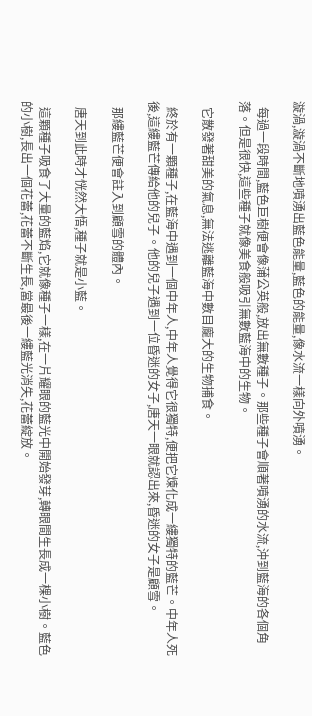漩渦,漩渦不斷地噴湧出藍色能量,藍色的能量,像水流一樣向外噴湧。

  每過一段時間,藍色巨樹便會像蒲公英般,放出無數種子。那些種子會順著噴湧的水流,沖到藍海的各個角落。但是很快,這些種子就像美食般吸引無數藍海中的生物。

  它散發著甜美的氣息,無法逃離藍海中數目龐大的生物捕食。

  終於有一顆種子,在藍海中遇到一個中年人,中年人覺得它很獨特,便把它煉化成一縷獨特的藍芒。中年人死後,這縷藍芒傳給他的兒子。他的兒子遇到一位昏迷的女子,唐天一眼就認出來,昏迷的女子是顧雪。

  那縷藍芒便會註入到顧雪的體內。

  唐天到此時才恍然大悟,種子就是小藍。

  這顆種子吸食了大量的藍焰,它就像種子一樣,在一片耀眼的藍光中開始發芽,轉眼間生長成一棵小樹。藍色的小樹,長出一個花蕾,花蕾不斷生長,當最後一縷藍光消失,花蕾綻放。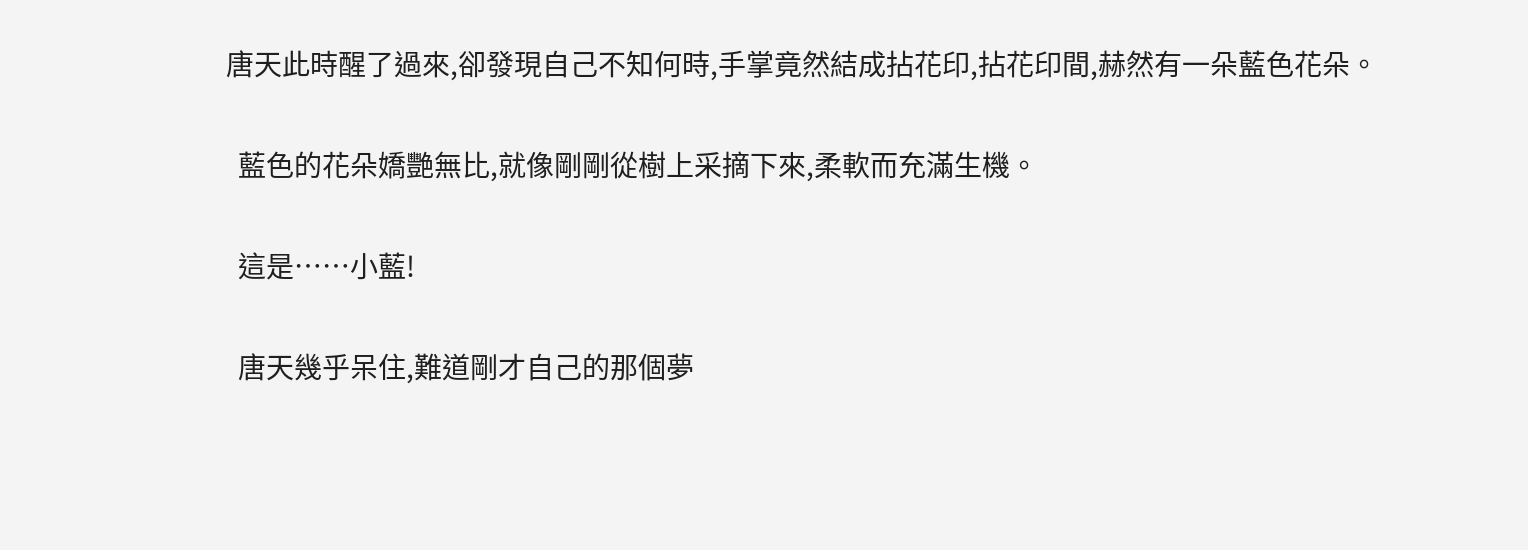唐天此時醒了過來,卻發現自己不知何時,手掌竟然結成拈花印,拈花印間,赫然有一朵藍色花朵。

  藍色的花朵嬌艷無比,就像剛剛從樹上采摘下來,柔軟而充滿生機。

  這是……小藍!

  唐天幾乎呆住,難道剛才自己的那個夢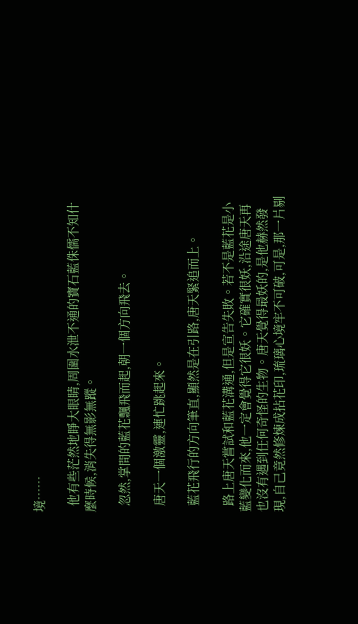境……

  他有些茫然地睜大眼睛,周圍水泄不通的寶石藍侏儒不知什麼時候,消失得無影無蹤。

  忽然,掌間的藍花飄飛而起,朝一個方向飛去。

  唐天一個激靈,連忙跳起來。

  藍花飛行的方向筆直,顯然是在引路,唐天緊追而上。

  路上唐天嘗試和藍花溝通,但是宣告失敗。若不是藍花是小藍變化而來,他一定會覺得它很妖。它確實很妖,沿途唐天再也沒有遇到任何奇怪的生物。唐天覺得最妖的,是他赫然發現,自己竟然修煉成拈花印,琉璃心境牢不可破,可是,那一片剔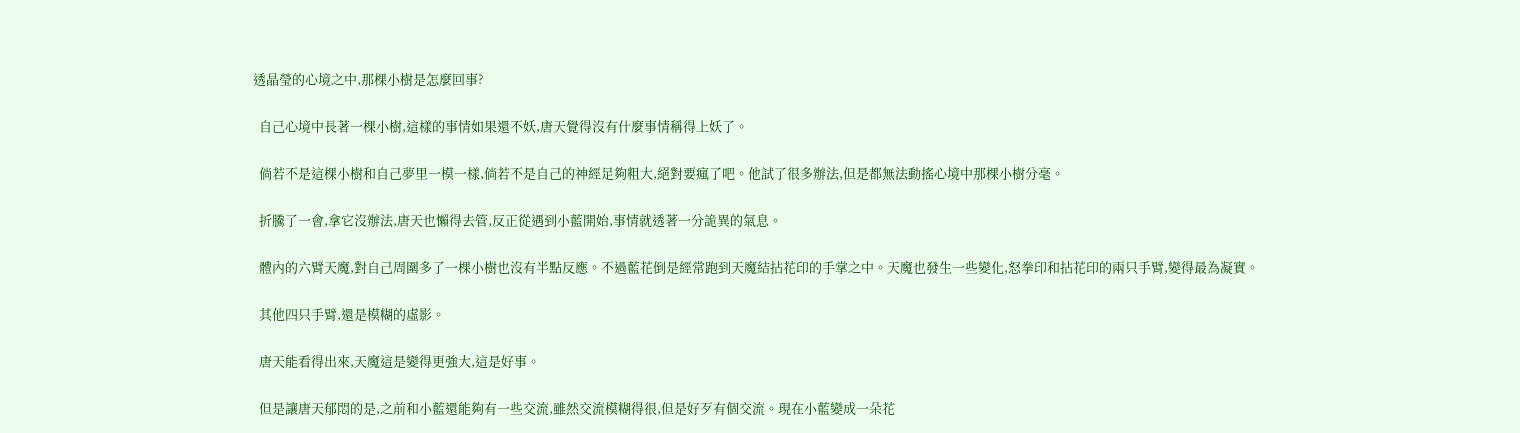透晶瑩的心境之中,那棵小樹是怎麼回事?

  自己心境中長著一棵小樹,這樣的事情如果還不妖,唐天覺得沒有什麼事情稱得上妖了。

  倘若不是這棵小樹和自己夢里一模一樣,倘若不是自己的神經足夠粗大,絕對要瘋了吧。他試了很多辦法,但是都無法動搖心境中那棵小樹分毫。

  折騰了一會,拿它沒辦法,唐天也懶得去管,反正從遇到小藍開始,事情就透著一分詭異的氣息。

  體內的六臂天魔,對自己周圍多了一棵小樹也沒有半點反應。不過藍花倒是經常跑到天魔結拈花印的手掌之中。天魔也發生一些變化,怒拳印和拈花印的兩只手臂,變得最為凝實。

  其他四只手臂,還是模糊的虛影。

  唐天能看得出來,天魔這是變得更強大,這是好事。

  但是讓唐天郁悶的是,之前和小藍還能夠有一些交流,雖然交流模糊得很,但是好歹有個交流。現在小藍變成一朵花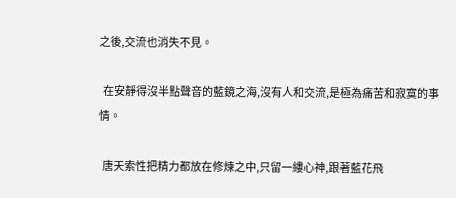之後,交流也消失不見。

  在安靜得沒半點聲音的藍鏡之海,沒有人和交流,是極為痛苦和寂寞的事情。

  唐天索性把精力都放在修煉之中,只留一縷心神,跟著藍花飛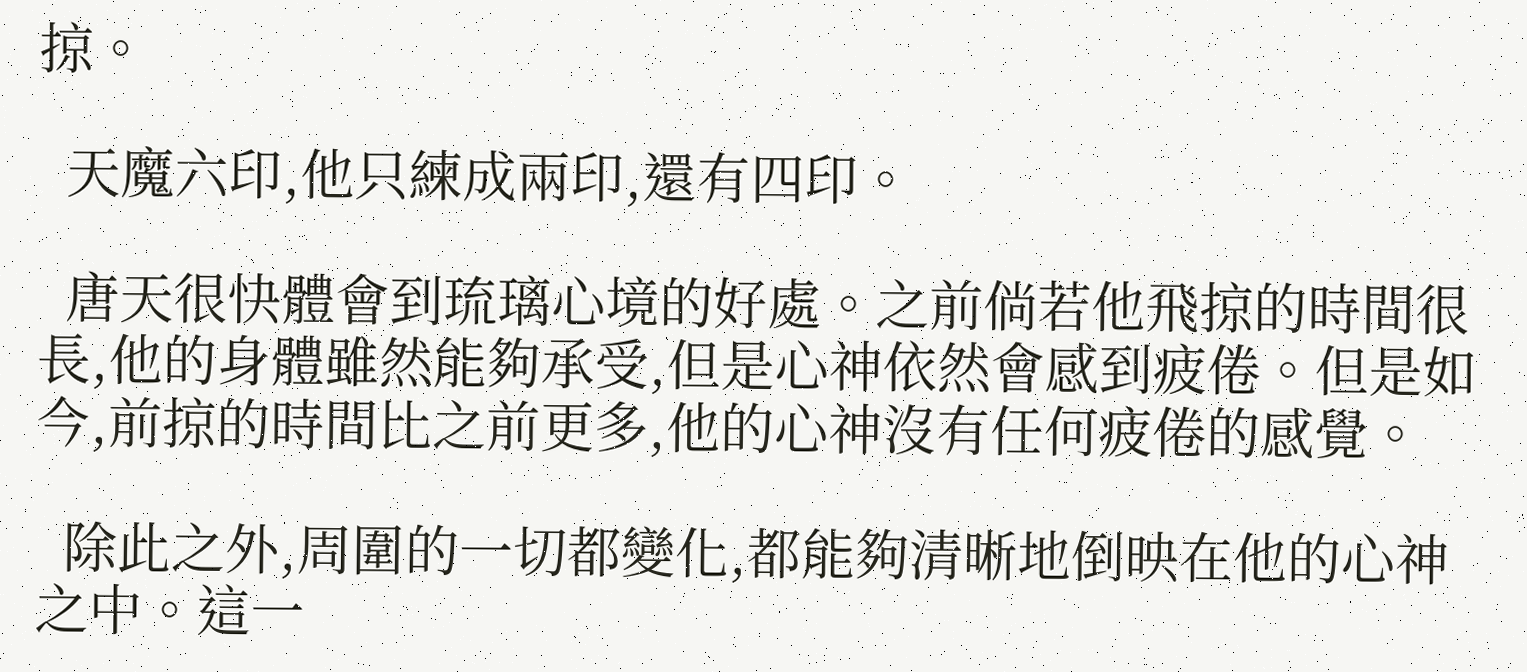掠。

  天魔六印,他只練成兩印,還有四印。

  唐天很快體會到琉璃心境的好處。之前倘若他飛掠的時間很長,他的身體雖然能夠承受,但是心神依然會感到疲倦。但是如今,前掠的時間比之前更多,他的心神沒有任何疲倦的感覺。

  除此之外,周圍的一切都變化,都能夠清晰地倒映在他的心神之中。這一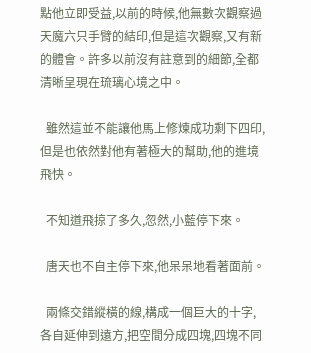點他立即受益,以前的時候,他無數次觀察過天魔六只手臂的結印,但是這次觀察,又有新的體會。許多以前沒有註意到的細節,全都清晰呈現在琉璃心境之中。

  雖然這並不能讓他馬上修煉成功剩下四印,但是也依然對他有著極大的幫助,他的進境飛快。

  不知道飛掠了多久,忽然,小藍停下來。

  唐天也不自主停下來,他呆呆地看著面前。

  兩條交錯縱橫的線,構成一個巨大的十字,各自延伸到遠方,把空間分成四塊,四塊不同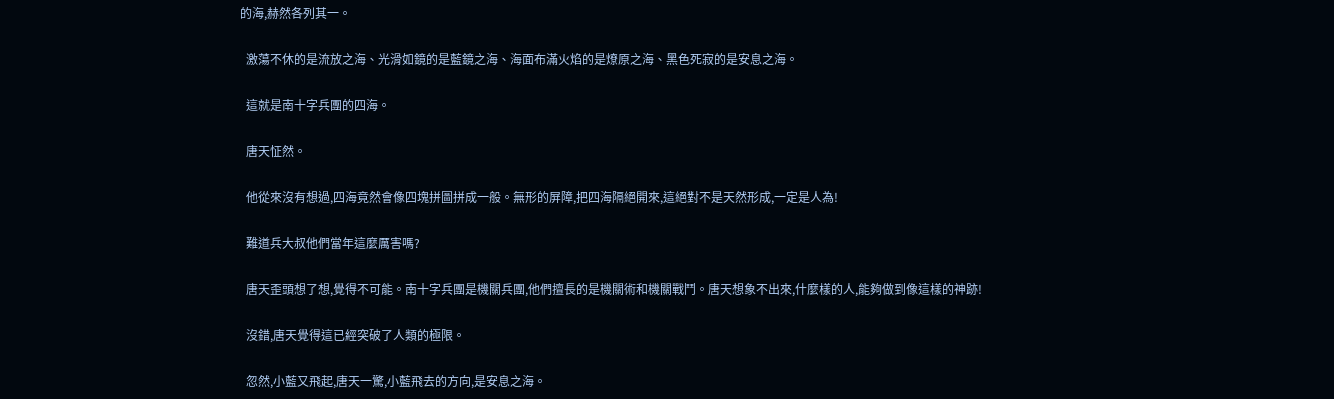的海,赫然各列其一。

  激蕩不休的是流放之海、光滑如鏡的是藍鏡之海、海面布滿火焰的是燎原之海、黑色死寂的是安息之海。

  這就是南十字兵團的四海。

  唐天怔然。

  他從來沒有想過,四海竟然會像四塊拼圖拼成一般。無形的屏障,把四海隔絕開來,這絕對不是天然形成,一定是人為!

  難道兵大叔他們當年這麼厲害嗎?

  唐天歪頭想了想,覺得不可能。南十字兵團是機關兵團,他們擅長的是機關術和機關戰鬥。唐天想象不出來,什麼樣的人,能夠做到像這樣的神跡!

  沒錯,唐天覺得這已經突破了人類的極限。

  忽然,小藍又飛起,唐天一驚,小藍飛去的方向,是安息之海。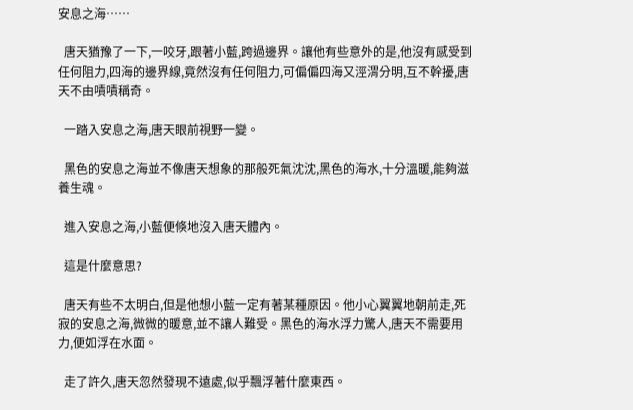安息之海……

  唐天猶豫了一下,一咬牙,跟著小藍,跨過邊界。讓他有些意外的是,他沒有感受到任何阻力,四海的邊界線,竟然沒有任何阻力,可偏偏四海又涇渭分明,互不幹擾,唐天不由嘖嘖稱奇。

  一踏入安息之海,唐天眼前視野一變。

  黑色的安息之海並不像唐天想象的那般死氣沈沈,黑色的海水,十分溫暖,能夠滋養生魂。

  進入安息之海,小藍便倏地沒入唐天體內。

  這是什麼意思?

  唐天有些不太明白,但是他想小藍一定有著某種原因。他小心翼翼地朝前走,死寂的安息之海,微微的暖意,並不讓人難受。黑色的海水浮力驚人,唐天不需要用力,便如浮在水面。

  走了許久,唐天忽然發現不遠處,似乎飄浮著什麼東西。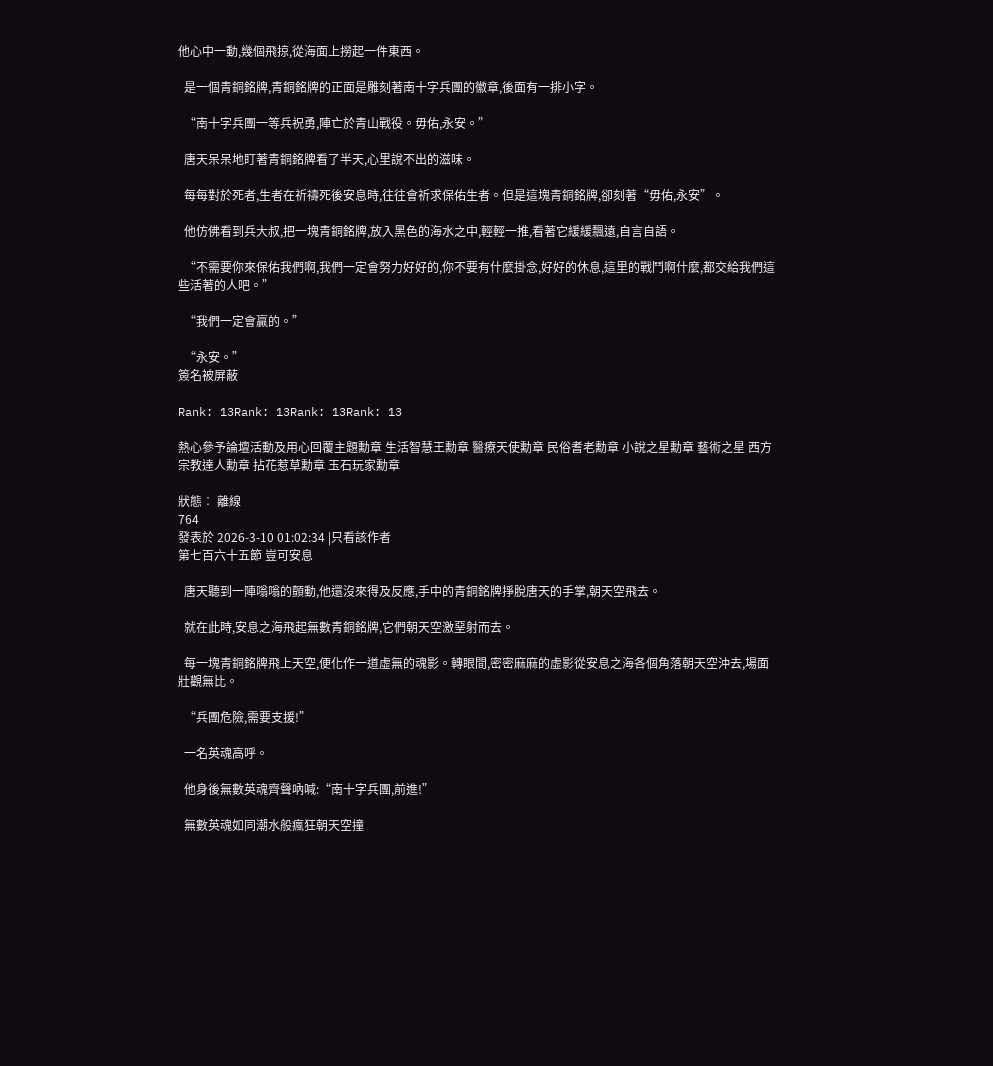他心中一動,幾個飛掠,從海面上撈起一件東西。

  是一個青銅銘牌,青銅銘牌的正面是雕刻著南十字兵團的徽章,後面有一排小字。

  “南十字兵團一等兵祝勇,陣亡於青山戰役。毋佑,永安。”

  唐天呆呆地盯著青銅銘牌看了半天,心里說不出的滋味。

  每每對於死者,生者在祈禱死後安息時,往往會祈求保佑生者。但是這塊青銅銘牌,卻刻著“毋佑,永安”。

  他仿佛看到兵大叔,把一塊青銅銘牌,放入黑色的海水之中,輕輕一推,看著它緩緩飄遠,自言自語。

  “不需要你來保佑我們啊,我們一定會努力好好的,你不要有什麼掛念,好好的休息,這里的戰鬥啊什麼,都交給我們這些活著的人吧。”

  “我們一定會贏的。”

  “永安。”
簽名被屏蔽

Rank: 13Rank: 13Rank: 13Rank: 13

熱心參予論壇活動及用心回覆主題勳章 生活智慧王勳章 醫療天使勳章 民俗耆老勳章 小說之星勳章 藝術之星 西方宗教達人勳章 拈花惹草勳章 玉石玩家勳章

狀態︰ 離線
764
發表於 2026-3-10 01:02:34 |只看該作者
第七百六十五節 豈可安息

  唐天聽到一陣嗡嗡的顫動,他還沒來得及反應,手中的青銅銘牌掙脫唐天的手掌,朝天空飛去。

  就在此時,安息之海飛起無數青銅銘牌,它們朝天空激堊射而去。

  每一塊青銅銘牌飛上天空,便化作一道虛無的魂影。轉眼間,密密麻麻的虛影從安息之海各個角落朝天空沖去,場面壯觀無比。

  “兵團危險,需要支援!”

  一名英魂高呼。

  他身後無數英魂齊聲吶喊:“南十字兵團,前進!”

  無數英魂如同潮水般瘋狂朝天空撞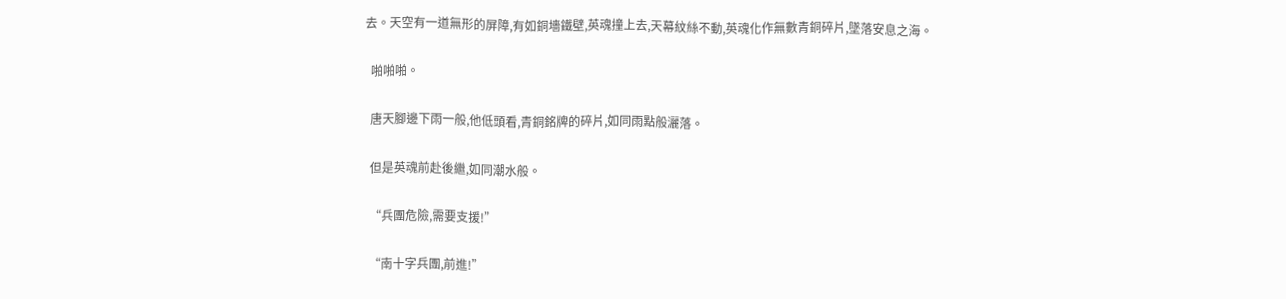去。天空有一道無形的屏障,有如銅墻鐵壁,英魂撞上去,天幕紋絲不動,英魂化作無數青銅碎片,墜落安息之海。

  啪啪啪。

  唐天腳邊下雨一般,他低頭看,青銅銘牌的碎片,如同雨點般灑落。

  但是英魂前赴後繼,如同潮水般。

  “兵團危險,需要支援!”

  “南十字兵團,前進!”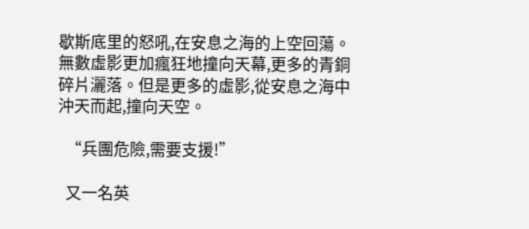歇斯底里的怒吼,在安息之海的上空回蕩。無數虛影更加瘋狂地撞向天幕,更多的青銅碎片灑落。但是更多的虛影,從安息之海中沖天而起,撞向天空。

  “兵團危險,需要支援!”

  又一名英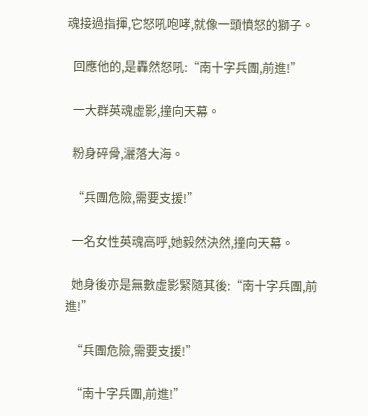魂接過指揮,它怒吼咆哮,就像一頭憤怒的獅子。

  回應他的,是轟然怒吼:“南十字兵團,前進!”

  一大群英魂虛影,撞向天幕。

  粉身碎骨,灑落大海。

  “兵團危險,需要支援!”

  一名女性英魂高呼,她毅然決然,撞向天幕。

  她身後亦是無數虛影緊隨其後:“南十字兵團,前進!”

  “兵團危險,需要支援!”

  “南十字兵團,前進!”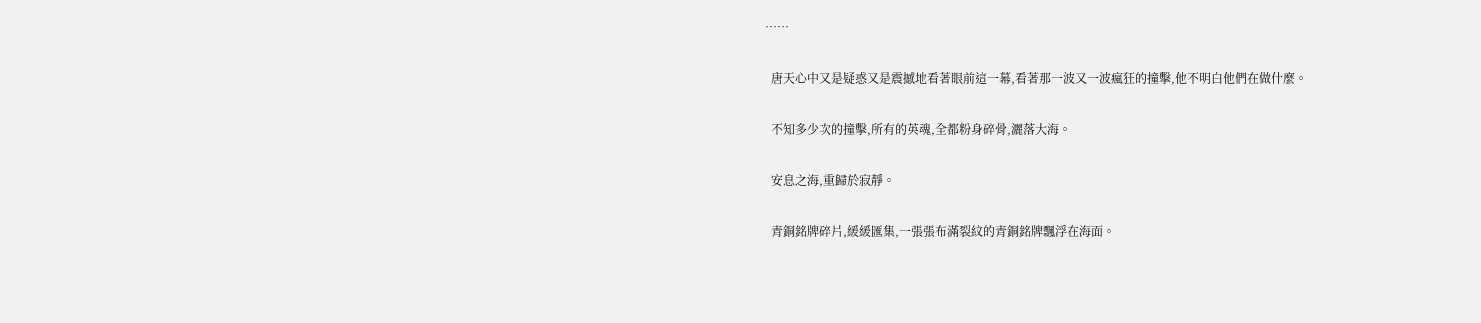……

  唐天心中又是疑惑又是震撼地看著眼前這一幕,看著那一波又一波瘋狂的撞擊,他不明白他們在做什麼。

  不知多少次的撞擊,所有的英魂,全都粉身碎骨,灑落大海。

  安息之海,重歸於寂靜。

  青銅銘牌碎片,緩緩匯集,一張張布滿裂紋的青銅銘牌飄浮在海面。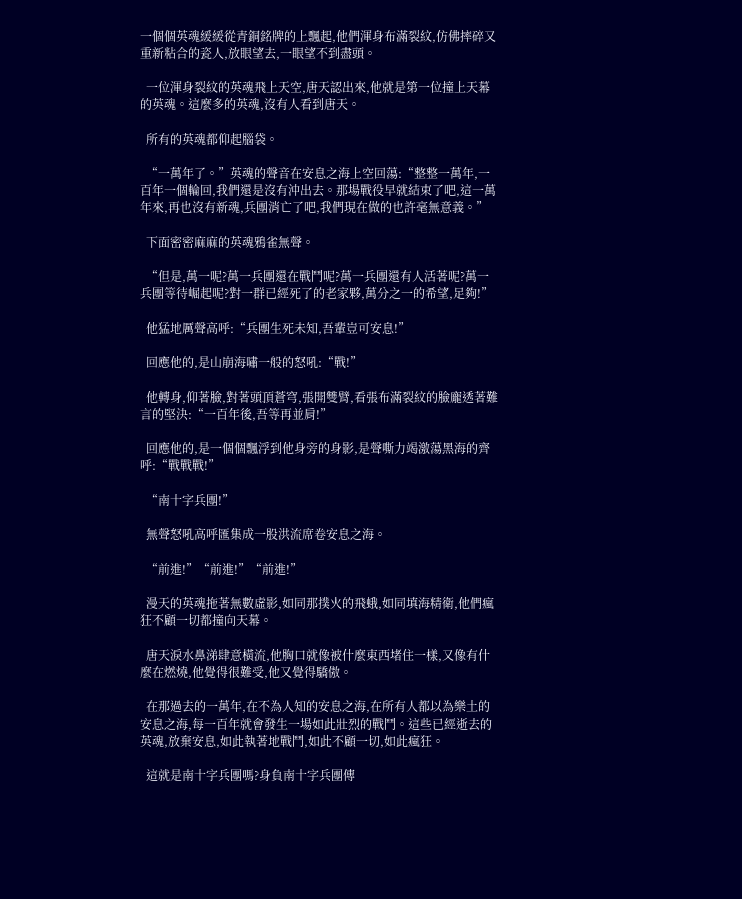一個個英魂緩緩從青銅銘牌的上飄起,他們渾身布滿裂紋,仿佛摔碎又重新粘合的瓷人,放眼望去,一眼望不到盡頭。

  一位渾身裂紋的英魂飛上天空,唐天認出來,他就是第一位撞上天幕的英魂。這麼多的英魂,沒有人看到唐天。

  所有的英魂都仰起腦袋。

  “一萬年了。”英魂的聲音在安息之海上空回蕩:“整整一萬年,一百年一個輪回,我們還是沒有沖出去。那場戰役早就結束了吧,這一萬年來,再也沒有新魂,兵團消亡了吧,我們現在做的也許毫無意義。”

  下面密密麻麻的英魂鴉雀無聲。

  “但是,萬一呢?萬一兵團還在戰鬥呢?萬一兵團還有人活著呢?萬一兵團等待崛起呢?對一群已經死了的老家夥,萬分之一的希望,足夠!”

  他猛地厲聲高呼:“兵團生死未知,吾輩豈可安息!”

  回應他的,是山崩海嘯一般的怒吼:“戰!”

  他轉身,仰著臉,對著頭頂蒼穹,張開雙臂,看張布滿裂紋的臉龐透著難言的堅決:“一百年後,吾等再並肩!”

  回應他的,是一個個飄浮到他身旁的身影,是聲嘶力竭激蕩黑海的齊呼:“戰戰戰!”

  “南十字兵團!”

  無聲怒吼高呼匯集成一股洪流席卷安息之海。

  “前進!”“前進!”“前進!”

  漫天的英魂拖著無數虛影,如同那撲火的飛蛾,如同填海精衛,他們瘋狂不顧一切都撞向天幕。

  唐天淚水鼻涕肆意橫流,他胸口就像被什麼東西堵住一樣,又像有什麼在燃燒,他覺得很難受,他又覺得驕傲。

  在那過去的一萬年,在不為人知的安息之海,在所有人都以為樂土的安息之海,每一百年就會發生一場如此壯烈的戰鬥。這些已經逝去的英魂,放棄安息,如此執著地戰鬥,如此不顧一切,如此瘋狂。

  這就是南十字兵團嗎?身負南十字兵團傳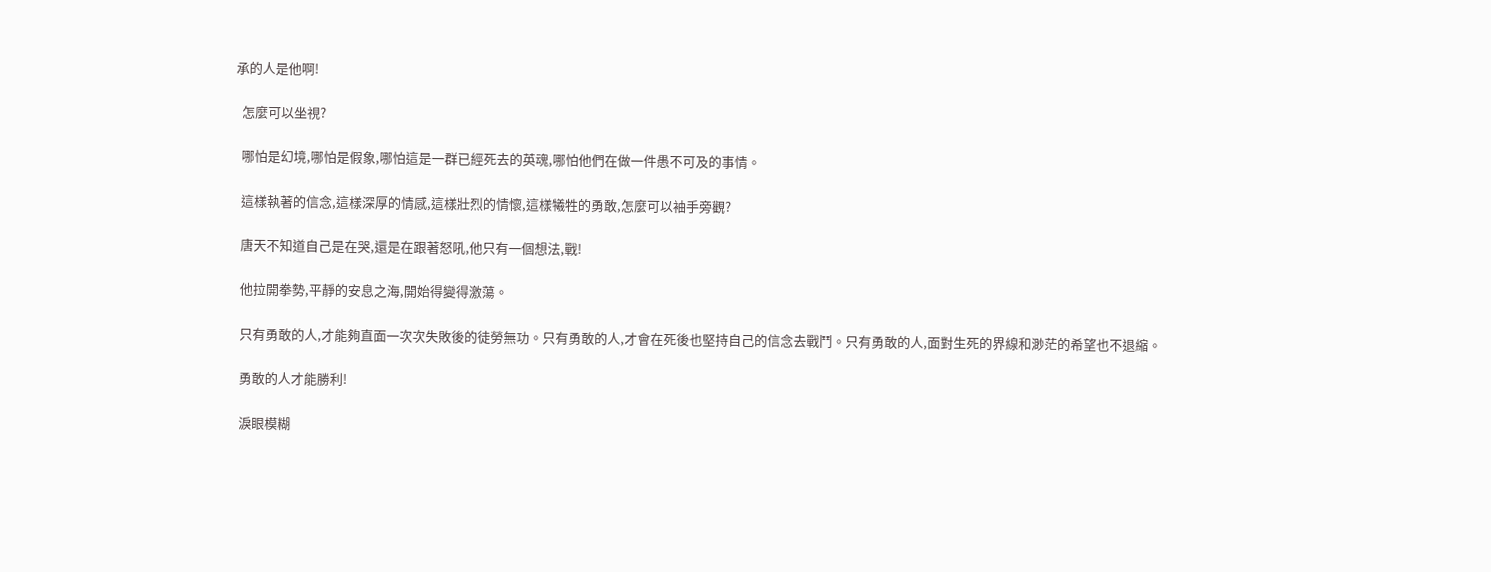承的人是他啊!

  怎麼可以坐視?

  哪怕是幻境,哪怕是假象,哪怕這是一群已經死去的英魂,哪怕他們在做一件愚不可及的事情。

  這樣執著的信念,這樣深厚的情感,這樣壯烈的情懷,這樣犧牲的勇敢,怎麼可以袖手旁觀?

  唐天不知道自己是在哭,還是在跟著怒吼,他只有一個想法,戰!

  他拉開拳勢,平靜的安息之海,開始得變得激蕩。

  只有勇敢的人,才能夠直面一次次失敗後的徒勞無功。只有勇敢的人,才會在死後也堅持自己的信念去戰鬥。只有勇敢的人,面對生死的界線和渺茫的希望也不退縮。

  勇敢的人才能勝利!

  淚眼模糊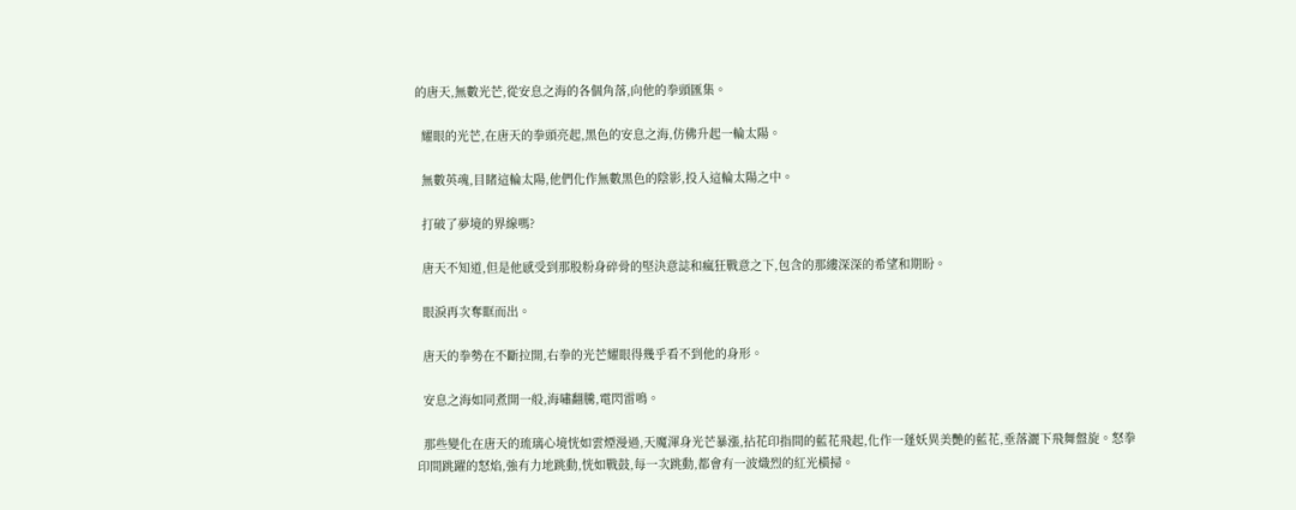的唐天,無數光芒,從安息之海的各個角落,向他的拳頭匯集。

  耀眼的光芒,在唐天的拳頭亮起,黑色的安息之海,仿佛升起一輪太陽。

  無數英魂,目睹這輪太陽,他們化作無數黑色的陰影,投入這輪太陽之中。

  打破了夢境的界線嗎?

  唐天不知道,但是他感受到那股粉身碎骨的堅決意誌和瘋狂戰意之下,包含的那縷深深的希望和期盼。

  眼淚再次奪眶而出。

  唐天的拳勢在不斷拉開,右拳的光芒耀眼得幾乎看不到他的身形。

  安息之海如同煮開一般,海嘯翻騰,電閃雷鳴。

  那些變化在唐天的琉璃心境恍如雲煙漫過,天魔渾身光芒暴漲,拈花印指間的藍花飛起,化作一蓬妖異美艷的藍花,垂落灑下飛舞盤旋。怒拳印間跳躍的怒焰,強有力地跳動,恍如戰鼓,每一次跳動,都會有一波熾烈的紅光橫掃。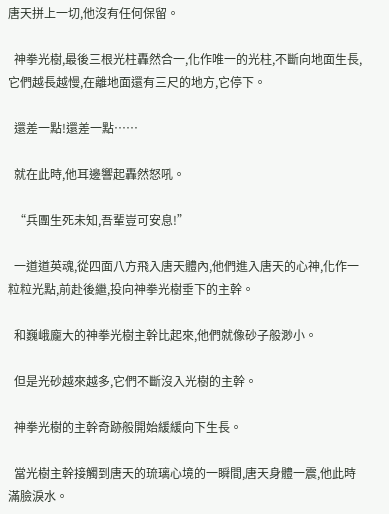唐天拼上一切,他沒有任何保留。

  神拳光樹,最後三根光柱轟然合一,化作唯一的光柱,不斷向地面生長,它們越長越慢,在離地面還有三尺的地方,它停下。

  還差一點!還差一點……

  就在此時,他耳邊響起轟然怒吼。

  “兵團生死未知,吾輩豈可安息!”

  一道道英魂,從四面八方飛入唐天體內,他們進入唐天的心神,化作一粒粒光點,前赴後繼,投向神拳光樹垂下的主幹。

  和巍峨龐大的神拳光樹主幹比起來,他們就像砂子般渺小。

  但是光砂越來越多,它們不斷沒入光樹的主幹。

  神拳光樹的主幹奇跡般開始緩緩向下生長。

  當光樹主幹接觸到唐天的琉璃心境的一瞬間,唐天身體一震,他此時滿臉淚水。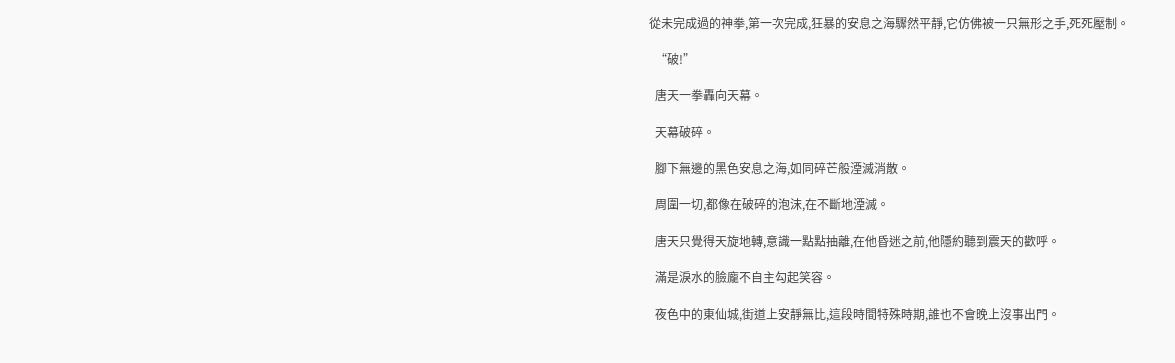從未完成過的神拳,第一次完成,狂暴的安息之海驟然平靜,它仿佛被一只無形之手,死死壓制。

  “破!”

  唐天一拳轟向天幕。

  天幕破碎。

  腳下無邊的黑色安息之海,如同碎芒般湮滅消散。

  周圍一切,都像在破碎的泡沫,在不斷地湮滅。

  唐天只覺得天旋地轉,意識一點點抽離,在他昏迷之前,他隱約聽到震天的歡呼。

  滿是淚水的臉龐不自主勾起笑容。

  夜色中的東仙城,街道上安靜無比,這段時間特殊時期,誰也不會晚上沒事出門。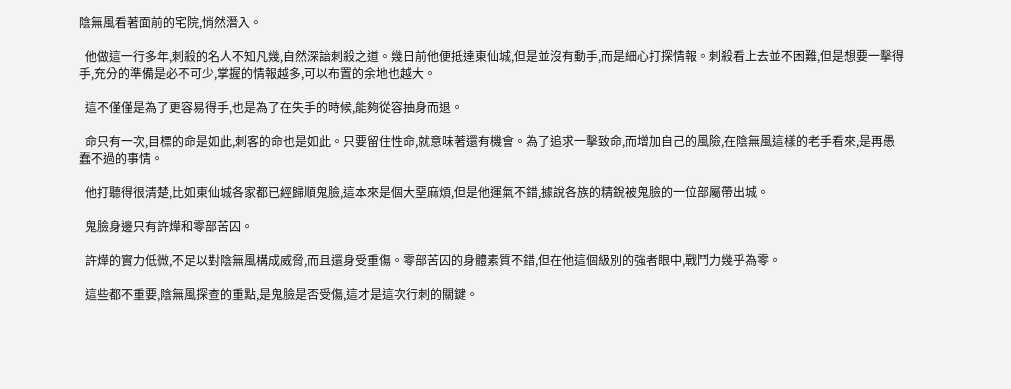陰無風看著面前的宅院,悄然潛入。

  他做這一行多年,刺殺的名人不知凡幾,自然深諳刺殺之道。幾日前他便抵達東仙城,但是並沒有動手,而是細心打探情報。刺殺看上去並不困難,但是想要一擊得手,充分的準備是必不可少,掌握的情報越多,可以布置的余地也越大。

  這不僅僅是為了更容易得手,也是為了在失手的時候,能夠從容抽身而退。

  命只有一次,目標的命是如此,刺客的命也是如此。只要留住性命,就意味著還有機會。為了追求一擊致命,而增加自己的風險,在陰無風這樣的老手看來,是再愚蠢不過的事情。

  他打聽得很清楚,比如東仙城各家都已經歸順鬼臉,這本來是個大堊麻煩,但是他運氣不錯,據說各族的精銳被鬼臉的一位部屬帶出城。

  鬼臉身邊只有許燁和零部苦囚。

  許燁的實力低微,不足以對陰無風構成威脅,而且還身受重傷。零部苦囚的身體素質不錯,但在他這個級別的強者眼中,戰鬥力幾乎為零。

  這些都不重要,陰無風探查的重點,是鬼臉是否受傷,這才是這次行刺的關鍵。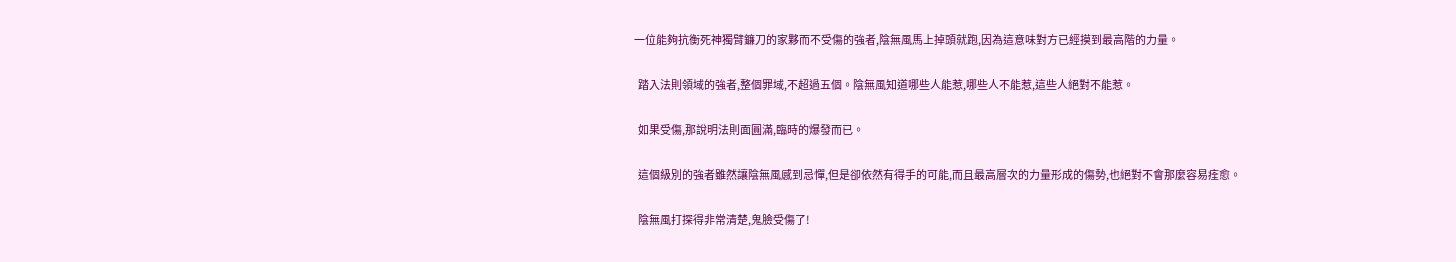一位能夠抗衡死神獨臂鐮刀的家夥而不受傷的強者,陰無風馬上掉頭就跑,因為這意味對方已經摸到最高階的力量。

  踏入法則領域的強者,整個罪域,不超過五個。陰無風知道哪些人能惹,哪些人不能惹,這些人絕對不能惹。

  如果受傷,那說明法則面圓滿,臨時的爆發而已。

  這個級別的強者雖然讓陰無風感到忌憚,但是卻依然有得手的可能,而且最高層次的力量形成的傷勢,也絕對不會那麼容易痊愈。

  陰無風打探得非常清楚,鬼臉受傷了!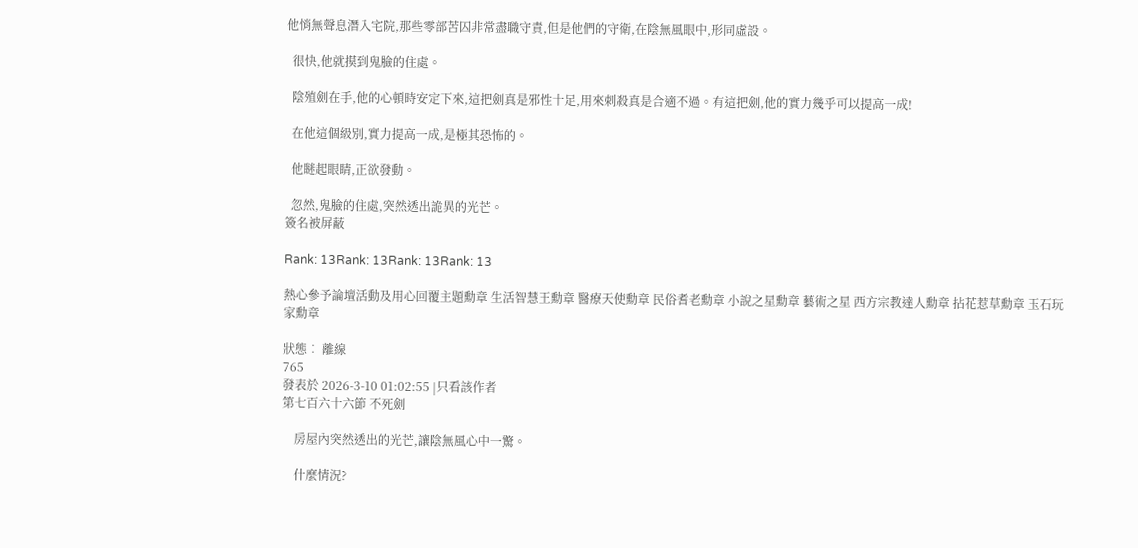他悄無聲息潛入宅院,那些零部苦囚非常盡職守責,但是他們的守衛,在陰無風眼中,形同虛設。

  很快,他就摸到鬼臉的住處。

  陰殖劍在手,他的心頓時安定下來,這把劍真是邪性十足,用來刺殺真是合適不過。有這把劍,他的實力幾乎可以提高一成!

  在他這個級別,實力提高一成,是極其恐怖的。

  他瞇起眼睛,正欲發動。

  忽然,鬼臉的住處,突然透出詭異的光芒。
簽名被屏蔽

Rank: 13Rank: 13Rank: 13Rank: 13

熱心參予論壇活動及用心回覆主題勳章 生活智慧王勳章 醫療天使勳章 民俗耆老勳章 小說之星勳章 藝術之星 西方宗教達人勳章 拈花惹草勳章 玉石玩家勳章

狀態︰ 離線
765
發表於 2026-3-10 01:02:55 |只看該作者
第七百六十六節 不死劍

    房屋內突然透出的光芒,讓陰無風心中一驚。

    什麼情況?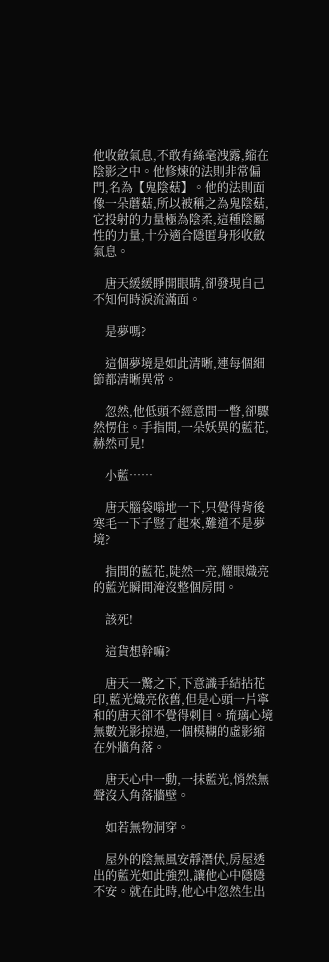他收斂氣息,不敢有絲毫洩露,縮在陰影之中。他修煉的法則非常偏門,名為【鬼陰菇】。他的法則面像一朵蘑菇,所以被稱之為鬼陰菇,它投射的力量極為陰柔,這種陰屬性的力量,十分適合隱匿身形收斂氣息。

    唐天緩緩睜開眼睛,卻發現自己不知何時淚流滿面。

    是夢嗎?

    這個夢境是如此清晰,連每個細節都清晰異常。

    忽然,他低頭不經意間一瞥,卻驟然愣住。手指間,一朵妖異的藍花,赫然可見!

    小藍……

    唐天腦袋嗡地一下,只覺得背後寒毛一下子豎了起來,難道不是夢境?

    指間的藍花,陡然一亮,耀眼熾亮的藍光瞬間淹沒整個房間。

    該死!

    這貨想幹嘛?

    唐天一驚之下,下意識手結拈花印,藍光熾亮依舊,但是心頭一片寧和的唐天卻不覺得刺目。琉璃心境無數光影掠過,一個模糊的虛影縮在外牆角落。

    唐天心中一動,一抹藍光,悄然無聲沒入角落牆壁。

    如若無物洞穿。

    屋外的陰無風安靜潛伏,房屋透出的藍光如此強烈,讓他心中隱隱不安。就在此時,他心中忽然生出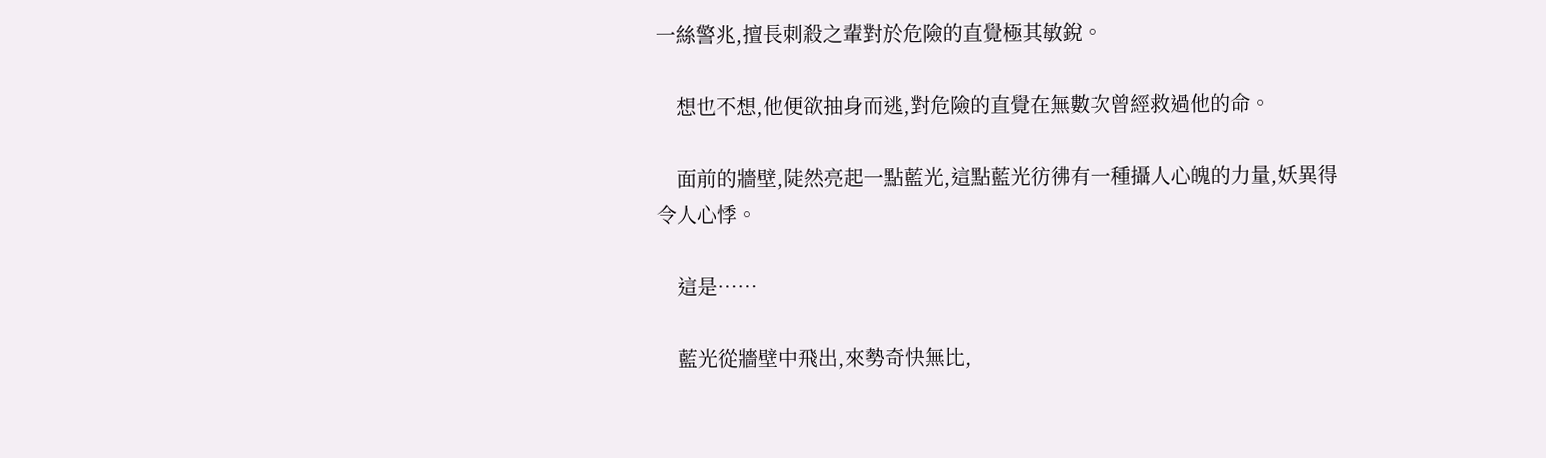一絲警兆,擅長刺殺之輩對於危險的直覺極其敏銳。

    想也不想,他便欲抽身而逃,對危險的直覺在無數次曾經救過他的命。

    面前的牆壁,陡然亮起一點藍光,這點藍光彷彿有一種攝人心魄的力量,妖異得令人心悸。

    這是……

    藍光從牆壁中飛出,來勢奇快無比,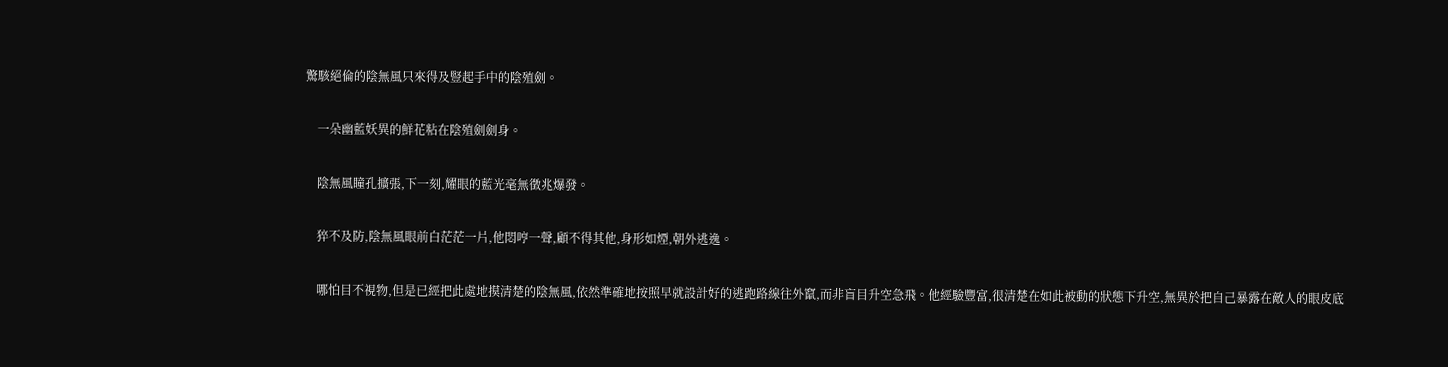驚駭絕倫的陰無風只來得及豎起手中的陰殖劍。

    一朵幽藍妖異的鮮花粘在陰殖劍劍身。

    陰無風瞳孔擴張,下一刻,耀眼的藍光毫無徵兆爆發。

    猝不及防,陰無風眼前白茫茫一片,他悶哼一聲,顧不得其他,身形如煙,朝外逃逸。

    哪怕目不視物,但是已經把此處地摸清楚的陰無風,依然準確地按照早就設計好的逃跑路線往外竄,而非盲目升空急飛。他經驗豐富,很清楚在如此被動的狀態下升空,無異於把自己暴露在敵人的眼皮底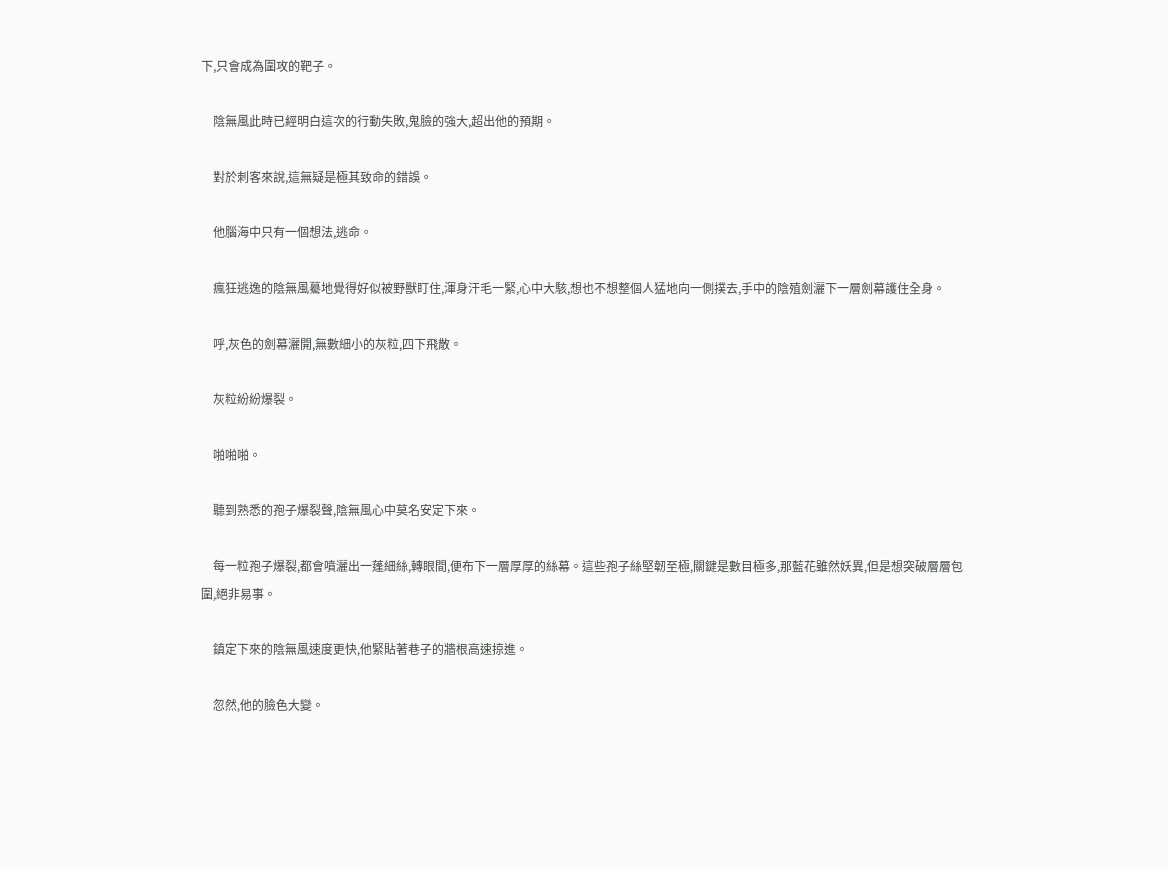下,只會成為圍攻的靶子。

    陰無風此時已經明白這次的行動失敗,鬼臉的強大,超出他的預期。

    對於刺客來說,這無疑是極其致命的錯誤。

    他腦海中只有一個想法,逃命。

    瘋狂逃逸的陰無風驀地覺得好似被野獸盯住,渾身汗毛一緊,心中大駭,想也不想整個人猛地向一側撲去,手中的陰殖劍灑下一層劍幕護住全身。

    呼,灰色的劍幕灑開,無數細小的灰粒,四下飛散。

    灰粒紛紛爆裂。

    啪啪啪。

    聽到熟悉的孢子爆裂聲,陰無風心中莫名安定下來。

    每一粒孢子爆裂,都會噴灑出一蓬細絲,轉眼間,便布下一層厚厚的絲幕。這些孢子絲堅韌至極,關鍵是數目極多,那藍花雖然妖異,但是想突破層層包圍,絕非易事。

    鎮定下來的陰無風速度更快,他緊貼著巷子的牆根高速掠進。

    忽然,他的臉色大變。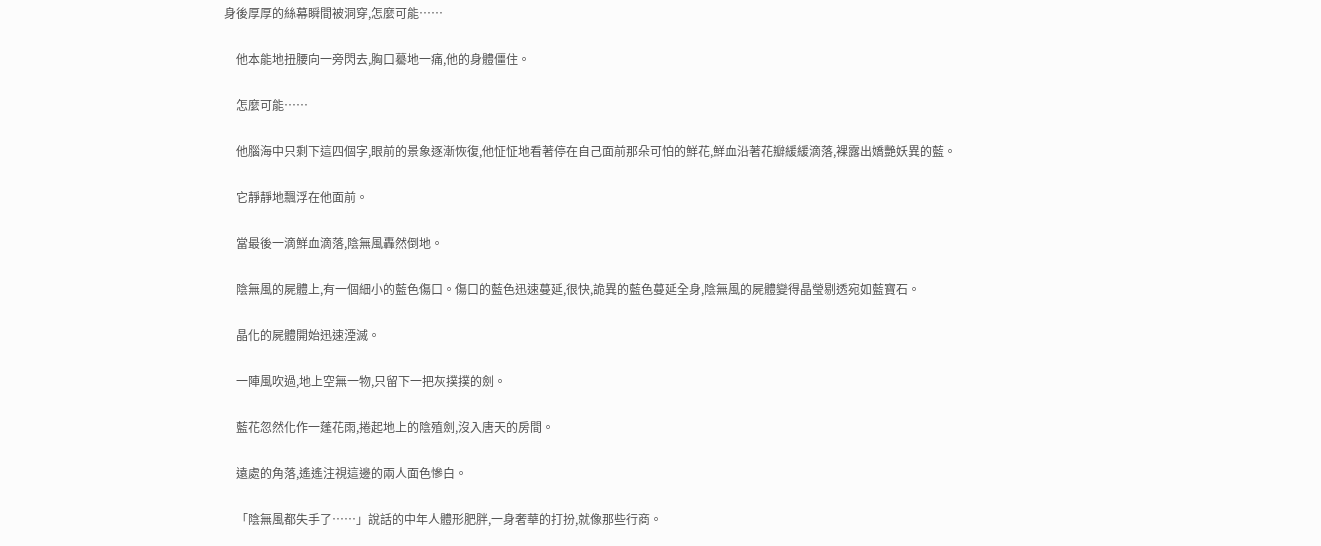身後厚厚的絲幕瞬間被洞穿,怎麼可能……

    他本能地扭腰向一旁閃去,胸口驀地一痛,他的身體僵住。

    怎麼可能……

    他腦海中只剩下這四個字,眼前的景象逐漸恢復,他怔怔地看著停在自己面前那朵可怕的鮮花,鮮血沿著花瓣緩緩滴落,裸露出嬌艷妖異的藍。

    它靜靜地飄浮在他面前。

    當最後一滴鮮血滴落,陰無風轟然倒地。

    陰無風的屍體上,有一個細小的藍色傷口。傷口的藍色迅速蔓延,很快,詭異的藍色蔓延全身,陰無風的屍體變得晶瑩剔透宛如藍寶石。

    晶化的屍體開始迅速湮滅。

    一陣風吹過,地上空無一物,只留下一把灰撲撲的劍。

    藍花忽然化作一蓬花雨,捲起地上的陰殖劍,沒入唐天的房間。

    遠處的角落,遙遙注視這邊的兩人面色慘白。

    「陰無風都失手了……」說話的中年人體形肥胖,一身奢華的打扮,就像那些行商。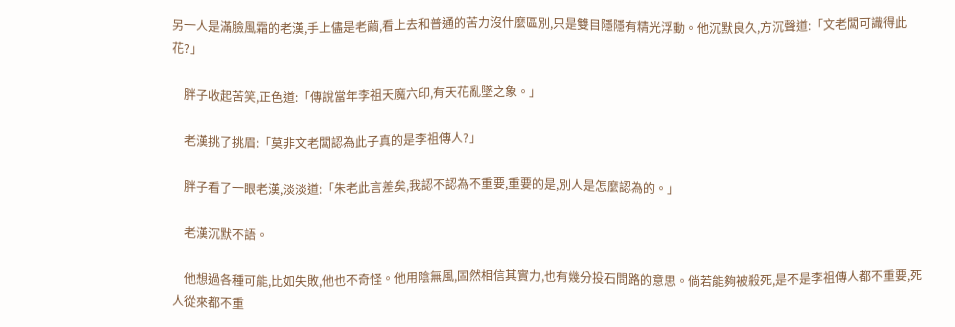另一人是滿臉風霜的老漢,手上儘是老繭,看上去和普通的苦力沒什麼區別,只是雙目隱隱有精光浮動。他沉默良久,方沉聲道:「文老闆可識得此花?」

    胖子收起苦笑,正色道:「傳說當年李祖天魔六印,有天花亂墜之象。」

    老漢挑了挑眉:「莫非文老闆認為此子真的是李祖傳人?」

    胖子看了一眼老漢,淡淡道:「朱老此言差矣,我認不認為不重要,重要的是,別人是怎麼認為的。」

    老漢沉默不語。

    他想過各種可能,比如失敗,他也不奇怪。他用陰無風,固然相信其實力,也有幾分投石問路的意思。倘若能夠被殺死,是不是李祖傳人都不重要,死人從來都不重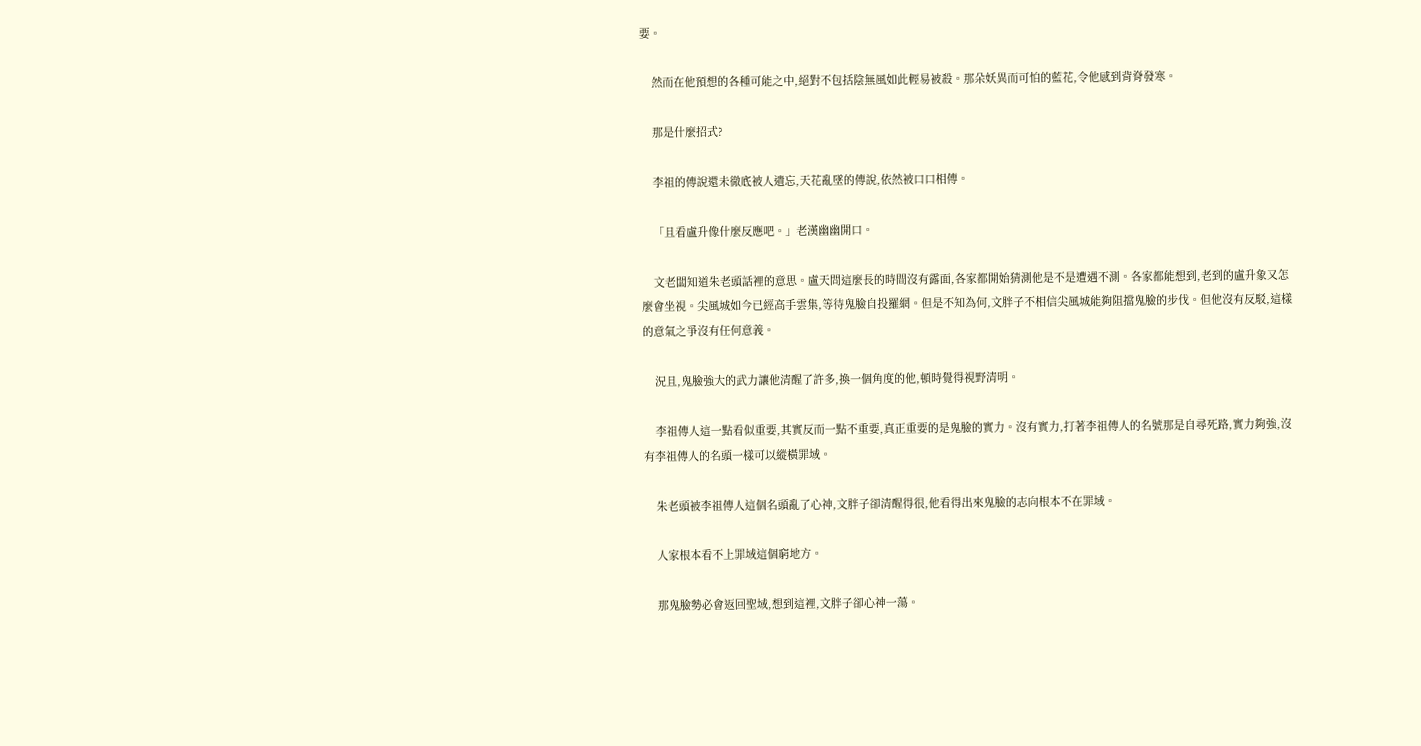要。

    然而在他預想的各種可能之中,絕對不包括陰無風如此輕易被殺。那朵妖異而可怕的藍花,令他感到背脊發寒。

    那是什麼招式?

    李祖的傳說還未徹底被人遺忘,天花亂墜的傳說,依然被口口相傳。

    「且看盧升像什麼反應吧。」老漢幽幽開口。

    文老闆知道朱老頭話裡的意思。盧天問這麼長的時間沒有露面,各家都開始猜測他是不是遭遇不測。各家都能想到,老到的盧升象又怎麼會坐視。尖風城如今已經高手雲集,等待鬼臉自投羅網。但是不知為何,文胖子不相信尖風城能夠阻擋鬼臉的步伐。但他沒有反駁,這樣的意氣之爭沒有任何意義。

    況且,鬼臉強大的武力讓他清醒了許多,換一個角度的他,頓時覺得視野清明。

    李祖傳人這一點看似重要,其實反而一點不重要,真正重要的是鬼臉的實力。沒有實力,打著李祖傳人的名號那是自尋死路,實力夠強,沒有李祖傳人的名頭一樣可以縱橫罪域。

    朱老頭被李祖傳人這個名頭亂了心神,文胖子卻清醒得很,他看得出來鬼臉的志向根本不在罪域。

    人家根本看不上罪域這個窮地方。

    那鬼臉勢必會返回聖域,想到這裡,文胖子卻心神一蕩。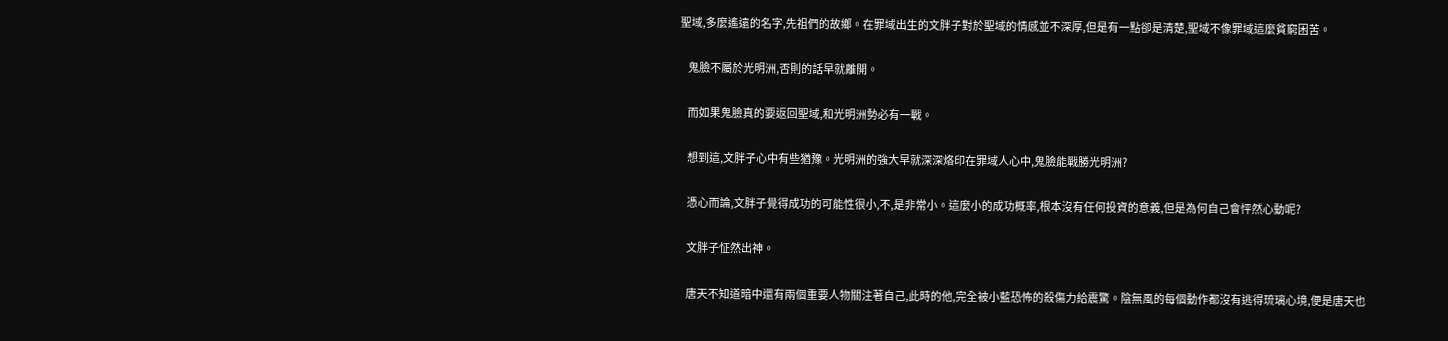聖域,多麼遙遠的名字,先祖們的故鄉。在罪域出生的文胖子對於聖域的情感並不深厚,但是有一點卻是清楚,聖域不像罪域這麼貧窮困苦。

    鬼臉不屬於光明洲,否則的話早就離開。

    而如果鬼臉真的要返回聖域,和光明洲勢必有一戰。

    想到這,文胖子心中有些猶豫。光明洲的強大早就深深烙印在罪域人心中,鬼臉能戰勝光明洲?

    憑心而論,文胖子覺得成功的可能性很小,不,是非常小。這麼小的成功概率,根本沒有任何投資的意義,但是為何自己會怦然心動呢?

    文胖子怔然出神。

    唐天不知道暗中還有兩個重要人物關注著自己,此時的他,完全被小藍恐怖的殺傷力給震驚。陰無風的每個動作都沒有逃得琉璃心境,便是唐天也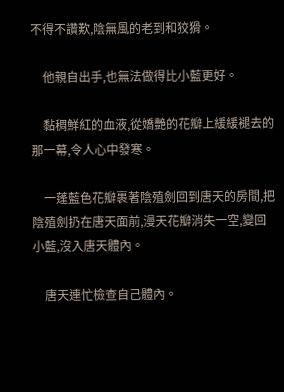不得不讚歎,陰無風的老到和狡猾。

    他親自出手,也無法做得比小藍更好。

    黏稠鮮紅的血液,從嬌艷的花瓣上緩緩褪去的那一幕,令人心中發寒。

    一蓬藍色花瓣裹著陰殖劍回到唐天的房間,把陰殖劍扔在唐天面前,漫天花瓣消失一空,變回小藍,沒入唐天體內。

    唐天連忙檢查自己體內。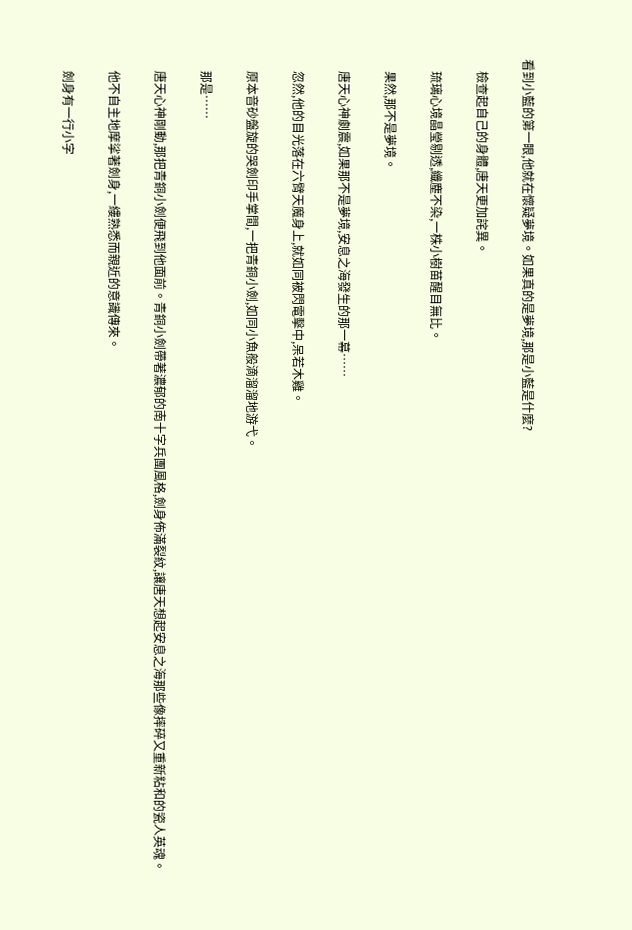看到小藍的第一眼,他就在懷疑夢境。如果真的是夢境,那是小藍是什麼?

    檢查起自己的身體,唐天更加詫異。

    琉璃心境晶瑩剔透,纖塵不染,一株小樹苗醒目無比。

    果然,那不是夢境。

    唐天心神劇震,如果那不是夢境,安息之海發生的那一幕……

    忽然,他的目光落在六臂天魔身上,就如同被閃電擊中,呆若木雞。

    原本音砂盤旋的哭劍印手掌間,一把青銅小劍,如同小魚般滴溜溜地游弋。

    那是……

    唐天心神剛動,那把青銅小劍便飛到他面前。青銅小劍帶著濃郁的南十字兵團風格,劍身佈滿裂紋,讓唐天想起安息之海那些像摔碎又重新粘和的瓷人英魂。

    他不自主地摩挲著劍身,一縷熟悉而親近的意識傳來。

    劍身有一行小字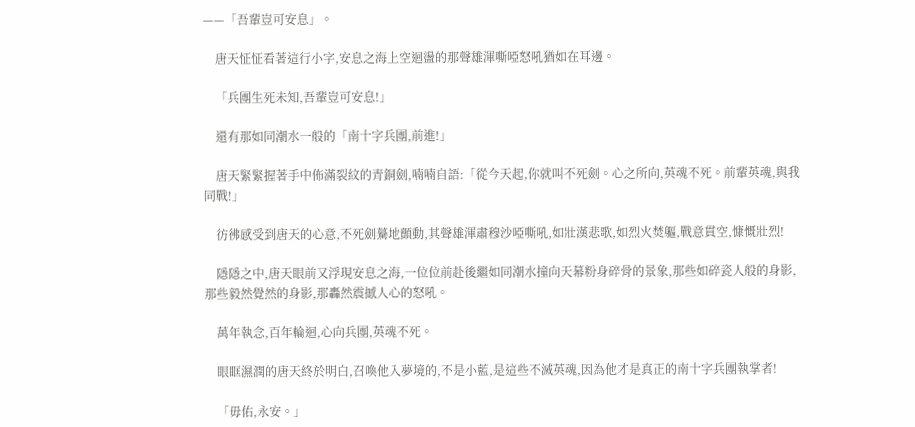——「吾輩豈可安息」。

    唐天怔怔看著這行小字,安息之海上空迴盪的那聲雄渾嘶啞怒吼猶如在耳邊。

    「兵團生死未知,吾輩豈可安息!」

    還有那如同潮水一般的「南十字兵團,前進!」

    唐天緊緊握著手中佈滿裂紋的青銅劍,喃喃自語:「從今天起,你就叫不死劍。心之所向,英魂不死。前輩英魂,與我同戰!」

    彷彿感受到唐天的心意,不死劍驀地顫動,其聲雄渾肅穆沙啞嘶吼,如壯漢悲歌,如烈火焚軀,戰意貫空,慷慨壯烈!

    隱隱之中,唐天眼前又浮現安息之海,一位位前赴後繼如同潮水撞向天幕粉身碎骨的景象,那些如碎瓷人般的身影,那些毅然覺然的身影,那轟然震撼人心的怒吼。

    萬年執念,百年輪迴,心向兵團,英魂不死。

    眼眶濕潤的唐天終於明白,召喚他入夢境的,不是小藍,是這些不滅英魂,因為他才是真正的南十字兵團執掌者!

    「毋佑,永安。」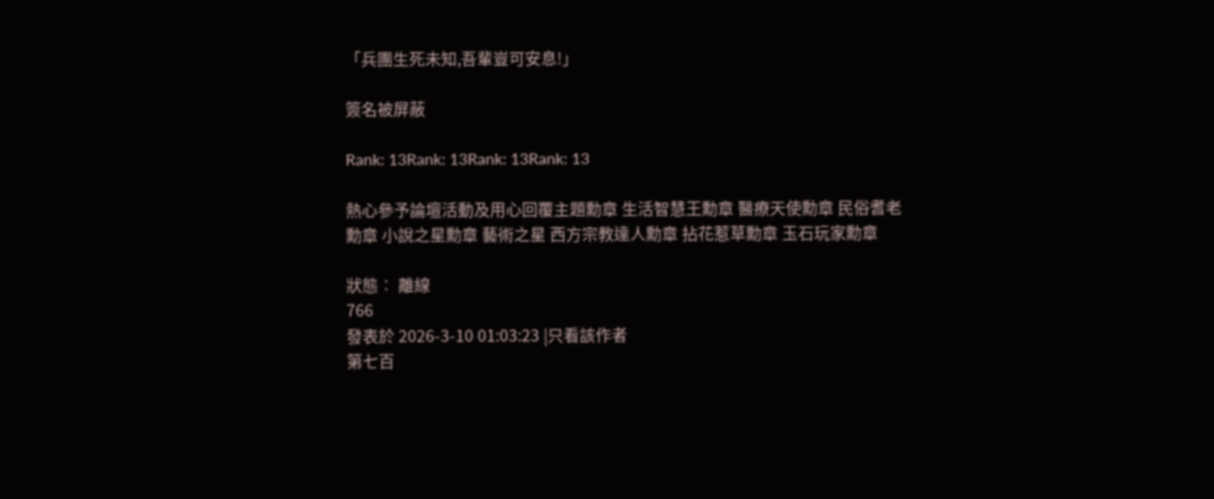「兵團生死未知,吾輩豈可安息!」

簽名被屏蔽

Rank: 13Rank: 13Rank: 13Rank: 13

熱心參予論壇活動及用心回覆主題勳章 生活智慧王勳章 醫療天使勳章 民俗耆老勳章 小說之星勳章 藝術之星 西方宗教達人勳章 拈花惹草勳章 玉石玩家勳章

狀態︰ 離線
766
發表於 2026-3-10 01:03:23 |只看該作者
第七百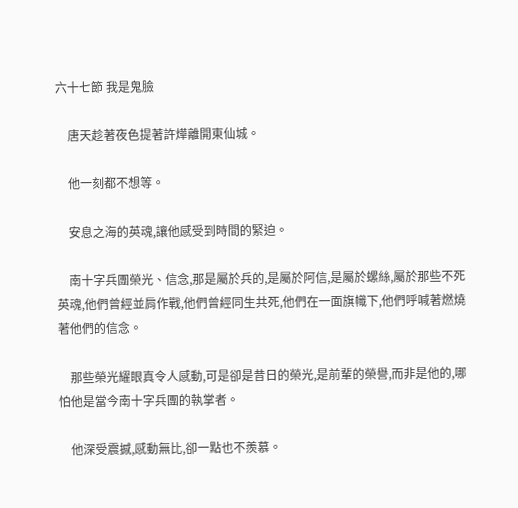六十七節 我是鬼臉

    唐天趁著夜色提著許燁離開東仙城。

    他一刻都不想等。

    安息之海的英魂,讓他感受到時間的緊迫。

    南十字兵團榮光、信念,那是屬於兵的,是屬於阿信,是屬於螺絲,屬於那些不死英魂,他們曾經並肩作戰,他們曾經同生共死,他們在一面旗幟下,他們呼喊著燃燒著他們的信念。

    那些榮光耀眼真令人感動,可是卻是昔日的榮光,是前輩的榮譽,而非是他的,哪怕他是當今南十字兵團的執掌者。

    他深受震撼,感動無比,卻一點也不羨慕。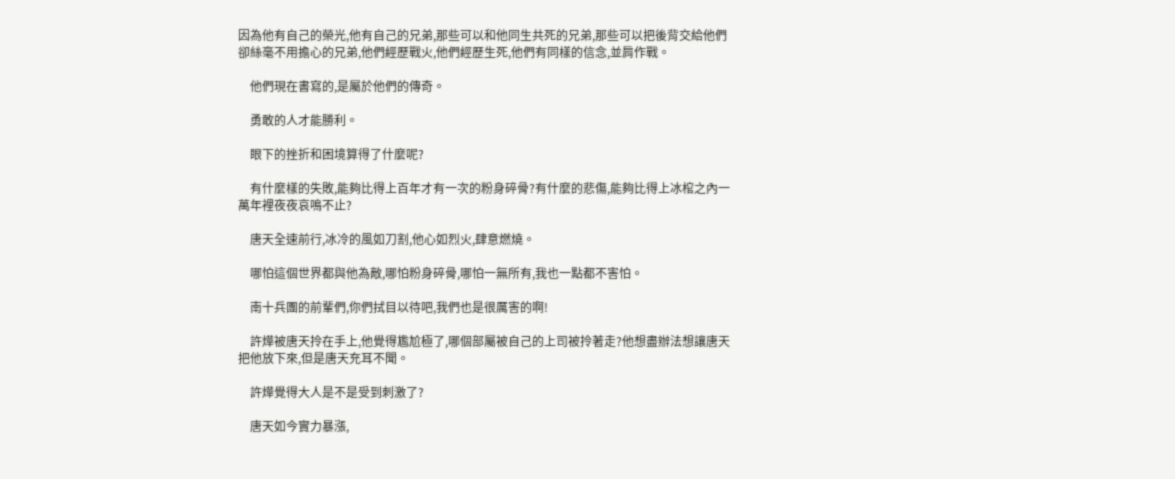因為他有自己的榮光,他有自己的兄弟,那些可以和他同生共死的兄弟,那些可以把後背交給他們卻絲毫不用擔心的兄弟,他們經歷戰火,他們經歷生死,他們有同樣的信念,並肩作戰。

    他們現在書寫的,是屬於他們的傳奇。

    勇敢的人才能勝利。

    眼下的挫折和困境算得了什麼呢?

    有什麼樣的失敗,能夠比得上百年才有一次的粉身碎骨?有什麼的悲傷,能夠比得上冰棺之內一萬年裡夜夜哀鳴不止?

    唐天全速前行,冰冷的風如刀割,他心如烈火,肆意燃燒。

    哪怕這個世界都與他為敵,哪怕粉身碎骨,哪怕一無所有,我也一點都不害怕。

    南十兵團的前輩們,你們拭目以待吧,我們也是很厲害的啊!

    許燁被唐天拎在手上,他覺得尷尬極了,哪個部屬被自己的上司被拎著走?他想盡辦法想讓唐天把他放下來,但是唐天充耳不聞。

    許燁覺得大人是不是受到刺激了?

    唐天如今實力暴漲,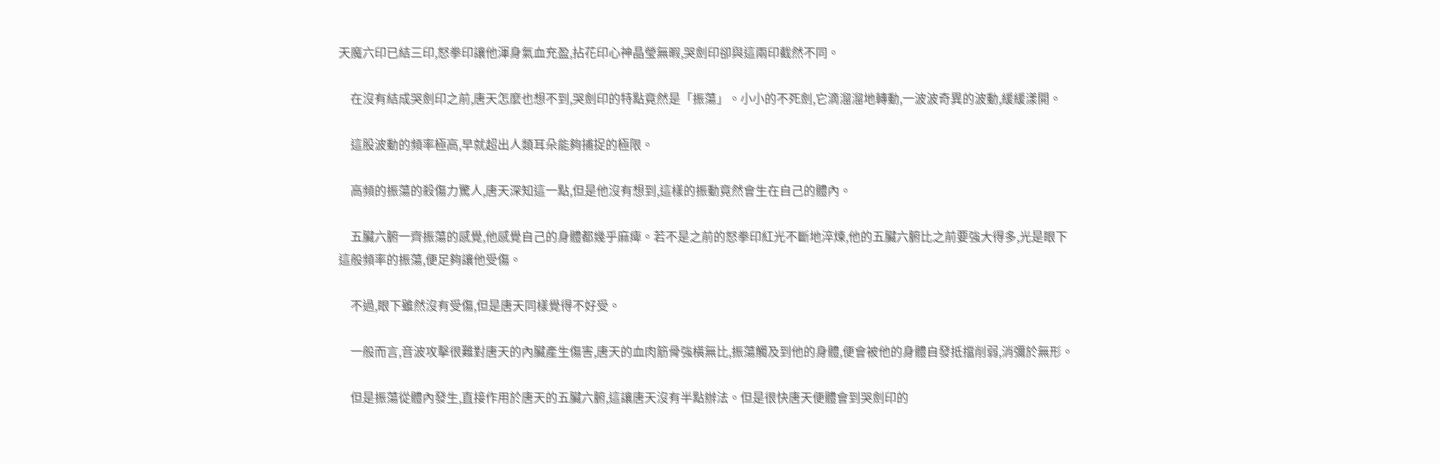天魔六印已結三印,怒拳印讓他渾身氣血充盈,拈花印心神晶瑩無暇,哭劍印卻與這兩印截然不同。

    在沒有結成哭劍印之前,唐天怎麼也想不到,哭劍印的特點竟然是「振蕩」。小小的不死劍,它滴溜溜地轉動,一波波奇異的波動,緩緩漾開。

    這股波動的頻率極高,早就超出人類耳朵能夠捕捉的極限。

    高頻的振蕩的殺傷力驚人,唐天深知這一點,但是他沒有想到,這樣的振動竟然會生在自己的體內。

    五臟六腑一齊振蕩的感覺,他感覺自己的身體都幾乎麻痺。若不是之前的怒拳印紅光不斷地淬煉,他的五臟六腑比之前要強大得多,光是眼下這般頻率的振蕩,便足夠讓他受傷。

    不過,眼下雖然沒有受傷,但是唐天同樣覺得不好受。

    一般而言,音波攻擊很難對唐天的內臟產生傷害,唐天的血肉筋骨強橫無比,振蕩觸及到他的身體,便會被他的身體自發抵擋削弱,消彌於無形。

    但是振蕩從體內發生,直接作用於唐天的五臟六腑,這讓唐天沒有半點辦法。但是很快唐天便體會到哭劍印的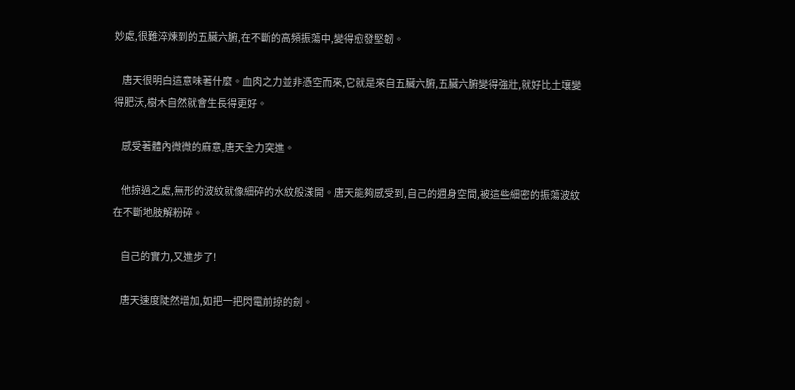妙處,很難淬煉到的五臟六腑,在不斷的高頻振蕩中,變得愈發堅韌。

    唐天很明白這意味著什麼。血肉之力並非憑空而來,它就是來自五臟六腑,五臟六腑變得強壯,就好比土壤變得肥沃,樹木自然就會生長得更好。

    感受著體內微微的麻意,唐天全力突進。

    他掠過之處,無形的波紋就像細碎的水紋般漾開。唐天能夠感受到,自己的週身空間,被這些細密的振蕩波紋在不斷地肢解粉碎。

    自己的實力,又進步了!

    唐天速度陡然增加,如把一把閃電前掠的劍。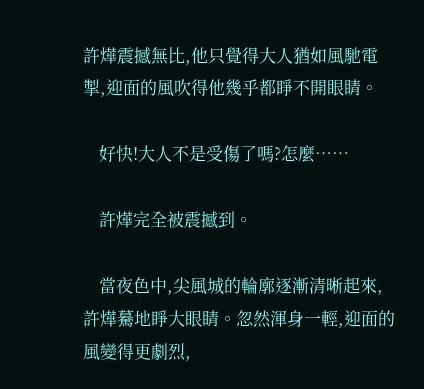許燁震撼無比,他只覺得大人猶如風馳電掣,迎面的風吹得他幾乎都睜不開眼睛。

    好快!大人不是受傷了嗎?怎麼……

    許燁完全被震撼到。

    當夜色中,尖風城的輪廓逐漸清晰起來,許燁驀地睜大眼睛。忽然渾身一輕,迎面的風變得更劇烈,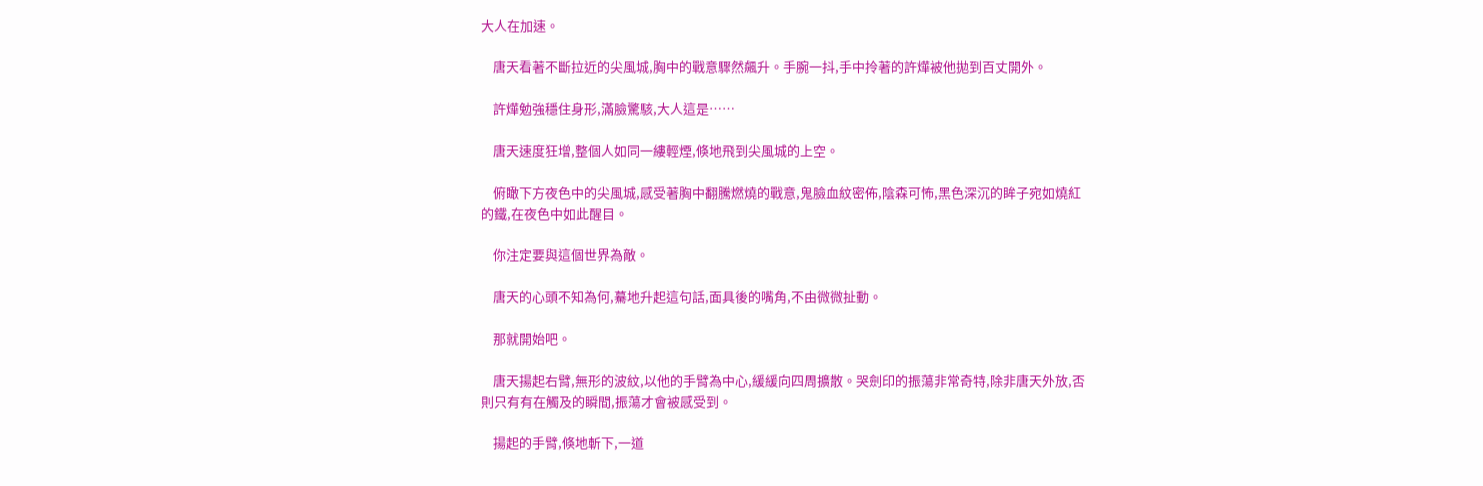大人在加速。

    唐天看著不斷拉近的尖風城,胸中的戰意驟然飆升。手腕一抖,手中拎著的許燁被他拋到百丈開外。

    許燁勉強穩住身形,滿臉驚駭,大人這是……

    唐天速度狂增,整個人如同一縷輕煙,倏地飛到尖風城的上空。

    俯瞰下方夜色中的尖風城,感受著胸中翻騰燃燒的戰意,鬼臉血紋密佈,陰森可怖,黑色深沉的眸子宛如燒紅的鐵,在夜色中如此醒目。

    你注定要與這個世界為敵。

    唐天的心頭不知為何,驀地升起這句話,面具後的嘴角,不由微微扯動。

    那就開始吧。

    唐天揚起右臂,無形的波紋,以他的手臂為中心,緩緩向四周擴散。哭劍印的振蕩非常奇特,除非唐天外放,否則只有有在觸及的瞬間,振蕩才會被感受到。

    揚起的手臂,倏地斬下,一道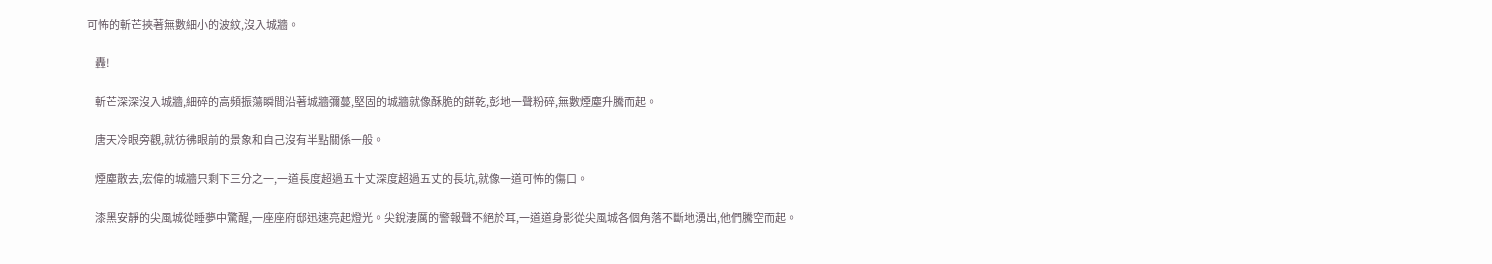可怖的斬芒挾著無數細小的波紋,沒入城牆。

    轟!

    斬芒深深沒入城牆,細碎的高頻振蕩瞬間沿著城牆彌蔓,堅固的城牆就像酥脆的餅乾,彭地一聲粉碎,無數煙塵升騰而起。

    唐天冷眼旁觀,就彷彿眼前的景象和自己沒有半點關係一般。

    煙塵散去,宏偉的城牆只剩下三分之一,一道長度超過五十丈深度超過五丈的長坑,就像一道可怖的傷口。

    漆黑安靜的尖風城從睡夢中驚醒,一座座府邸迅速亮起燈光。尖銳淒厲的警報聲不絕於耳,一道道身影從尖風城各個角落不斷地湧出,他們騰空而起。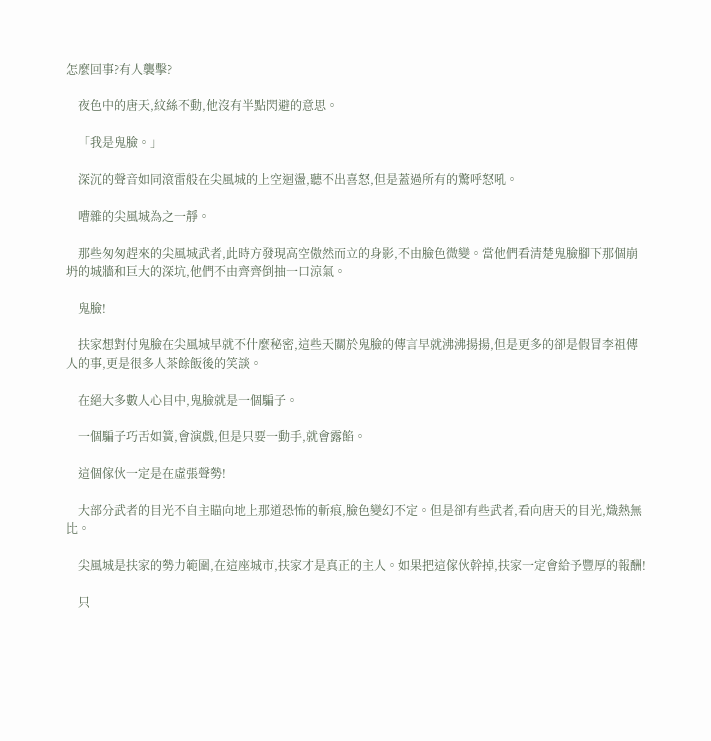怎麼回事?有人襲擊?

    夜色中的唐天,紋絲不動,他沒有半點閃避的意思。

    「我是鬼臉。」

    深沉的聲音如同滾雷般在尖風城的上空迴盪,聽不出喜怒,但是蓋過所有的驚呼怒吼。

    嘈雜的尖風城為之一靜。

    那些匆匆趕來的尖風城武者,此時方發現高空傲然而立的身影,不由臉色微變。當他們看清楚鬼臉腳下那個崩坍的城牆和巨大的深坑,他們不由齊齊倒抽一口涼氣。

    鬼臉!

    扶家想對付鬼臉在尖風城早就不什麼秘密,這些天關於鬼臉的傳言早就沸沸揚揚,但是更多的卻是假冒李祖傳人的事,更是很多人茶餘飯後的笑談。

    在絕大多數人心目中,鬼臉就是一個騙子。

    一個騙子巧舌如簧,會演戲,但是只要一動手,就會露餡。

    這個傢伙一定是在虛張聲勢!

    大部分武者的目光不自主瞄向地上那道恐怖的斬痕,臉色變幻不定。但是卻有些武者,看向唐天的目光,熾熱無比。

    尖風城是扶家的勢力範圍,在這座城市,扶家才是真正的主人。如果把這傢伙幹掉,扶家一定會給予豐厚的報酬!

    只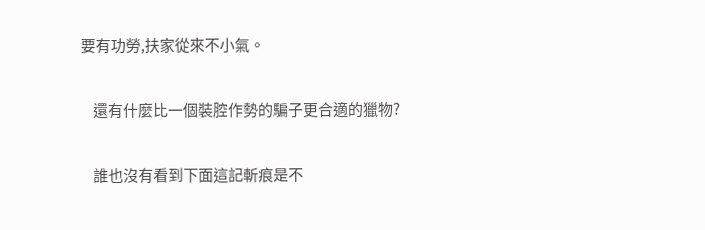要有功勞,扶家從來不小氣。

    還有什麼比一個裝腔作勢的騙子更合適的獵物?

    誰也沒有看到下面這記斬痕是不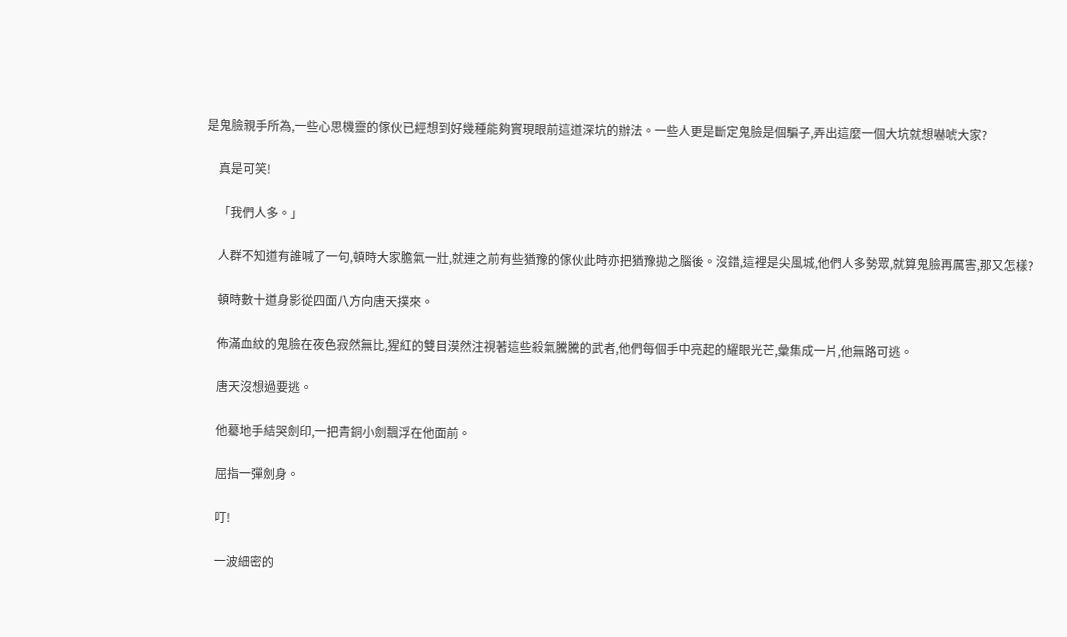是鬼臉親手所為,一些心思機靈的傢伙已經想到好幾種能夠實現眼前這道深坑的辦法。一些人更是斷定鬼臉是個騙子,弄出這麼一個大坑就想嚇唬大家?

    真是可笑!

    「我們人多。」

    人群不知道有誰喊了一句,頓時大家膽氣一壯,就連之前有些猶豫的傢伙此時亦把猶豫拋之腦後。沒錯,這裡是尖風城,他們人多勢眾,就算鬼臉再厲害,那又怎樣?

    頓時數十道身影從四面八方向唐天撲來。

    佈滿血紋的鬼臉在夜色寂然無比,猩紅的雙目漠然注視著這些殺氣騰騰的武者,他們每個手中亮起的耀眼光芒,彙集成一片,他無路可逃。

    唐天沒想過要逃。

    他驀地手結哭劍印,一把青銅小劍飄浮在他面前。

    屈指一彈劍身。

    叮!

    一波細密的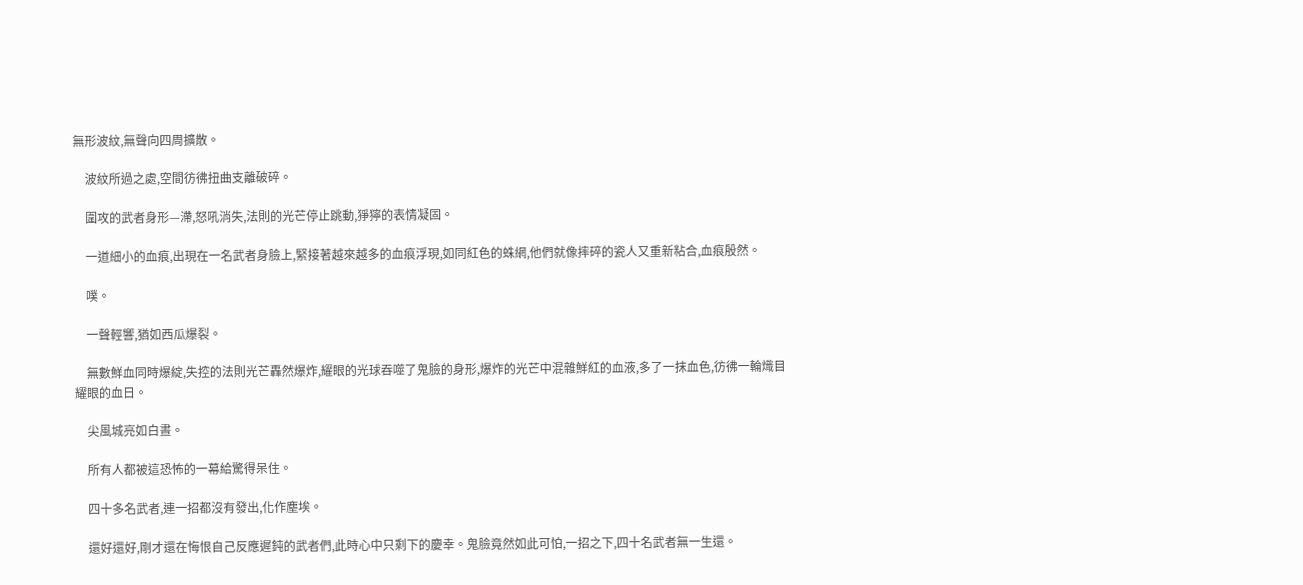無形波紋,無聲向四周擴散。

    波紋所過之處,空間彷彿扭曲支離破碎。

    圍攻的武者身形—滯,怒吼消失,法則的光芒停止跳動,猙獰的表情凝固。

    一道細小的血痕,出現在一名武者身臉上,緊接著越來越多的血痕浮現,如同紅色的蛛網,他們就像摔碎的瓷人又重新粘合,血痕殷然。

    噗。

    一聲輕響,猶如西瓜爆裂。

    無數鮮血同時爆綻,失控的法則光芒轟然爆炸,耀眼的光球吞噬了鬼臉的身形,爆炸的光芒中混雜鮮紅的血液,多了一抹血色,彷彿一輪熾目耀眼的血日。

    尖風城亮如白晝。

    所有人都被這恐怖的一幕給驚得呆住。

    四十多名武者,連一招都沒有發出,化作塵埃。

    還好還好,剛才還在悔恨自己反應遲鈍的武者們,此時心中只剩下的慶幸。鬼臉竟然如此可怕,一招之下,四十名武者無一生還。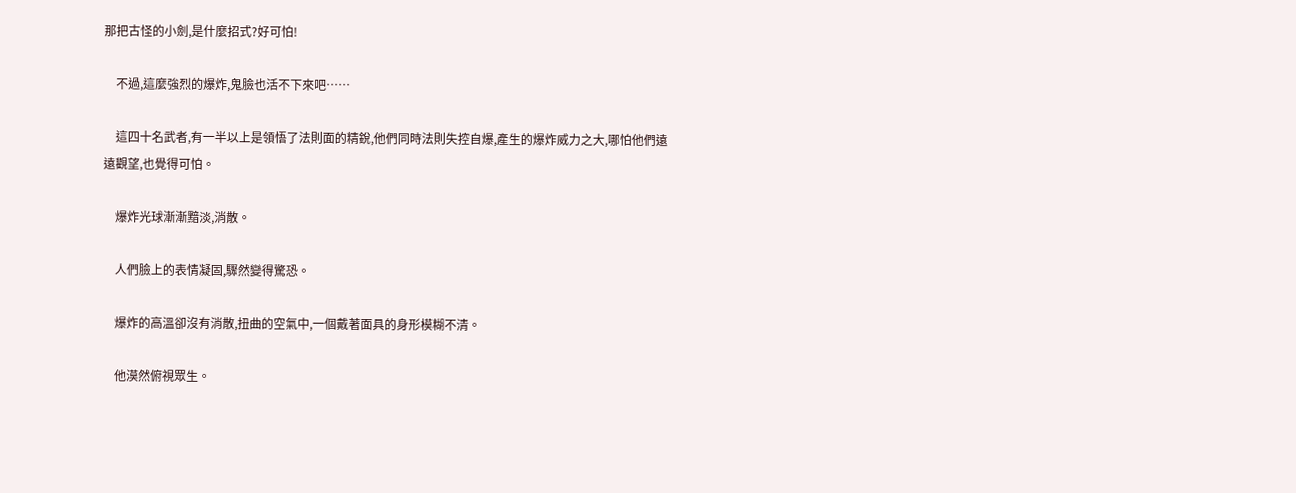那把古怪的小劍,是什麼招式?好可怕!

    不過,這麼強烈的爆炸,鬼臉也活不下來吧……

    這四十名武者,有一半以上是領悟了法則面的精銳,他們同時法則失控自爆,產生的爆炸威力之大,哪怕他們遠遠觀望,也覺得可怕。

    爆炸光球漸漸黯淡,消散。

    人們臉上的表情凝固,驟然變得驚恐。

    爆炸的高溫卻沒有消散,扭曲的空氣中,一個戴著面具的身形模糊不清。

    他漠然俯視眾生。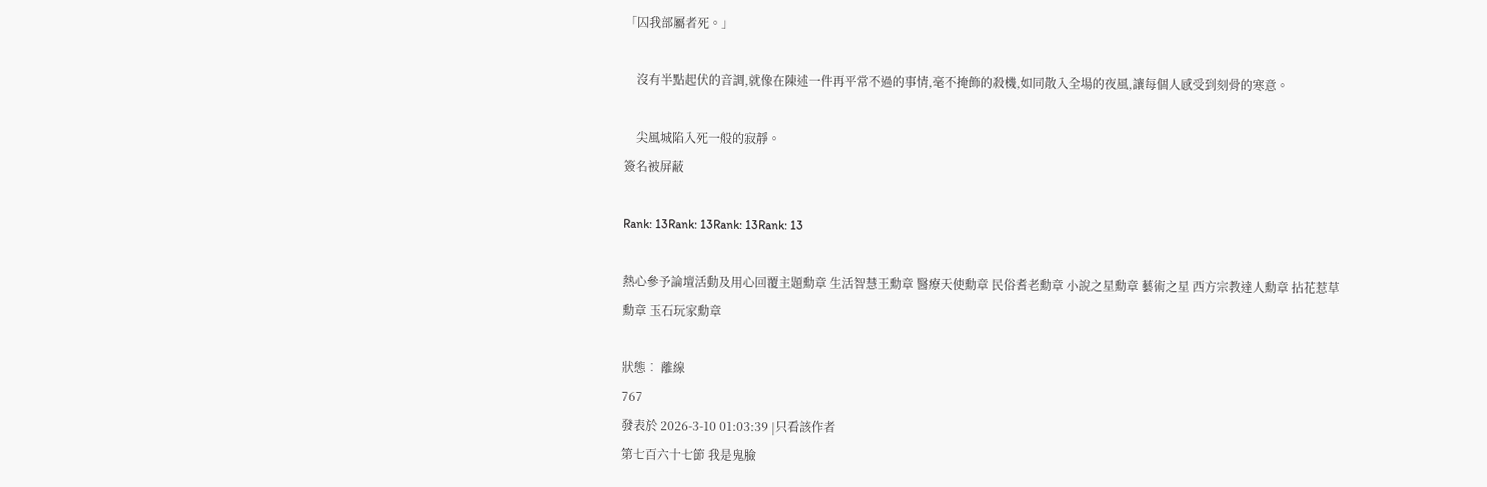「囚我部屬者死。」

    沒有半點起伏的音調,就像在陳述一件再平常不過的事情,毫不掩飾的殺機,如同散入全場的夜風,讓每個人感受到刻骨的寒意。

    尖風城陷入死一般的寂靜。
簽名被屏蔽

Rank: 13Rank: 13Rank: 13Rank: 13

熱心參予論壇活動及用心回覆主題勳章 生活智慧王勳章 醫療天使勳章 民俗耆老勳章 小說之星勳章 藝術之星 西方宗教達人勳章 拈花惹草勳章 玉石玩家勳章

狀態︰ 離線
767
發表於 2026-3-10 01:03:39 |只看該作者
第七百六十七節 我是鬼臉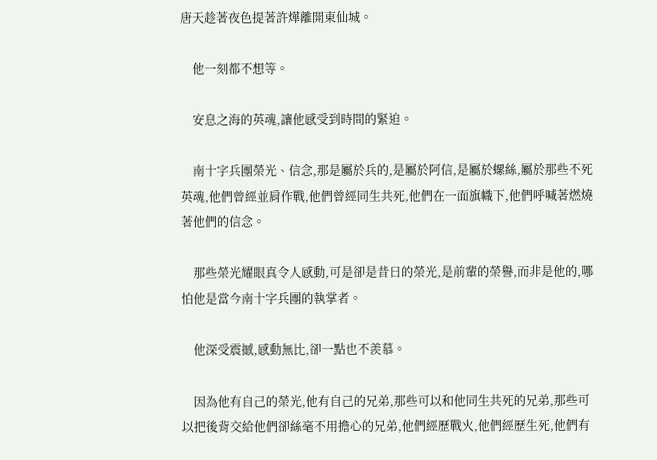唐天趁著夜色提著許燁離開東仙城。

    他一刻都不想等。

    安息之海的英魂,讓他感受到時間的緊迫。

    南十字兵團榮光、信念,那是屬於兵的,是屬於阿信,是屬於螺絲,屬於那些不死英魂,他們曾經並肩作戰,他們曾經同生共死,他們在一面旗幟下,他們呼喊著燃燒著他們的信念。

    那些榮光耀眼真令人感動,可是卻是昔日的榮光,是前輩的榮譽,而非是他的,哪怕他是當今南十字兵團的執掌者。

    他深受震撼,感動無比,卻一點也不羨慕。

    因為他有自己的榮光,他有自己的兄弟,那些可以和他同生共死的兄弟,那些可以把後背交給他們卻絲毫不用擔心的兄弟,他們經歷戰火,他們經歷生死,他們有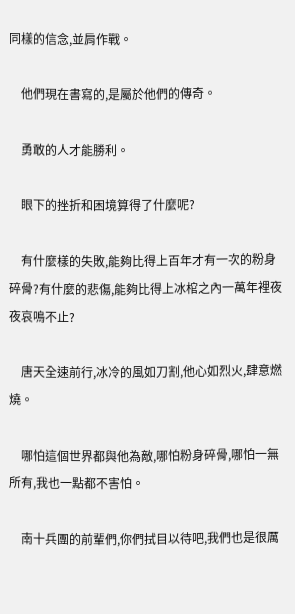同樣的信念,並肩作戰。

    他們現在書寫的,是屬於他們的傳奇。

    勇敢的人才能勝利。

    眼下的挫折和困境算得了什麼呢?

    有什麼樣的失敗,能夠比得上百年才有一次的粉身碎骨?有什麼的悲傷,能夠比得上冰棺之內一萬年裡夜夜哀鳴不止?

    唐天全速前行,冰冷的風如刀割,他心如烈火,肆意燃燒。

    哪怕這個世界都與他為敵,哪怕粉身碎骨,哪怕一無所有,我也一點都不害怕。

    南十兵團的前輩們,你們拭目以待吧,我們也是很厲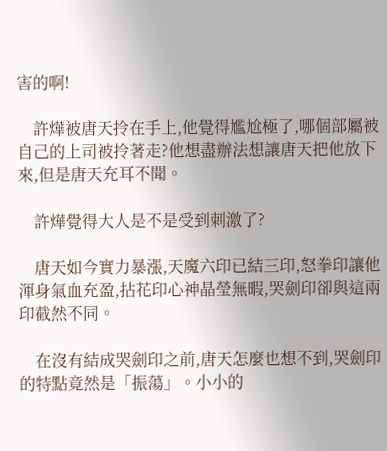害的啊!

    許燁被唐天拎在手上,他覺得尷尬極了,哪個部屬被自己的上司被拎著走?他想盡辦法想讓唐天把他放下來,但是唐天充耳不聞。

    許燁覺得大人是不是受到刺激了?

    唐天如今實力暴漲,天魔六印已結三印,怒拳印讓他渾身氣血充盈,拈花印心神晶瑩無暇,哭劍印卻與這兩印截然不同。

    在沒有結成哭劍印之前,唐天怎麼也想不到,哭劍印的特點竟然是「振蕩」。小小的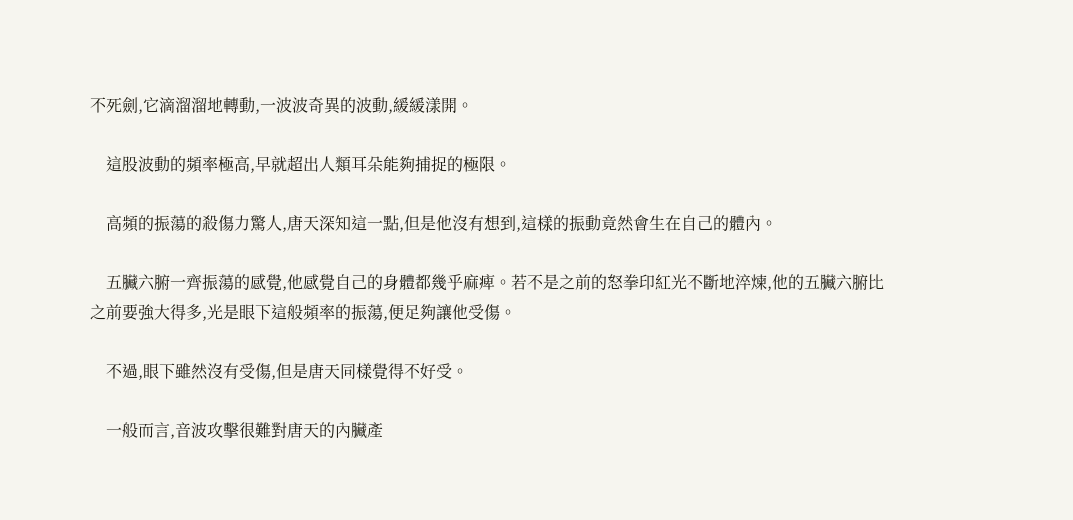不死劍,它滴溜溜地轉動,一波波奇異的波動,緩緩漾開。

    這股波動的頻率極高,早就超出人類耳朵能夠捕捉的極限。

    高頻的振蕩的殺傷力驚人,唐天深知這一點,但是他沒有想到,這樣的振動竟然會生在自己的體內。

    五臟六腑一齊振蕩的感覺,他感覺自己的身體都幾乎麻痺。若不是之前的怒拳印紅光不斷地淬煉,他的五臟六腑比之前要強大得多,光是眼下這般頻率的振蕩,便足夠讓他受傷。

    不過,眼下雖然沒有受傷,但是唐天同樣覺得不好受。

    一般而言,音波攻擊很難對唐天的內臟產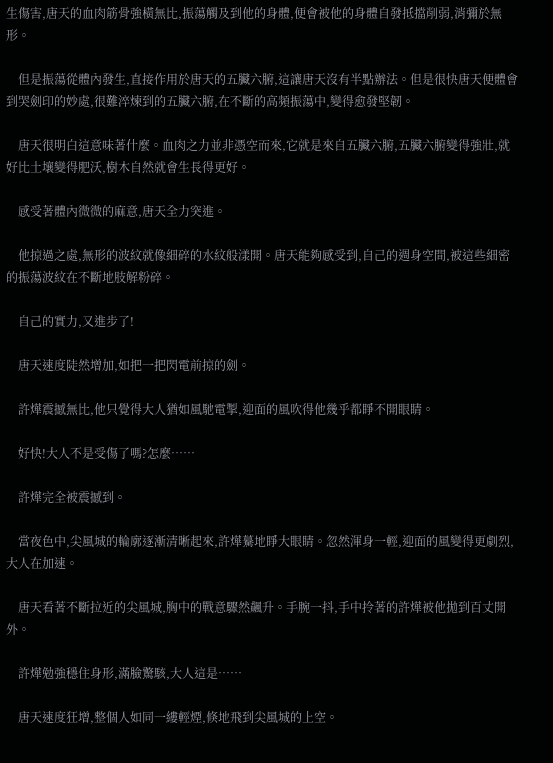生傷害,唐天的血肉筋骨強橫無比,振蕩觸及到他的身體,便會被他的身體自發抵擋削弱,消彌於無形。

    但是振蕩從體內發生,直接作用於唐天的五臟六腑,這讓唐天沒有半點辦法。但是很快唐天便體會到哭劍印的妙處,很難淬煉到的五臟六腑,在不斷的高頻振蕩中,變得愈發堅韌。

    唐天很明白這意味著什麼。血肉之力並非憑空而來,它就是來自五臟六腑,五臟六腑變得強壯,就好比土壤變得肥沃,樹木自然就會生長得更好。

    感受著體內微微的麻意,唐天全力突進。

    他掠過之處,無形的波紋就像細碎的水紋般漾開。唐天能夠感受到,自己的週身空間,被這些細密的振蕩波紋在不斷地肢解粉碎。

    自己的實力,又進步了!

    唐天速度陡然增加,如把一把閃電前掠的劍。

    許燁震撼無比,他只覺得大人猶如風馳電掣,迎面的風吹得他幾乎都睜不開眼睛。

    好快!大人不是受傷了嗎?怎麼……

    許燁完全被震撼到。

    當夜色中,尖風城的輪廓逐漸清晰起來,許燁驀地睜大眼睛。忽然渾身一輕,迎面的風變得更劇烈,大人在加速。

    唐天看著不斷拉近的尖風城,胸中的戰意驟然飆升。手腕一抖,手中拎著的許燁被他拋到百丈開外。

    許燁勉強穩住身形,滿臉驚駭,大人這是……

    唐天速度狂增,整個人如同一縷輕煙,倏地飛到尖風城的上空。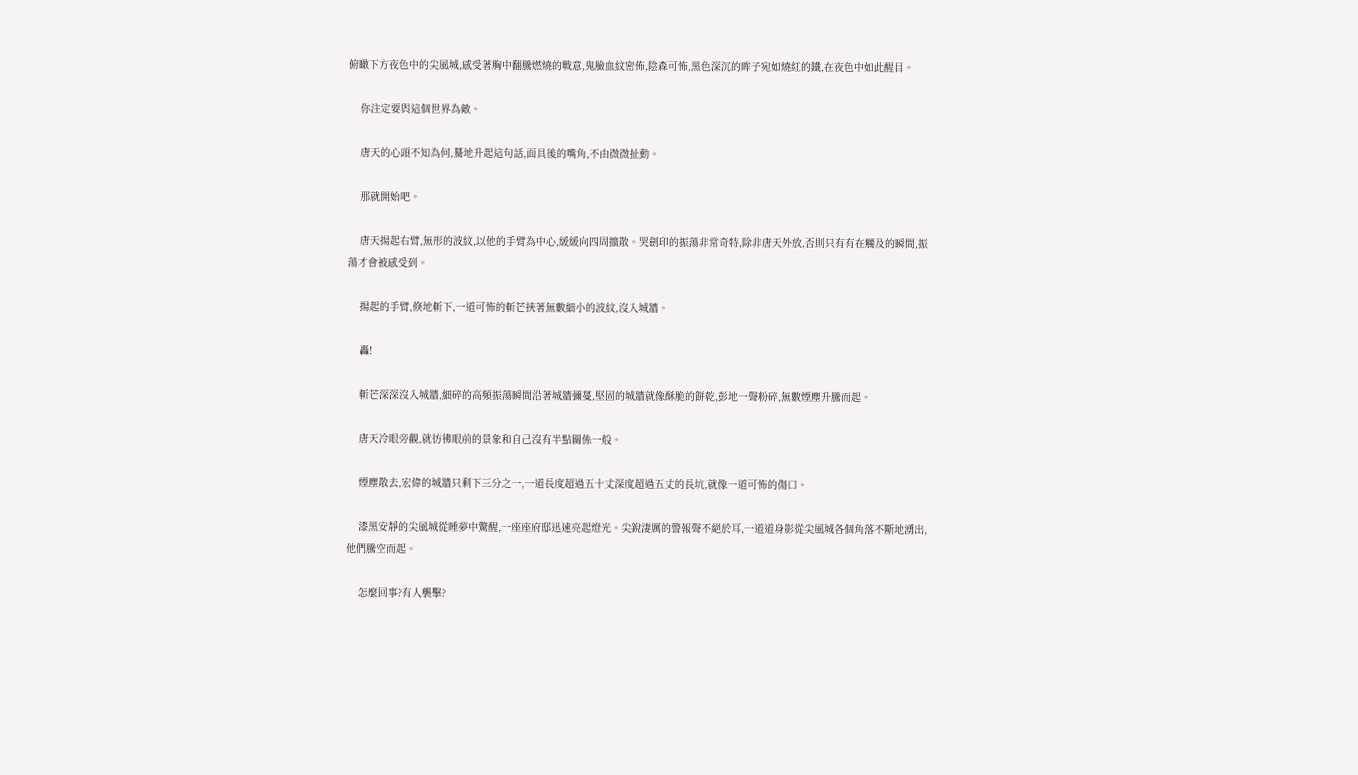俯瞰下方夜色中的尖風城,感受著胸中翻騰燃燒的戰意,鬼臉血紋密佈,陰森可怖,黑色深沉的眸子宛如燒紅的鐵,在夜色中如此醒目。

    你注定要與這個世界為敵。

    唐天的心頭不知為何,驀地升起這句話,面具後的嘴角,不由微微扯動。

    那就開始吧。

    唐天揚起右臂,無形的波紋,以他的手臂為中心,緩緩向四周擴散。哭劍印的振蕩非常奇特,除非唐天外放,否則只有有在觸及的瞬間,振蕩才會被感受到。

    揚起的手臂,倏地斬下,一道可怖的斬芒挾著無數細小的波紋,沒入城牆。

    轟!

    斬芒深深沒入城牆,細碎的高頻振蕩瞬間沿著城牆彌蔓,堅固的城牆就像酥脆的餅乾,彭地一聲粉碎,無數煙塵升騰而起。

    唐天冷眼旁觀,就彷彿眼前的景象和自己沒有半點關係一般。

    煙塵散去,宏偉的城牆只剩下三分之一,一道長度超過五十丈深度超過五丈的長坑,就像一道可怖的傷口。

    漆黑安靜的尖風城從睡夢中驚醒,一座座府邸迅速亮起燈光。尖銳淒厲的警報聲不絕於耳,一道道身影從尖風城各個角落不斷地湧出,他們騰空而起。

    怎麼回事?有人襲擊?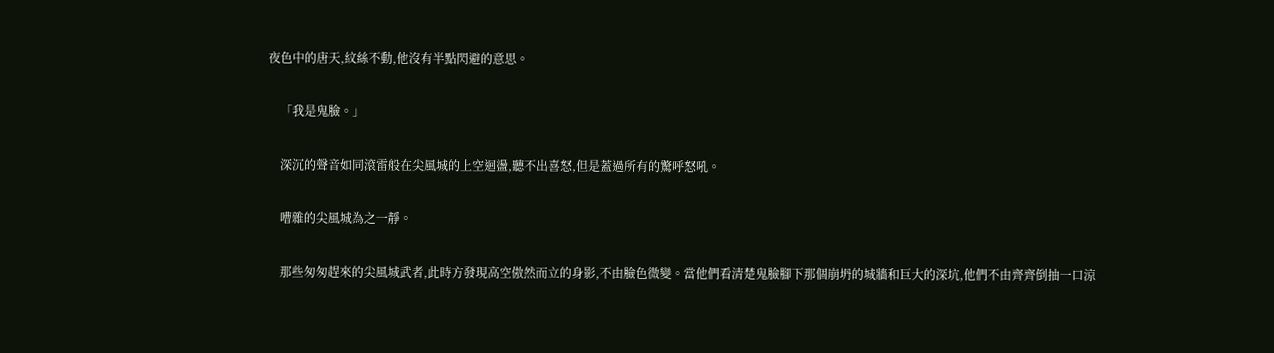夜色中的唐天,紋絲不動,他沒有半點閃避的意思。

    「我是鬼臉。」

    深沉的聲音如同滾雷般在尖風城的上空迴盪,聽不出喜怒,但是蓋過所有的驚呼怒吼。

    嘈雜的尖風城為之一靜。

    那些匆匆趕來的尖風城武者,此時方發現高空傲然而立的身影,不由臉色微變。當他們看清楚鬼臉腳下那個崩坍的城牆和巨大的深坑,他們不由齊齊倒抽一口涼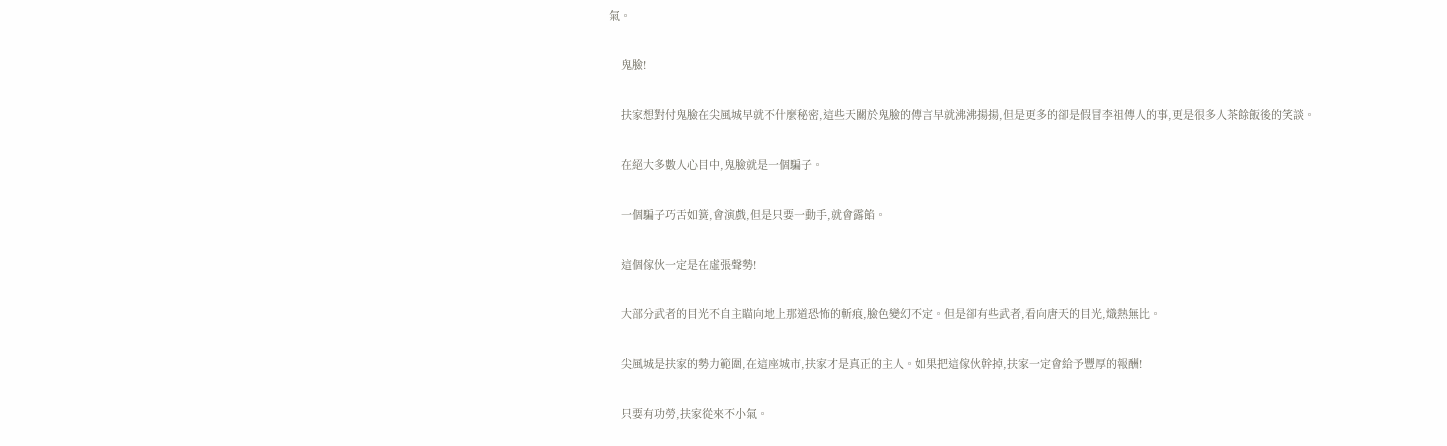氣。

    鬼臉!

    扶家想對付鬼臉在尖風城早就不什麼秘密,這些天關於鬼臉的傳言早就沸沸揚揚,但是更多的卻是假冒李祖傳人的事,更是很多人茶餘飯後的笑談。

    在絕大多數人心目中,鬼臉就是一個騙子。

    一個騙子巧舌如簧,會演戲,但是只要一動手,就會露餡。

    這個傢伙一定是在虛張聲勢!

    大部分武者的目光不自主瞄向地上那道恐怖的斬痕,臉色變幻不定。但是卻有些武者,看向唐天的目光,熾熱無比。

    尖風城是扶家的勢力範圍,在這座城市,扶家才是真正的主人。如果把這傢伙幹掉,扶家一定會給予豐厚的報酬!

    只要有功勞,扶家從來不小氣。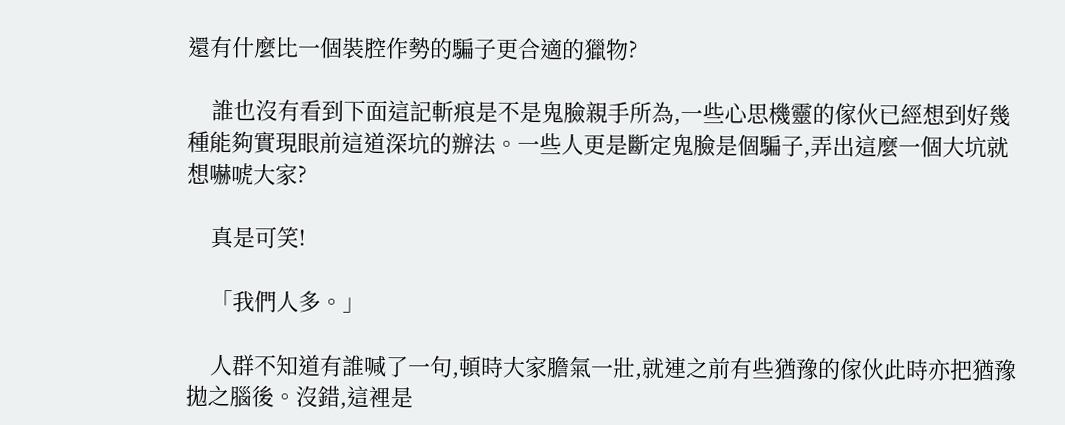還有什麼比一個裝腔作勢的騙子更合適的獵物?

    誰也沒有看到下面這記斬痕是不是鬼臉親手所為,一些心思機靈的傢伙已經想到好幾種能夠實現眼前這道深坑的辦法。一些人更是斷定鬼臉是個騙子,弄出這麼一個大坑就想嚇唬大家?

    真是可笑!

    「我們人多。」

    人群不知道有誰喊了一句,頓時大家膽氣一壯,就連之前有些猶豫的傢伙此時亦把猶豫拋之腦後。沒錯,這裡是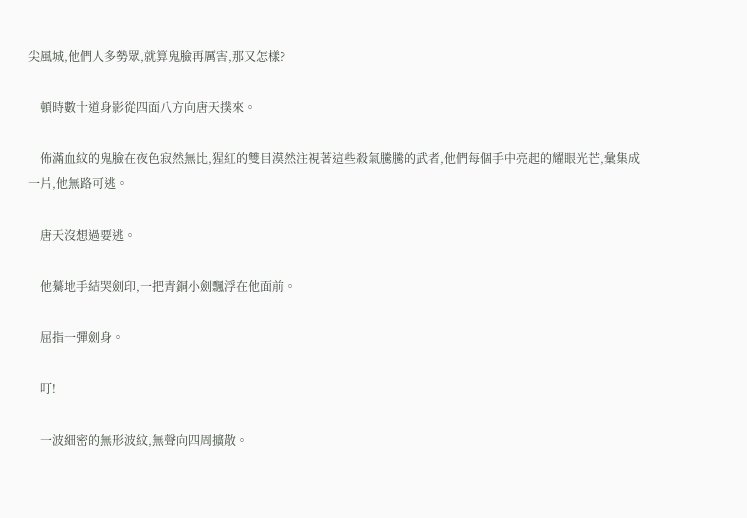尖風城,他們人多勢眾,就算鬼臉再厲害,那又怎樣?

    頓時數十道身影從四面八方向唐天撲來。

    佈滿血紋的鬼臉在夜色寂然無比,猩紅的雙目漠然注視著這些殺氣騰騰的武者,他們每個手中亮起的耀眼光芒,彙集成一片,他無路可逃。

    唐天沒想過要逃。

    他驀地手結哭劍印,一把青銅小劍飄浮在他面前。

    屈指一彈劍身。

    叮!

    一波細密的無形波紋,無聲向四周擴散。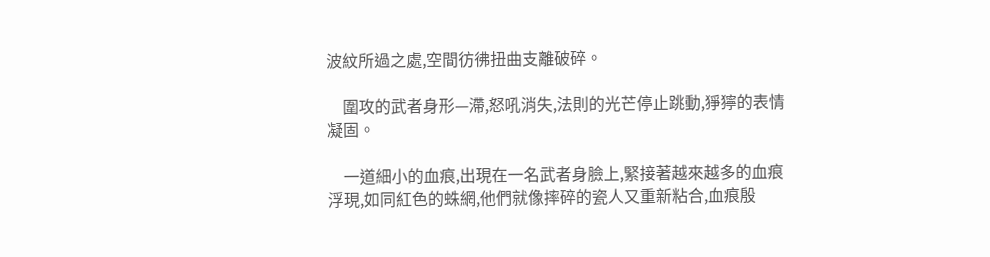波紋所過之處,空間彷彿扭曲支離破碎。

    圍攻的武者身形—滯,怒吼消失,法則的光芒停止跳動,猙獰的表情凝固。

    一道細小的血痕,出現在一名武者身臉上,緊接著越來越多的血痕浮現,如同紅色的蛛網,他們就像摔碎的瓷人又重新粘合,血痕殷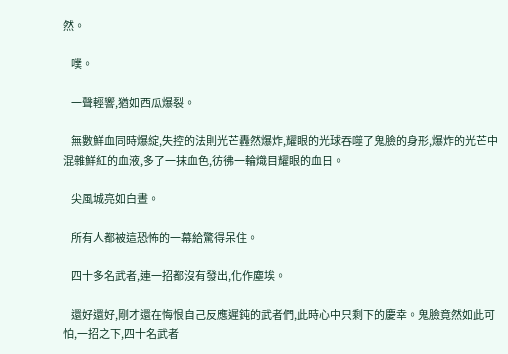然。

    噗。

    一聲輕響,猶如西瓜爆裂。

    無數鮮血同時爆綻,失控的法則光芒轟然爆炸,耀眼的光球吞噬了鬼臉的身形,爆炸的光芒中混雜鮮紅的血液,多了一抹血色,彷彿一輪熾目耀眼的血日。

    尖風城亮如白晝。

    所有人都被這恐怖的一幕給驚得呆住。

    四十多名武者,連一招都沒有發出,化作塵埃。

    還好還好,剛才還在悔恨自己反應遲鈍的武者們,此時心中只剩下的慶幸。鬼臉竟然如此可怕,一招之下,四十名武者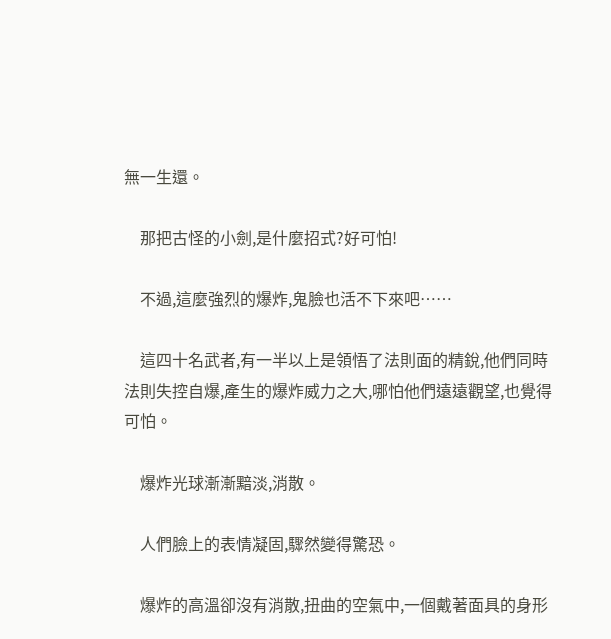無一生還。

    那把古怪的小劍,是什麼招式?好可怕!

    不過,這麼強烈的爆炸,鬼臉也活不下來吧……

    這四十名武者,有一半以上是領悟了法則面的精銳,他們同時法則失控自爆,產生的爆炸威力之大,哪怕他們遠遠觀望,也覺得可怕。

    爆炸光球漸漸黯淡,消散。

    人們臉上的表情凝固,驟然變得驚恐。

    爆炸的高溫卻沒有消散,扭曲的空氣中,一個戴著面具的身形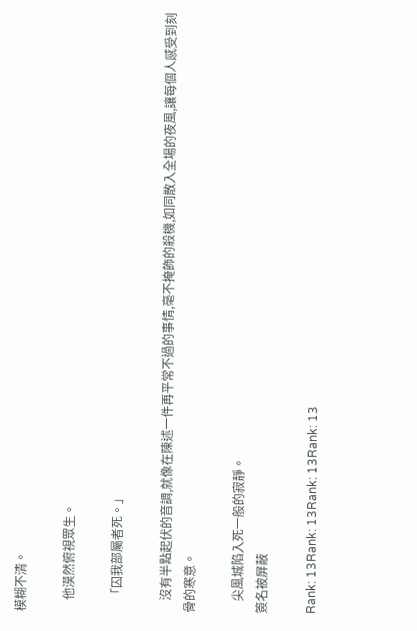模糊不清。

    他漠然俯視眾生。

    「囚我部屬者死。」

    沒有半點起伏的音調,就像在陳述一件再平常不過的事情,毫不掩飾的殺機,如同散入全場的夜風,讓每個人感受到刻骨的寒意。

    尖風城陷入死一般的寂靜。
簽名被屏蔽

Rank: 13Rank: 13Rank: 13Rank: 13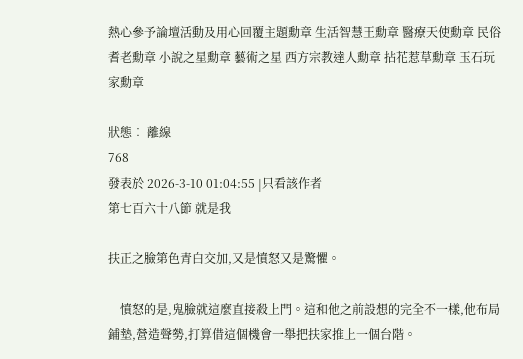熱心參予論壇活動及用心回覆主題勳章 生活智慧王勳章 醫療天使勳章 民俗耆老勳章 小說之星勳章 藝術之星 西方宗教達人勳章 拈花惹草勳章 玉石玩家勳章

狀態︰ 離線
768
發表於 2026-3-10 01:04:55 |只看該作者
第七百六十八節 就是我

扶正之臉第色青白交加,又是憤怒又是驚懼。

    憤怒的是,鬼臉就這麼直接殺上門。這和他之前設想的完全不一樣,他布局鋪墊,營造聲勢,打算借這個機會一舉把扶家推上一個台階。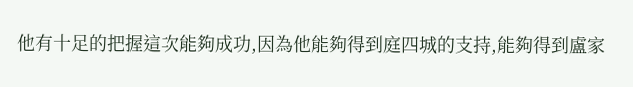他有十足的把握這次能夠成功,因為他能夠得到庭四城的支持,能夠得到盧家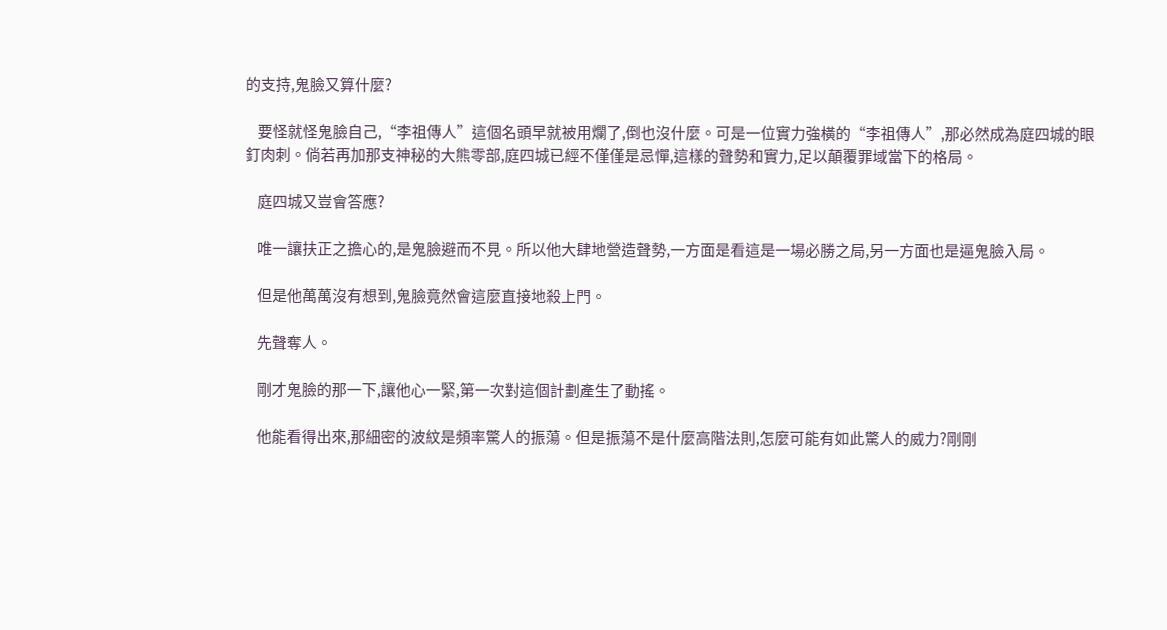的支持,鬼臉又算什麼?

    要怪就怪鬼臉自己,“李祖傳人”這個名頭早就被用爛了,倒也沒什麼。可是一位實力強橫的“李祖傳人”,那必然成為庭四城的眼釘肉刺。倘若再加那支神秘的大熊零部,庭四城已經不僅僅是忌憚,這樣的聲勢和實力,足以顛覆罪域當下的格局。

    庭四城又豈會答應?

    唯一讓扶正之擔心的,是鬼臉避而不見。所以他大肆地營造聲勢,一方面是看這是一場必勝之局,另一方面也是逼鬼臉入局。

    但是他萬萬沒有想到,鬼臉竟然會這麼直接地殺上門。

    先聲奪人。

    剛才鬼臉的那一下,讓他心一緊,第一次對這個計劃產生了動搖。

    他能看得出來,那細密的波紋是頻率驚人的振蕩。但是振蕩不是什麼高階法則,怎麼可能有如此驚人的威力?剛剛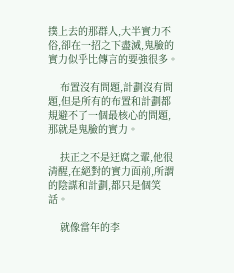撲上去的那群人,大半實力不俗,卻在一招之下盡滅,鬼臉的實力似乎比傳言的要強很多。

    布置沒有問題,計劃沒有問題,但是所有的布置和計劃都規避不了一個最核心的問題,那就是鬼臉的實力。

    扶正之不是迂腐之輩,他很清醒,在絕對的實力面前,所謂的陰謀和計劃,都只是個笑話。

    就像當年的李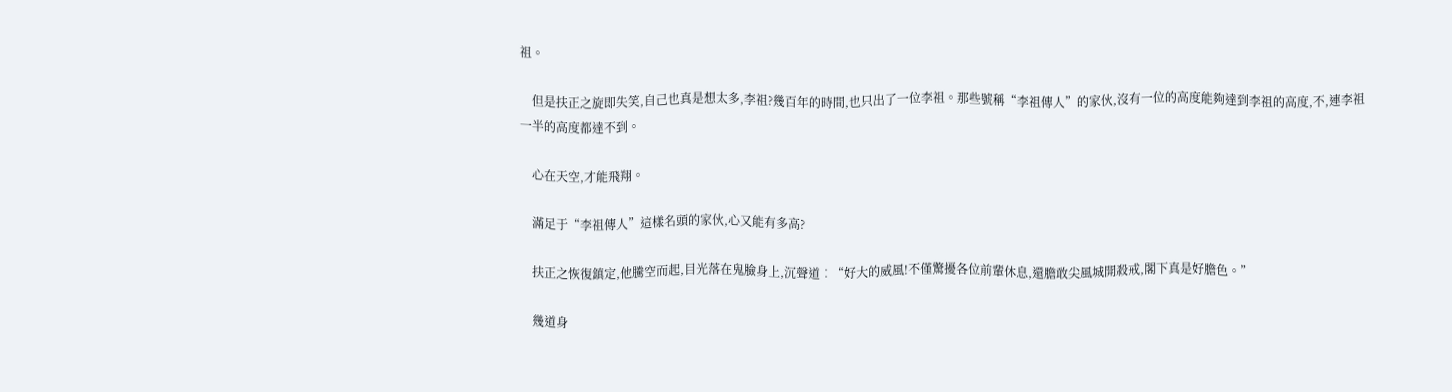祖。

    但是扶正之旋即失笑,自己也真是想太多,李祖?幾百年的時間,也只出了一位李祖。那些號稱“李祖傳人”的家伙,沒有一位的高度能夠達到李祖的高度,不,連李祖一半的高度都達不到。

    心在天空,才能飛翔。

    滿足于“李祖傳人”這樣名頭的家伙,心又能有多高?

    扶正之恢復鎮定,他騰空而起,目光落在鬼臉身上,沉聲道︰“好大的威風!不僅驚擾各位前輩休息,還膽敢尖風城開殺戒,閣下真是好膽色。”

    幾道身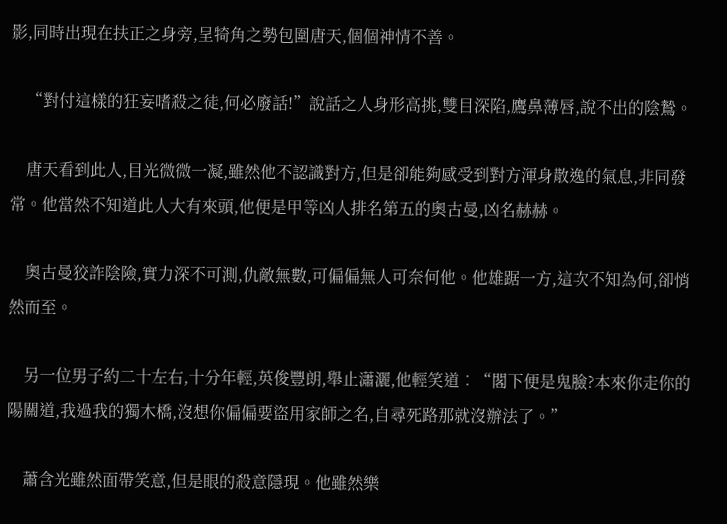影,同時出現在扶正之身旁,呈犄角之勢包圍唐天,個個神情不善。

    “對付這樣的狂妄嗜殺之徒,何必廢話!”說話之人身形高挑,雙目深陷,鷹鼻薄唇,說不出的陰鷙。

    唐天看到此人,目光微微一凝,雖然他不認識對方,但是卻能夠感受到對方渾身散逸的氣息,非同發常。他當然不知道此人大有來頭,他便是甲等凶人排名第五的奧古曼,凶名赫赫。

    奧古曼狡詐陰險,實力深不可測,仇敵無數,可偏偏無人可奈何他。他雄踞一方,這次不知為何,卻悄然而至。

    另一位男子約二十左右,十分年輕,英俊豐朗,舉止瀟灑,他輕笑道︰“閣下便是鬼臉?本來你走你的陽關道,我過我的獨木橋,沒想你偏偏要盜用家師之名,自尋死路那就沒辦法了。”

    蕭含光雖然面帶笑意,但是眼的殺意隱現。他雖然樂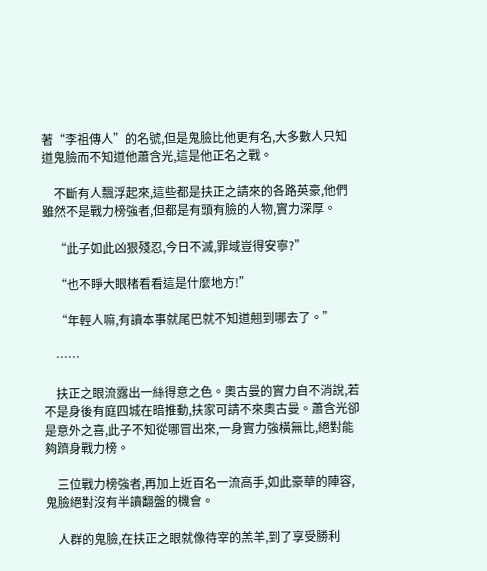著“李祖傳人”的名號,但是鬼臉比他更有名,大多數人只知道鬼臉而不知道他蕭含光,這是他正名之戰。

    不斷有人飄浮起來,這些都是扶正之請來的各路英豪,他們雖然不是戰力榜強者,但都是有頭有臉的人物,實力深厚。

    “此子如此凶狠殘忍,今日不滅,罪域豈得安寧?”

    “也不睜大眼楮看看這是什麼地方!”

    “年輕人嘛,有讀本事就尾巴就不知道翹到哪去了。”

    ……

    扶正之眼流露出一絲得意之色。奧古曼的實力自不消說,若不是身後有庭四城在暗推動,扶家可請不來奧古曼。蕭含光卻是意外之喜,此子不知從哪冒出來,一身實力強橫無比,絕對能夠躋身戰力榜。

    三位戰力榜強者,再加上近百名一流高手,如此豪華的陣容,鬼臉絕對沒有半讀翻盤的機會。

    人群的鬼臉,在扶正之眼就像待宰的羔羊,到了享受勝利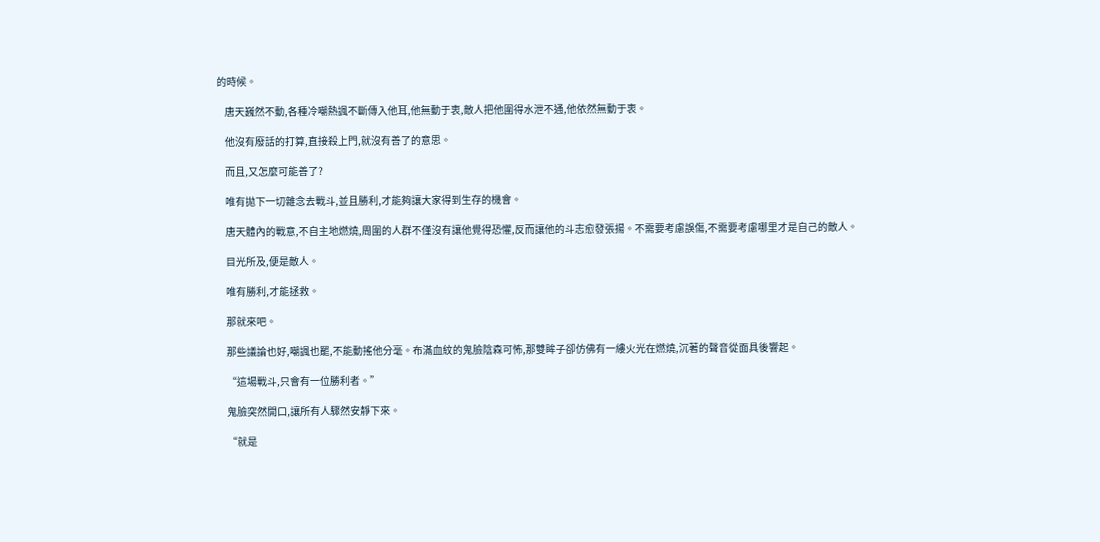的時候。

    唐天巍然不動,各種冷嘲熱諷不斷傳入他耳,他無動于衷,敵人把他圍得水泄不通,他依然無動于衷。

    他沒有廢話的打算,直接殺上門,就沒有善了的意思。

    而且,又怎麼可能善了?

    唯有拋下一切雜念去戰斗,並且勝利,才能夠讓大家得到生存的機會。

    唐天體內的戰意,不自主地燃燒,周圍的人群不僅沒有讓他覺得恐懼,反而讓他的斗志愈發張揚。不需要考慮誤傷,不需要考慮哪里才是自己的敵人。

    目光所及,便是敵人。

    唯有勝利,才能拯救。

    那就來吧。

    那些議論也好,嘲諷也罷,不能動搖他分毫。布滿血紋的鬼臉陰森可怖,那雙眸子卻仿佛有一縷火光在燃燒,沉著的聲音從面具後響起。

    “這場戰斗,只會有一位勝利者。”

    鬼臉突然開口,讓所有人驟然安靜下來。

    “就是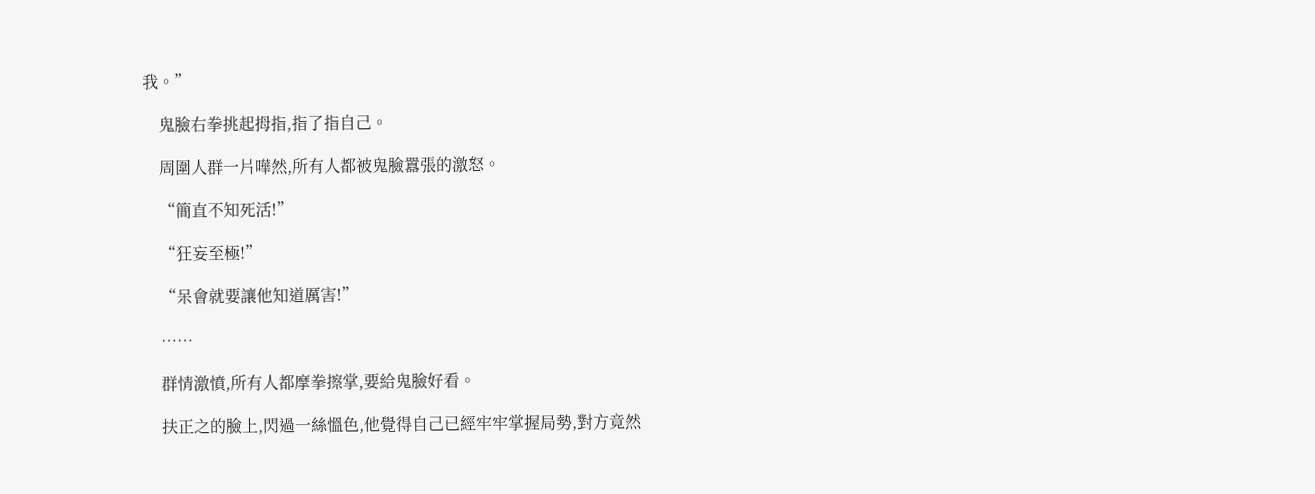我。”

    鬼臉右拳挑起拇指,指了指自己。

    周圍人群一片嘩然,所有人都被鬼臉囂張的激怒。

    “簡直不知死活!”

    “狂妄至極!”

    “呆會就要讓他知道厲害!”

    ……

    群情激憤,所有人都摩拳擦掌,要給鬼臉好看。

    扶正之的臉上,閃過一絲慍色,他覺得自己已經牢牢掌握局勢,對方竟然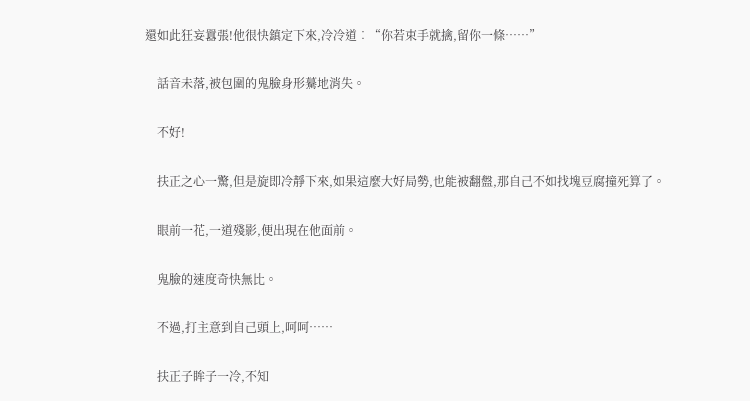還如此狂妄囂張!他很快鎮定下來,冷冷道︰“你若束手就擒,留你一條……”

    話音未落,被包圍的鬼臉身形驀地消失。

    不好!

    扶正之心一驚,但是旋即冷靜下來,如果這麼大好局勢,也能被翻盤,那自己不如找塊豆腐撞死算了。

    眼前一花,一道殘影,便出現在他面前。

    鬼臉的速度奇快無比。

    不過,打主意到自己頭上,呵呵……

    扶正子眸子一冷,不知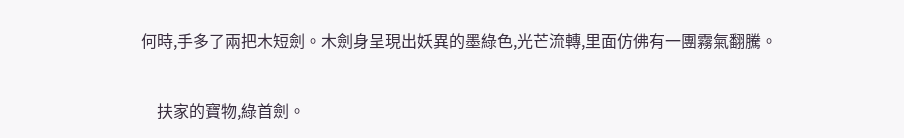何時,手多了兩把木短劍。木劍身呈現出妖異的墨綠色,光芒流轉,里面仿佛有一團霧氣翻騰。

    扶家的寶物,綠首劍。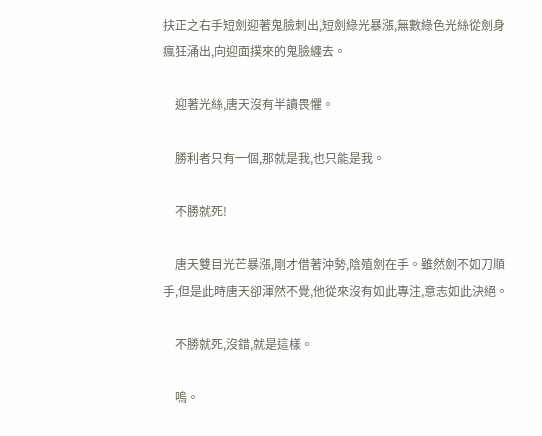扶正之右手短劍迎著鬼臉刺出,短劍綠光暴漲,無數綠色光絲從劍身瘋狂涌出,向迎面撲來的鬼臉纏去。

    迎著光絲,唐天沒有半讀畏懼。

    勝利者只有一個,那就是我,也只能是我。

    不勝就死!

    唐天雙目光芒暴漲,剛才借著沖勢,陰殖劍在手。雖然劍不如刀順手,但是此時唐天卻渾然不覺,他從來沒有如此專注,意志如此決絕。

    不勝就死,沒錯,就是這樣。

    嗚。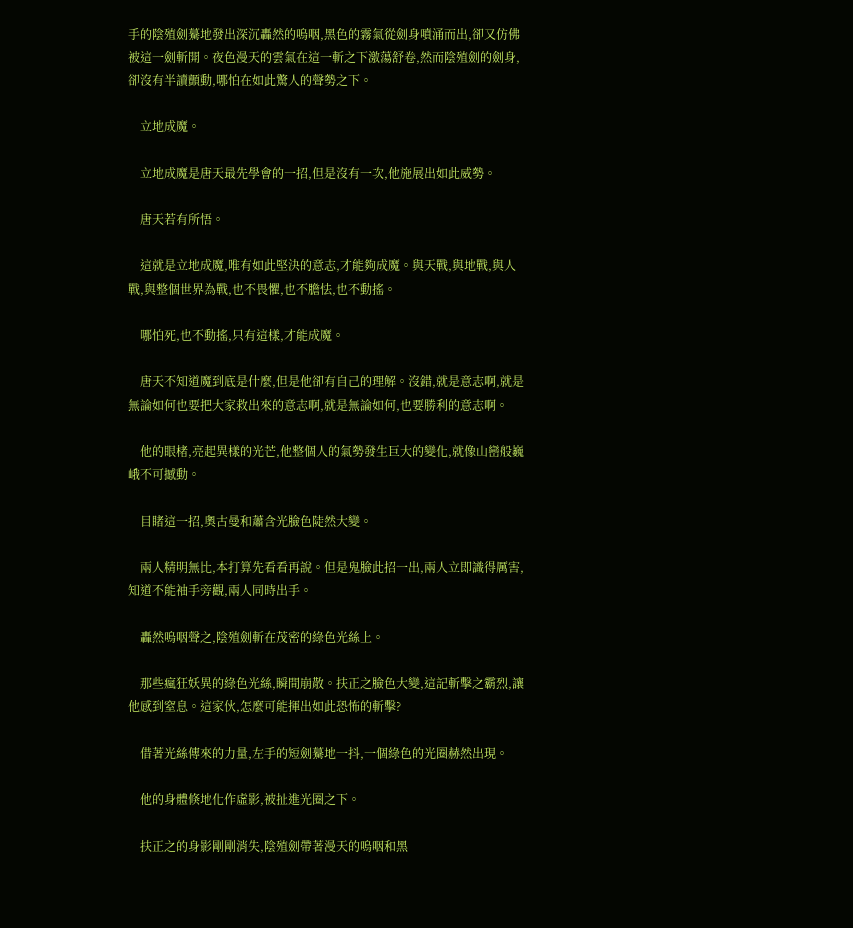手的陰殖劍驀地發出深沉轟然的嗚咽,黑色的霧氣從劍身噴涌而出,卻又仿佛被這一劍斬開。夜色漫天的雲氣在這一斬之下激蕩舒卷,然而陰殖劍的劍身,卻沒有半讀顫動,哪怕在如此驚人的聲勢之下。

    立地成魔。

    立地成魔是唐天最先學會的一招,但是沒有一次,他施展出如此威勢。

    唐天若有所悟。

    這就是立地成魔,唯有如此堅決的意志,才能夠成魔。與天戰,與地戰,與人戰,與整個世界為戰,也不畏懼,也不膽怯,也不動搖。

    哪怕死,也不動搖,只有這樣,才能成魔。

    唐天不知道魔到底是什麼,但是他卻有自己的理解。沒錯,就是意志啊,就是無論如何也要把大家救出來的意志啊,就是無論如何,也要勝利的意志啊。

    他的眼楮,亮起異樣的光芒,他整個人的氣勢發生巨大的變化,就像山巒般巍峨不可撼動。

    目睹這一招,奧古曼和蕭含光臉色陡然大變。

    兩人精明無比,本打算先看看再說。但是鬼臉此招一出,兩人立即識得厲害,知道不能袖手旁觀,兩人同時出手。

    轟然嗚咽聲之,陰殖劍斬在茂密的綠色光絲上。

    那些瘋狂妖異的綠色光絲,瞬間崩散。扶正之臉色大變,這記斬擊之霸烈,讓他感到窒息。這家伙,怎麼可能揮出如此恐怖的斬擊?

    借著光絲傳來的力量,左手的短劍驀地一抖,一個綠色的光圈赫然出現。

    他的身體倏地化作虛影,被扯進光圈之下。

    扶正之的身影剛剛消失,陰殖劍帶著漫天的嗚咽和黑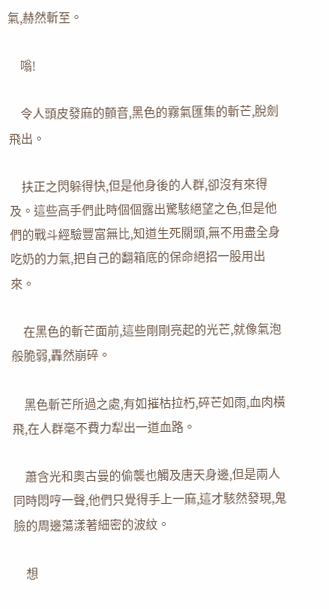氣,赫然斬至。

    嗡!

    令人頭皮發麻的顫音,黑色的霧氣匯集的斬芒,脫劍飛出。

    扶正之閃躲得快,但是他身後的人群,卻沒有來得及。這些高手們此時個個露出驚駭絕望之色,但是他們的戰斗經驗豐富無比,知道生死關頭,無不用盡全身吃奶的力氣,把自己的翻箱底的保命絕招一股用出來。

    在黑色的斬芒面前,這些剛剛亮起的光芒,就像氣泡般脆弱,轟然崩碎。

    黑色斬芒所過之處,有如摧枯拉朽,碎芒如雨,血肉橫飛,在人群毫不費力犁出一道血路。

    蕭含光和奧古曼的偷襲也觸及唐天身邊,但是兩人同時悶哼一聲,他們只覺得手上一麻,這才駭然發現,鬼臉的周邊蕩漾著細密的波紋。

    想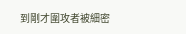到剛才圍攻者被細密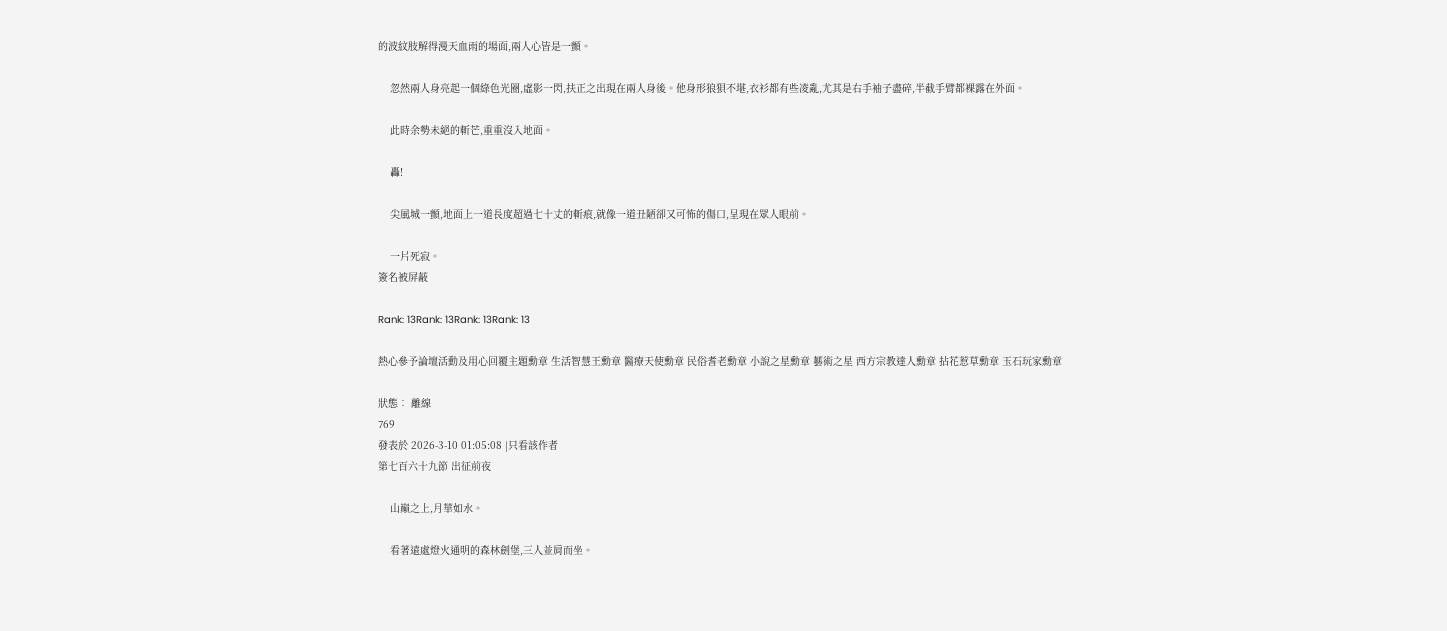的波紋肢解得漫天血雨的場面,兩人心皆是一顫。

    忽然兩人身亮起一個綠色光圈,虛影一閃,扶正之出現在兩人身後。他身形狼狽不堪,衣衫都有些凌亂,尤其是右手袖子盡碎,半截手臂都裸露在外面。

    此時余勢未絕的斬芒,重重沒入地面。

    轟!

    尖風城一顫,地面上一道長度超過七十丈的斬痕,就像一道丑陋卻又可怖的傷口,呈現在眾人眼前。

    一片死寂。
簽名被屏蔽

Rank: 13Rank: 13Rank: 13Rank: 13

熱心參予論壇活動及用心回覆主題勳章 生活智慧王勳章 醫療天使勳章 民俗耆老勳章 小說之星勳章 藝術之星 西方宗教達人勳章 拈花惹草勳章 玉石玩家勳章

狀態︰ 離線
769
發表於 2026-3-10 01:05:08 |只看該作者
第七百六十九節 出征前夜

    山巔之上,月華如水。

    看著遠處燈火通明的森林劍堡,三人並肩而坐。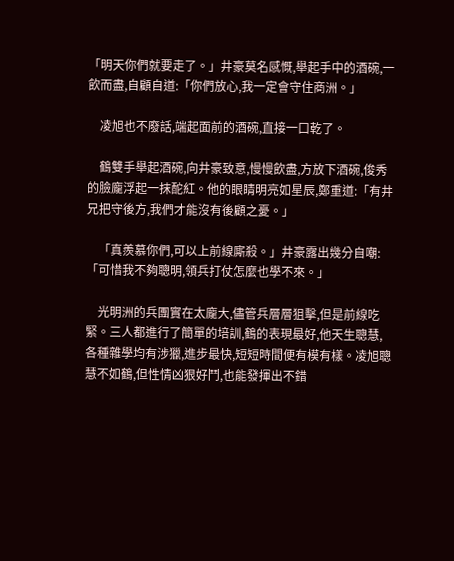「明天你們就要走了。」井豪莫名感慨,舉起手中的酒碗,一飲而盡,自顧自道:「你們放心,我一定會守住商洲。」

    凌旭也不廢話,端起面前的酒碗,直接一口乾了。

    鶴雙手舉起酒碗,向井豪致意,慢慢飲盡,方放下酒碗,俊秀的臉龐浮起一抹酡紅。他的眼睛明亮如星辰,鄭重道:「有井兄把守後方,我們才能沒有後顧之憂。」

    「真羨慕你們,可以上前線廝殺。」井豪露出幾分自嘲:「可惜我不夠聰明,領兵打仗怎麼也學不來。」

    光明洲的兵團實在太龐大,儘管兵層層狙擊,但是前線吃緊。三人都進行了簡單的培訓,鶴的表現最好,他天生聰慧,各種雜學均有涉獵,進步最快,短短時間便有模有樣。凌旭聰慧不如鶴,但性情凶狠好鬥,也能發揮出不錯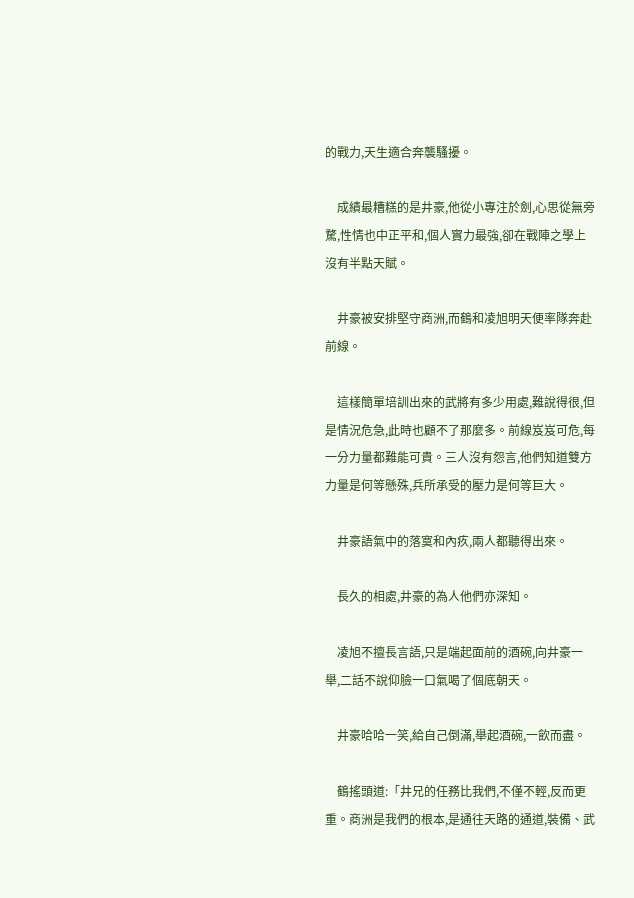的戰力,天生適合奔襲騷擾。

    成績最糟糕的是井豪,他從小專注於劍,心思從無旁騖,性情也中正平和,個人實力最強,卻在戰陣之學上沒有半點天賦。

    井豪被安排堅守商洲,而鶴和凌旭明天便率隊奔赴前線。

    這樣簡單培訓出來的武將有多少用處,難說得很,但是情況危急,此時也顧不了那麼多。前線岌岌可危,每一分力量都難能可貴。三人沒有怨言,他們知道雙方力量是何等懸殊,兵所承受的壓力是何等巨大。

    井豪語氣中的落寞和內疚,兩人都聽得出來。

    長久的相處,井豪的為人他們亦深知。

    凌旭不擅長言語,只是端起面前的酒碗,向井豪一舉,二話不說仰臉一口氣喝了個底朝天。

    井豪哈哈一笑,給自己倒滿,舉起酒碗,一飲而盡。

    鶴搖頭道:「井兄的任務比我們,不僅不輕,反而更重。商洲是我們的根本,是通往天路的通道,裝備、武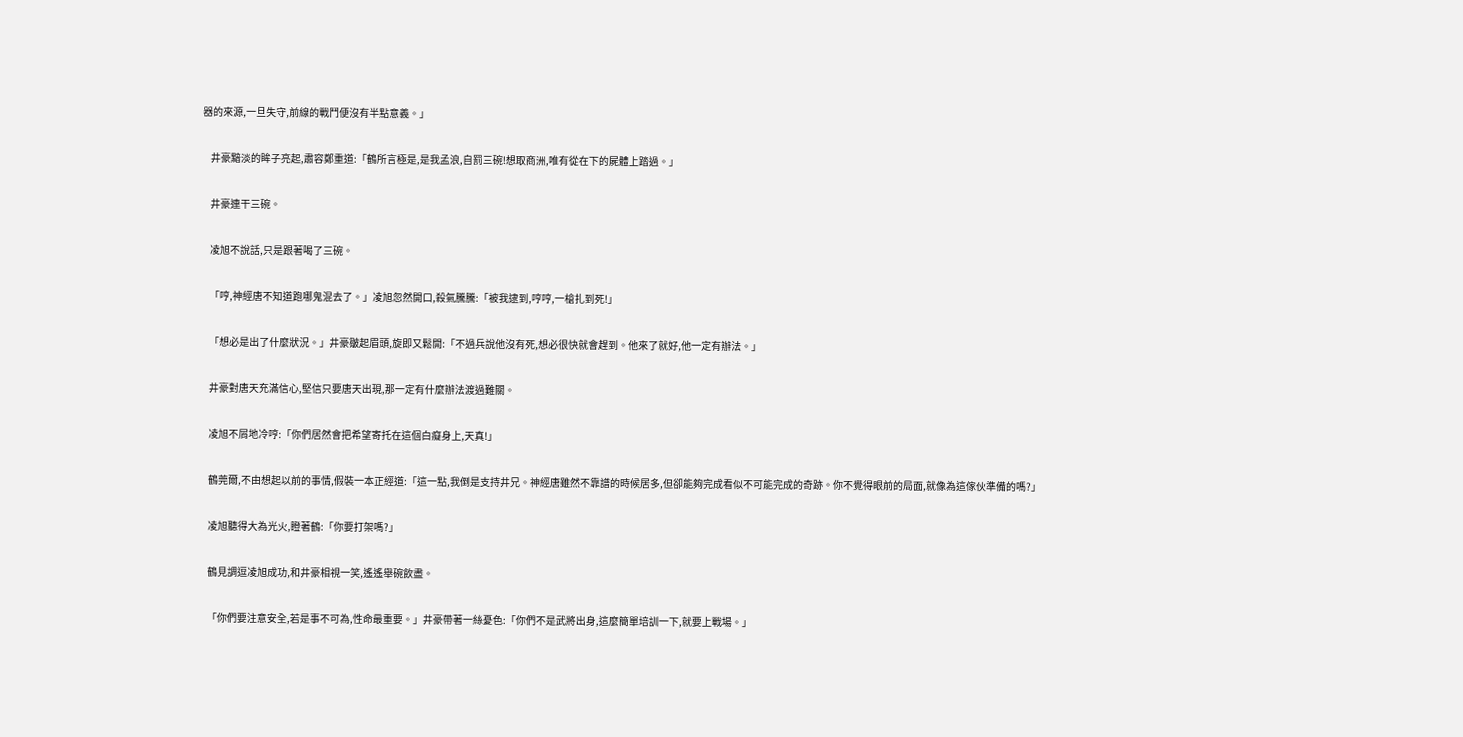器的來源,一旦失守,前線的戰鬥便沒有半點意義。」

    井豪黯淡的眸子亮起,肅容鄭重道:「鶴所言極是,是我孟浪,自罰三碗!想取商洲,唯有從在下的屍體上踏過。」

    井豪連干三碗。

    凌旭不說話,只是跟著喝了三碗。

    「哼,神經唐不知道跑哪鬼混去了。」凌旭忽然開口,殺氣騰騰:「被我逮到,哼哼,一槍扎到死!」

    「想必是出了什麼狀況。」井豪皺起眉頭,旋即又鬆開:「不過兵說他沒有死,想必很快就會趕到。他來了就好,他一定有辦法。」

    井豪對唐天充滿信心,堅信只要唐天出現,那一定有什麼辦法渡過難關。

    凌旭不屑地冷哼:「你們居然會把希望寄托在這個白癡身上,天真!」

    鶴莞爾,不由想起以前的事情,假裝一本正經道:「這一點,我倒是支持井兄。神經唐雖然不靠譜的時候居多,但卻能夠完成看似不可能完成的奇跡。你不覺得眼前的局面,就像為這傢伙準備的嗎?」

    凌旭聽得大為光火,瞪著鶴:「你要打架嗎?」

    鶴見調逗凌旭成功,和井豪相視一笑,遙遙舉碗飲盡。

    「你們要注意安全,若是事不可為,性命最重要。」井豪帶著一絲憂色:「你們不是武將出身,這麼簡單培訓一下,就要上戰場。」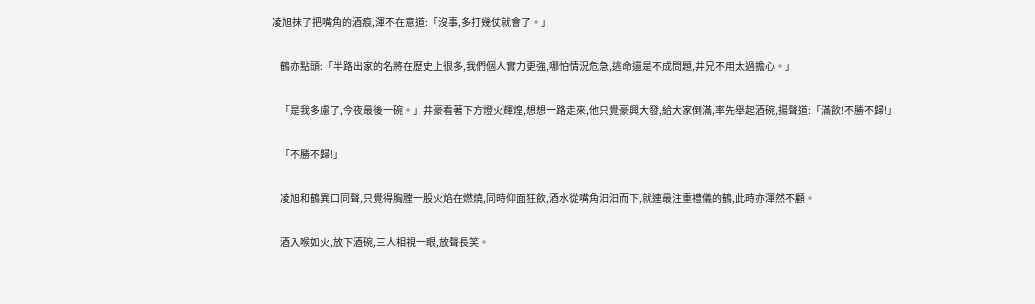凌旭抹了把嘴角的酒痕,渾不在意道:「沒事,多打幾仗就會了。」

    鶴亦點頭:「半路出家的名將在歷史上很多,我們個人實力更強,哪怕情況危急,逃命還是不成問題,井兄不用太過擔心。」

    「是我多慮了,今夜最後一碗。」井豪看著下方燈火輝煌,想想一路走來,他只覺豪興大發,給大家倒滿,率先舉起酒碗,揚聲道:「滿飲!不勝不歸!」

    「不勝不歸!」

    凌旭和鶴異口同聲,只覺得胸膛一股火焰在燃燒,同時仰面狂飲,酒水從嘴角汩汩而下,就連最注重禮儀的鶴,此時亦渾然不顧。

    酒入喉如火,放下酒碗,三人相視一眼,放聲長笑。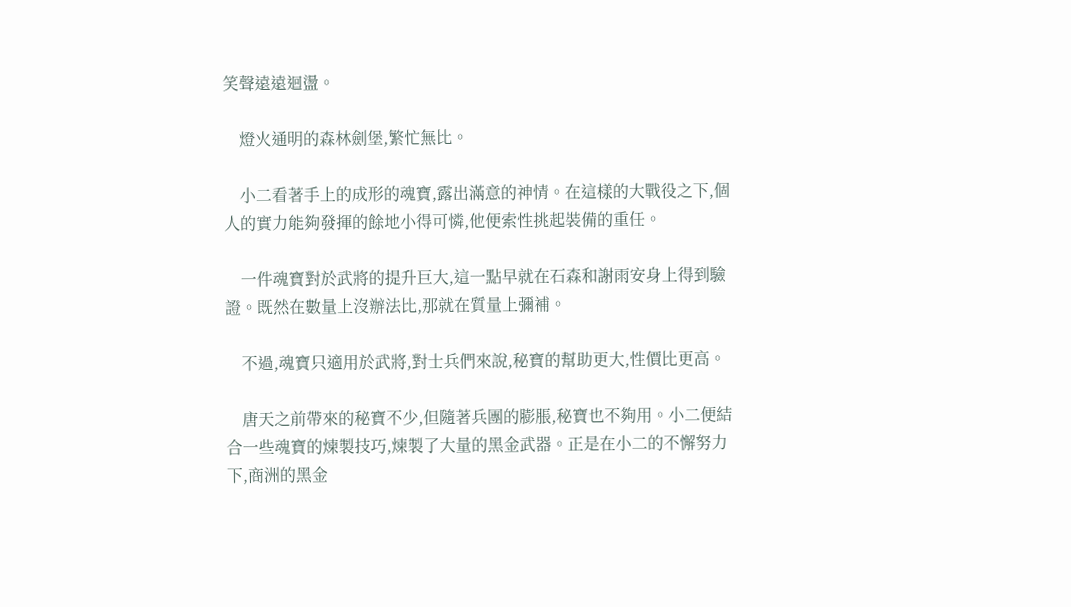笑聲遠遠迴盪。

    燈火通明的森林劍堡,繁忙無比。

    小二看著手上的成形的魂寶,露出滿意的神情。在這樣的大戰役之下,個人的實力能夠發揮的餘地小得可憐,他便索性挑起裝備的重任。

    一件魂寶對於武將的提升巨大,這一點早就在石森和謝雨安身上得到驗證。既然在數量上沒辦法比,那就在質量上彌補。

    不過,魂寶只適用於武將,對士兵們來說,秘寶的幫助更大,性價比更高。

    唐天之前帶來的秘寶不少,但隨著兵團的膨脹,秘寶也不夠用。小二便結合一些魂寶的煉製技巧,煉製了大量的黑金武器。正是在小二的不懈努力下,商洲的黑金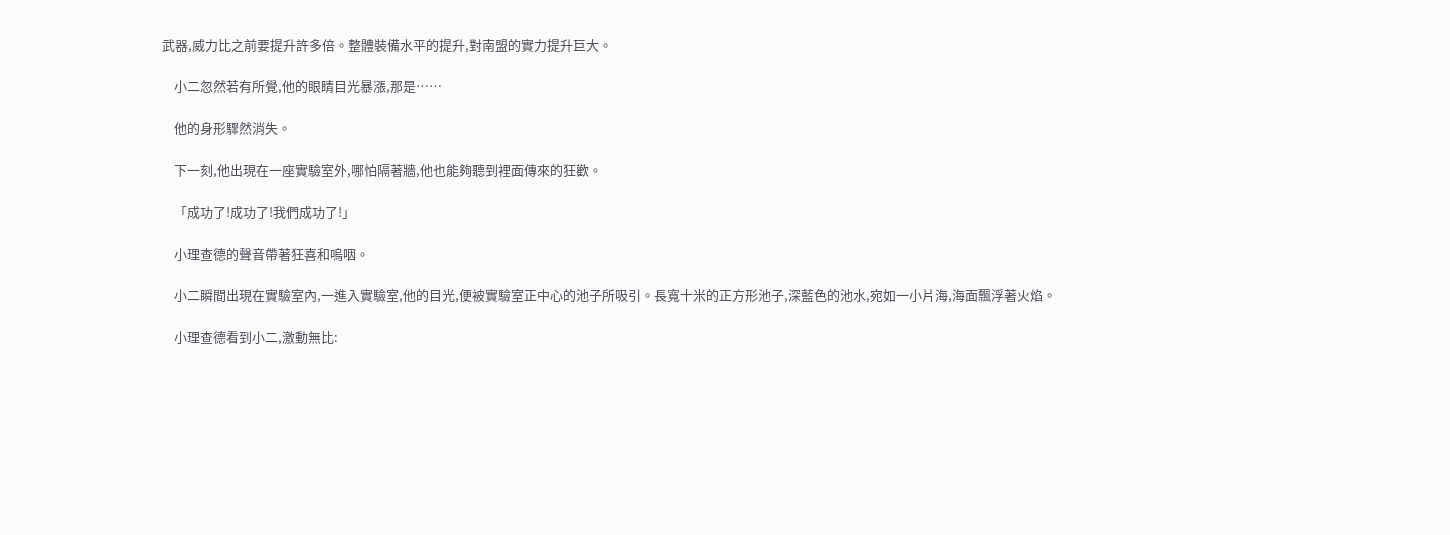武器,威力比之前要提升許多倍。整體裝備水平的提升,對南盟的實力提升巨大。

    小二忽然若有所覺,他的眼睛目光暴漲,那是……

    他的身形驟然消失。

    下一刻,他出現在一座實驗室外,哪怕隔著牆,他也能夠聽到裡面傳來的狂歡。

    「成功了!成功了!我們成功了!」

    小理查德的聲音帶著狂喜和嗚咽。

    小二瞬間出現在實驗室內,一進入實驗室,他的目光,便被實驗室正中心的池子所吸引。長寬十米的正方形池子,深藍色的池水,宛如一小片海,海面飄浮著火焰。

    小理查德看到小二,激動無比: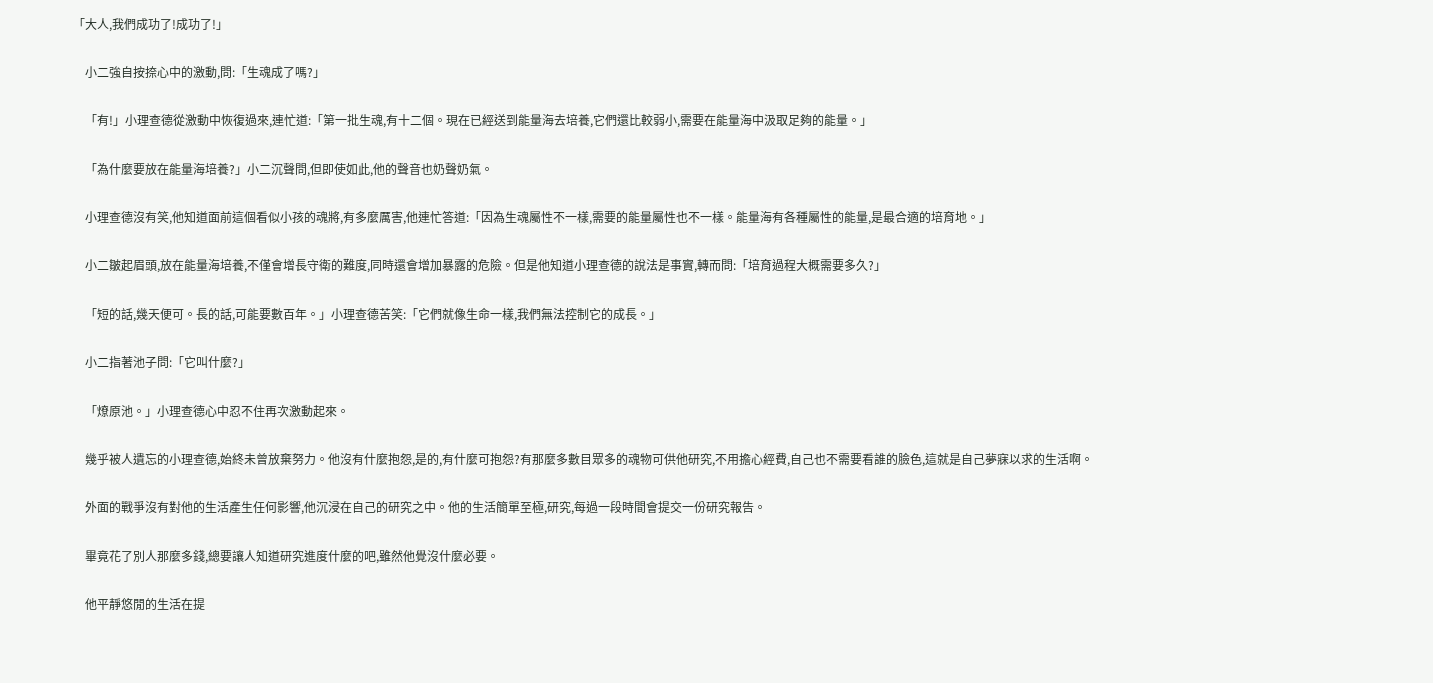「大人,我們成功了!成功了!」

    小二強自按捺心中的激動,問:「生魂成了嗎?」

    「有!」小理查德從激動中恢復過來,連忙道:「第一批生魂,有十二個。現在已經送到能量海去培養,它們還比較弱小,需要在能量海中汲取足夠的能量。」

    「為什麼要放在能量海培養?」小二沉聲問,但即使如此,他的聲音也奶聲奶氣。

    小理查德沒有笑,他知道面前這個看似小孩的魂將,有多麼厲害,他連忙答道:「因為生魂屬性不一樣,需要的能量屬性也不一樣。能量海有各種屬性的能量,是最合適的培育地。」

    小二皺起眉頭,放在能量海培養,不僅會增長守衛的難度,同時還會增加暴露的危險。但是他知道小理查德的說法是事實,轉而問:「培育過程大概需要多久?」

    「短的話,幾天便可。長的話,可能要數百年。」小理查德苦笑:「它們就像生命一樣,我們無法控制它的成長。」

    小二指著池子問:「它叫什麼?」

    「燎原池。」小理查德心中忍不住再次激動起來。

    幾乎被人遺忘的小理查德,始終未曾放棄努力。他沒有什麼抱怨,是的,有什麼可抱怨?有那麼多數目眾多的魂物可供他研究,不用擔心經費,自己也不需要看誰的臉色,這就是自己夢寐以求的生活啊。

    外面的戰爭沒有對他的生活產生任何影響,他沉浸在自己的研究之中。他的生活簡單至極,研究,每過一段時間會提交一份研究報告。

    畢竟花了別人那麼多錢,總要讓人知道研究進度什麼的吧,雖然他覺沒什麼必要。

    他平靜悠閒的生活在提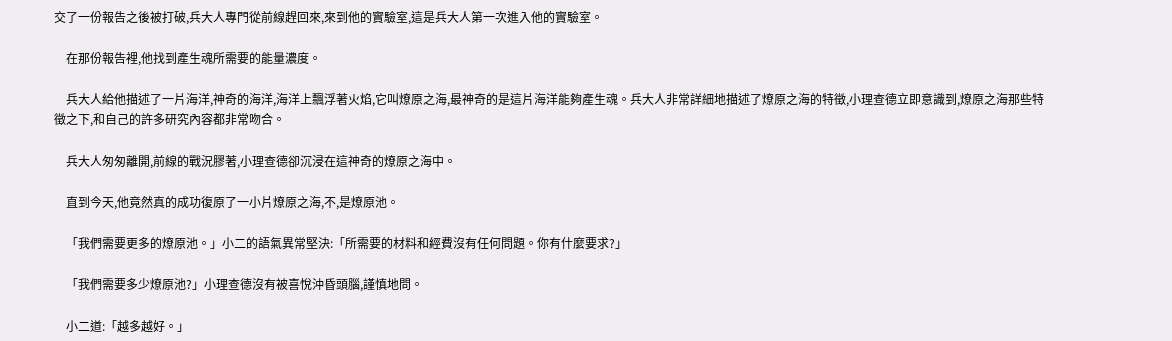交了一份報告之後被打破,兵大人專門從前線趕回來,來到他的實驗室,這是兵大人第一次進入他的實驗室。

    在那份報告裡,他找到產生魂所需要的能量濃度。

    兵大人給他描述了一片海洋,神奇的海洋,海洋上飄浮著火焰,它叫燎原之海,最神奇的是這片海洋能夠產生魂。兵大人非常詳細地描述了燎原之海的特徵,小理查德立即意識到,燎原之海那些特徵之下,和自己的許多研究內容都非常吻合。

    兵大人匆匆離開,前線的戰況膠著,小理查德卻沉浸在這神奇的燎原之海中。

    直到今天,他竟然真的成功復原了一小片燎原之海,不,是燎原池。

    「我們需要更多的燎原池。」小二的語氣異常堅決:「所需要的材料和經費沒有任何問題。你有什麼要求?」

    「我們需要多少燎原池?」小理查德沒有被喜悅沖昏頭腦,謹慎地問。

    小二道:「越多越好。」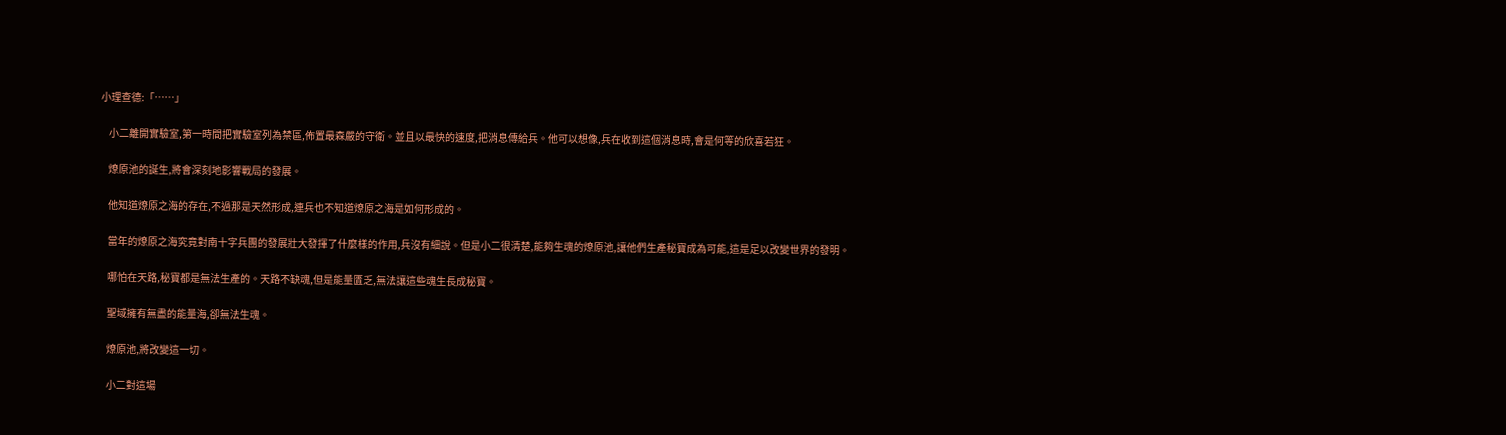小理查德:「……」

    小二離開實驗室,第一時間把實驗室列為禁區,佈置最森嚴的守衛。並且以最快的速度,把消息傳給兵。他可以想像,兵在收到這個消息時,會是何等的欣喜若狂。

    燎原池的誕生,將會深刻地影響戰局的發展。

    他知道燎原之海的存在,不過那是天然形成,連兵也不知道燎原之海是如何形成的。

    當年的燎原之海究竟對南十字兵團的發展壯大發揮了什麼樣的作用,兵沒有細說。但是小二很清楚,能夠生魂的燎原池,讓他們生產秘寶成為可能,這是足以改變世界的發明。

    哪怕在天路,秘寶都是無法生產的。天路不缺魂,但是能量匱乏,無法讓這些魂生長成秘寶。

    聖域擁有無盡的能量海,卻無法生魂。

    燎原池,將改變這一切。

    小二對這場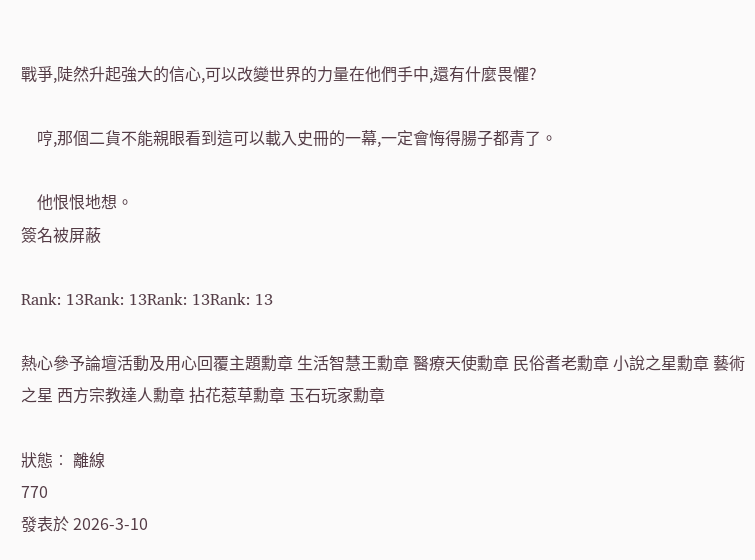戰爭,陡然升起強大的信心,可以改變世界的力量在他們手中,還有什麼畏懼?

    哼,那個二貨不能親眼看到這可以載入史冊的一幕,一定會悔得腸子都青了。

    他恨恨地想。
簽名被屏蔽

Rank: 13Rank: 13Rank: 13Rank: 13

熱心參予論壇活動及用心回覆主題勳章 生活智慧王勳章 醫療天使勳章 民俗耆老勳章 小說之星勳章 藝術之星 西方宗教達人勳章 拈花惹草勳章 玉石玩家勳章

狀態︰ 離線
770
發表於 2026-3-10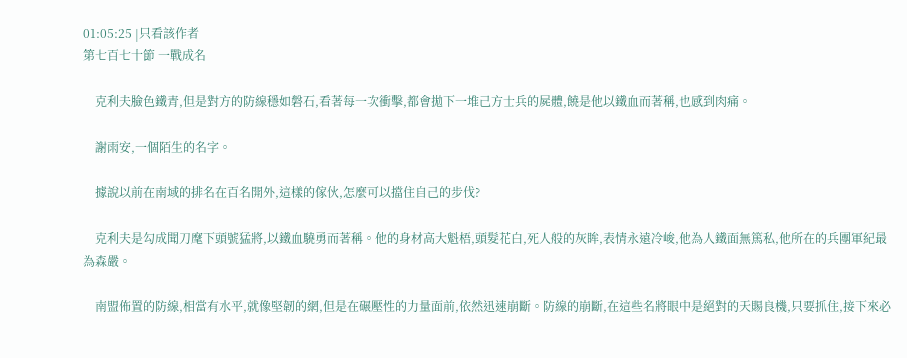01:05:25 |只看該作者
第七百七十節 一戰成名

    克利夫臉色鐵青,但是對方的防線穩如磐石,看著每一次衝擊,都會拋下一堆己方士兵的屍體,饒是他以鐵血而著稱,也感到肉痛。

    謝雨安,一個陌生的名字。

    據說以前在南域的排名在百名開外,這樣的傢伙,怎麼可以擋住自己的步伐?

    克利夫是勾成聞刀麾下頭號猛將,以鐵血驍勇而著稱。他的身材高大魁梧,頭髮花白,死人般的灰眸,表情永遠冷峻,他為人鐵面無篤私,他所在的兵團軍紀最為森嚴。

    南盟佈置的防線,相當有水平,就像堅韌的網,但是在碾壓性的力量面前,依然迅速崩斷。防線的崩斷,在這些名將眼中是絕對的天賜良機,只要抓住,接下來必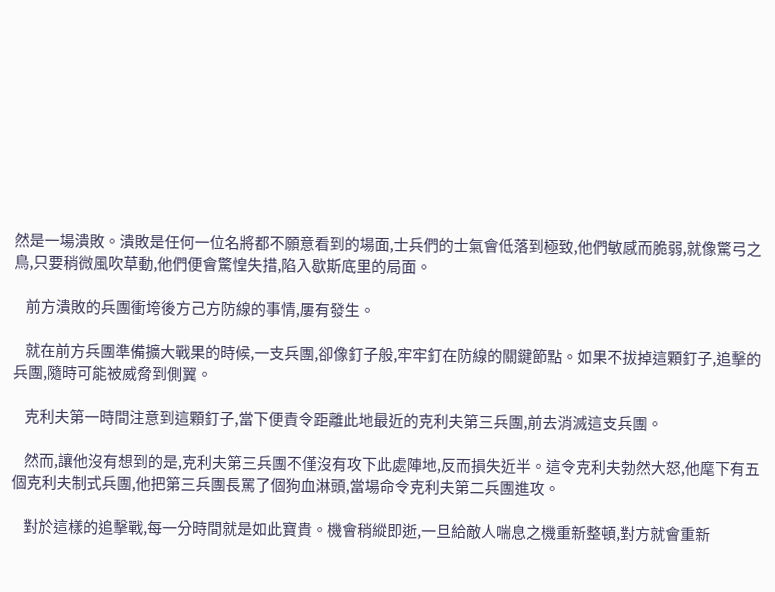然是一場潰敗。潰敗是任何一位名將都不願意看到的場面,士兵們的士氣會低落到極致,他們敏感而脆弱,就像驚弓之鳥,只要稍微風吹草動,他們便會驚惶失措,陷入歇斯底里的局面。

    前方潰敗的兵團衝垮後方己方防線的事情,屢有發生。

    就在前方兵團準備擴大戰果的時候,一支兵團,卻像釘子般,牢牢釘在防線的關鍵節點。如果不拔掉這顆釘子,追擊的兵團,隨時可能被威脅到側翼。

    克利夫第一時間注意到這顆釘子,當下便責令距離此地最近的克利夫第三兵團,前去消滅這支兵團。

    然而,讓他沒有想到的是,克利夫第三兵團不僅沒有攻下此處陣地,反而損失近半。這令克利夫勃然大怒,他麾下有五個克利夫制式兵團,他把第三兵團長罵了個狗血淋頭,當場命令克利夫第二兵團進攻。

    對於這樣的追擊戰,每一分時間就是如此寶貴。機會稍縱即逝,一旦給敵人喘息之機重新整頓,對方就會重新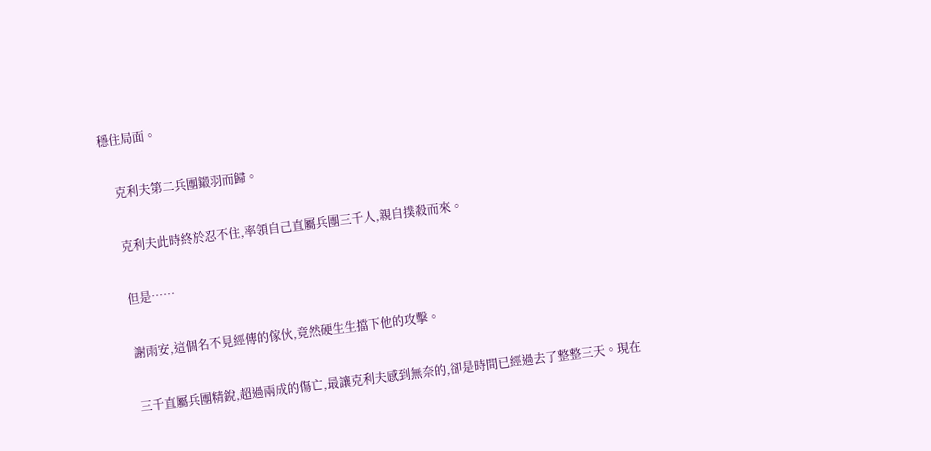穩住局面。

    克利夫第二兵團鎩羽而歸。

    克利夫此時終於忍不住,率領自己直屬兵團三千人,親自撲殺而來。

    但是……

    謝雨安,這個名不見經傳的傢伙,竟然硬生生擋下他的攻擊。

    三千直屬兵團精銳,超過兩成的傷亡,最讓克利夫感到無奈的,卻是時間已經過去了整整三天。現在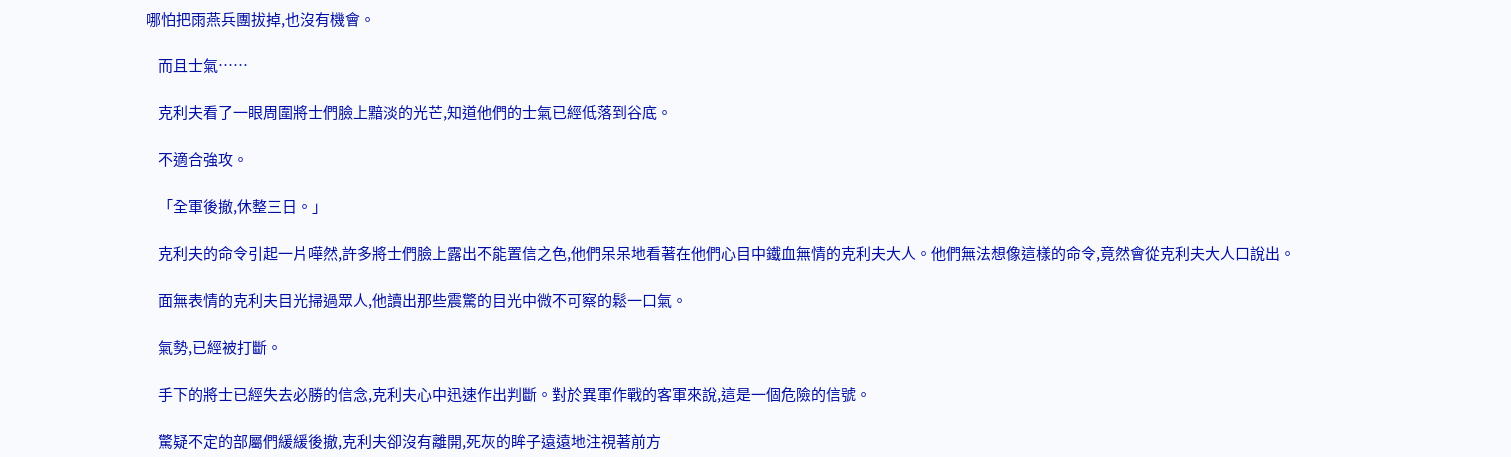哪怕把雨燕兵團拔掉,也沒有機會。

    而且士氣……

    克利夫看了一眼周圍將士們臉上黯淡的光芒,知道他們的士氣已經低落到谷底。

    不適合強攻。

    「全軍後撤,休整三日。」

    克利夫的命令引起一片嘩然,許多將士們臉上露出不能置信之色,他們呆呆地看著在他們心目中鐵血無情的克利夫大人。他們無法想像這樣的命令,竟然會從克利夫大人口說出。

    面無表情的克利夫目光掃過眾人,他讀出那些震驚的目光中微不可察的鬆一口氣。

    氣勢,已經被打斷。

    手下的將士已經失去必勝的信念,克利夫心中迅速作出判斷。對於異軍作戰的客軍來說,這是一個危險的信號。

    驚疑不定的部屬們緩緩後撤,克利夫卻沒有離開,死灰的眸子遠遠地注視著前方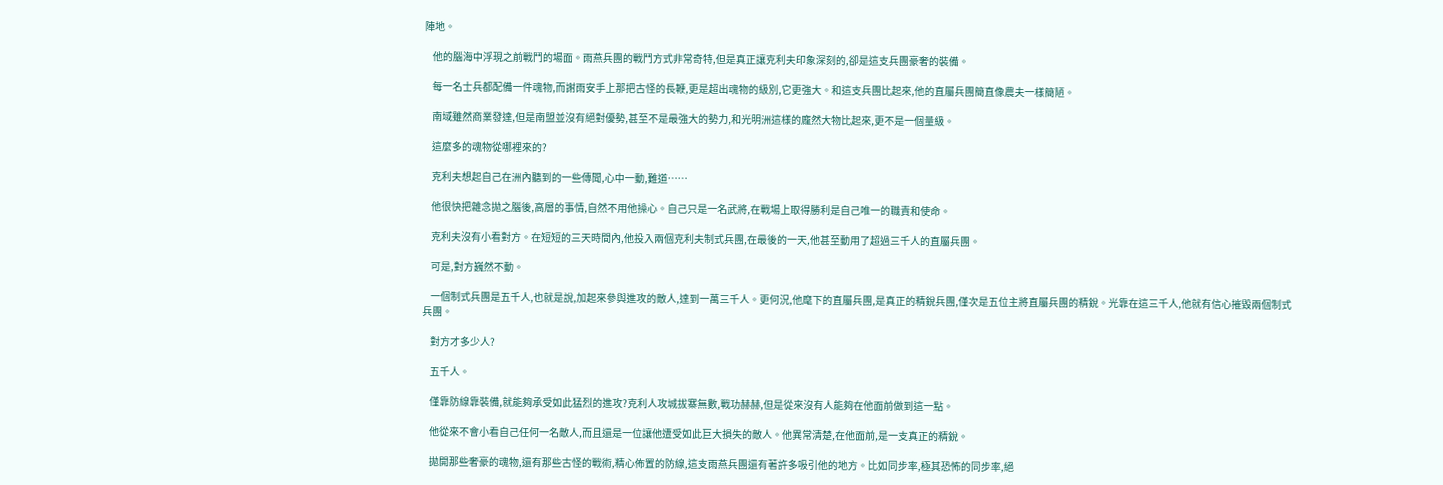陣地。

    他的腦海中浮現之前戰鬥的場面。雨燕兵團的戰鬥方式非常奇特,但是真正讓克利夫印象深刻的,卻是這支兵團豪奢的裝備。

    每一名士兵都配備一件魂物,而謝雨安手上那把古怪的長鞭,更是超出魂物的級別,它更強大。和這支兵團比起來,他的直屬兵團簡直像農夫一樣簡陋。

    南域雖然商業發達,但是南盟並沒有絕對優勢,甚至不是最強大的勢力,和光明洲這樣的龐然大物比起來,更不是一個量級。

    這麼多的魂物從哪裡來的?

    克利夫想起自己在洲內聽到的一些傳聞,心中一動,難道……

    他很快把雜念拋之腦後,高層的事情,自然不用他操心。自己只是一名武將,在戰場上取得勝利是自己唯一的職責和使命。

    克利夫沒有小看對方。在短短的三天時間內,他投入兩個克利夫制式兵團,在最後的一天,他甚至動用了超過三千人的直屬兵團。

    可是,對方巍然不動。

    一個制式兵團是五千人,也就是說,加起來參與進攻的敵人,達到一萬三千人。更何況,他麾下的直屬兵團,是真正的精銳兵團,僅次是五位主將直屬兵團的精銳。光靠在這三千人,他就有信心摧毀兩個制式兵團。

    對方才多少人?

    五千人。

    僅靠防線靠裝備,就能夠承受如此猛烈的進攻?克利人攻城拔寨無數,戰功赫赫,但是從來沒有人能夠在他面前做到這一點。

    他從來不會小看自己任何一名敵人,而且還是一位讓他遭受如此巨大損失的敵人。他異常清楚,在他面前,是一支真正的精銳。

    拋開那些奢豪的魂物,還有那些古怪的戰術,精心佈置的防線,這支雨燕兵團還有著許多吸引他的地方。比如同步率,極其恐怖的同步率,絕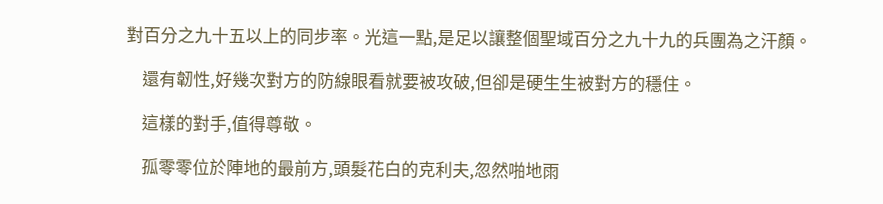對百分之九十五以上的同步率。光這一點,是足以讓整個聖域百分之九十九的兵團為之汗顏。

    還有韌性,好幾次對方的防線眼看就要被攻破,但卻是硬生生被對方的穩住。

    這樣的對手,值得尊敬。

    孤零零位於陣地的最前方,頭髮花白的克利夫,忽然啪地雨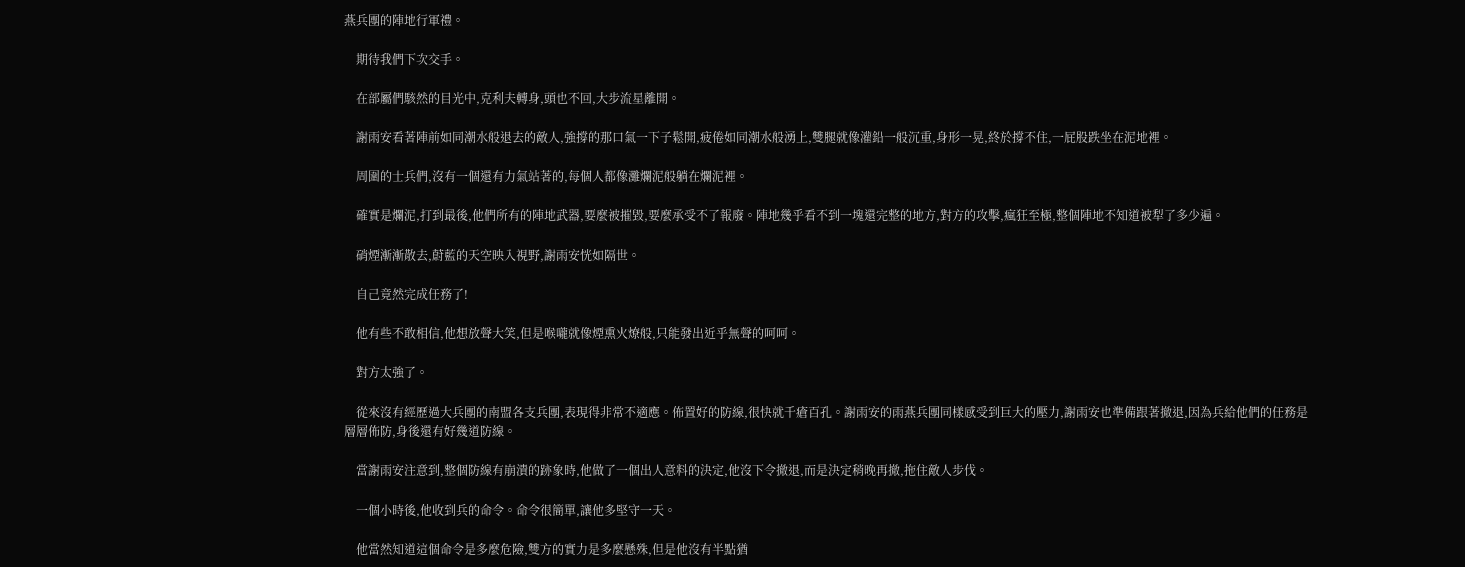燕兵團的陣地行軍禮。

    期待我們下次交手。

    在部屬們駭然的目光中,克利夫轉身,頭也不回,大步流星離開。

    謝雨安看著陣前如同潮水般退去的敵人,強撐的那口氣一下子鬆開,疲倦如同潮水般湧上,雙腿就像灌鉛一般沉重,身形一晃,終於撐不住,一屁股跌坐在泥地裡。

    周圍的士兵們,沒有一個還有力氣站著的,每個人都像灘爛泥般躺在爛泥裡。

    確實是爛泥,打到最後,他們所有的陣地武器,要麼被摧毀,要麼承受不了報廢。陣地幾乎看不到一塊還完整的地方,對方的攻擊,瘋狂至極,整個陣地不知道被犁了多少遍。

    硝煙漸漸散去,蔚藍的天空映入視野,謝雨安恍如隔世。

    自己竟然完成任務了!

    他有些不敢相信,他想放聲大笑,但是喉嚨就像煙熏火燎般,只能發出近乎無聲的呵呵。

    對方太強了。

    從來沒有經歷過大兵團的南盟各支兵團,表現得非常不適應。佈置好的防線,很快就千瘡百孔。謝雨安的雨燕兵團同樣感受到巨大的壓力,謝雨安也準備跟著撤退,因為兵給他們的任務是層層佈防,身後還有好幾道防線。

    當謝雨安注意到,整個防線有崩潰的跡象時,他做了一個出人意料的決定,他沒下令撤退,而是決定稍晚再撤,拖住敵人步伐。

    一個小時後,他收到兵的命令。命令很簡單,讓他多堅守一天。

    他當然知道這個命令是多麼危險,雙方的實力是多麼懸殊,但是他沒有半點猶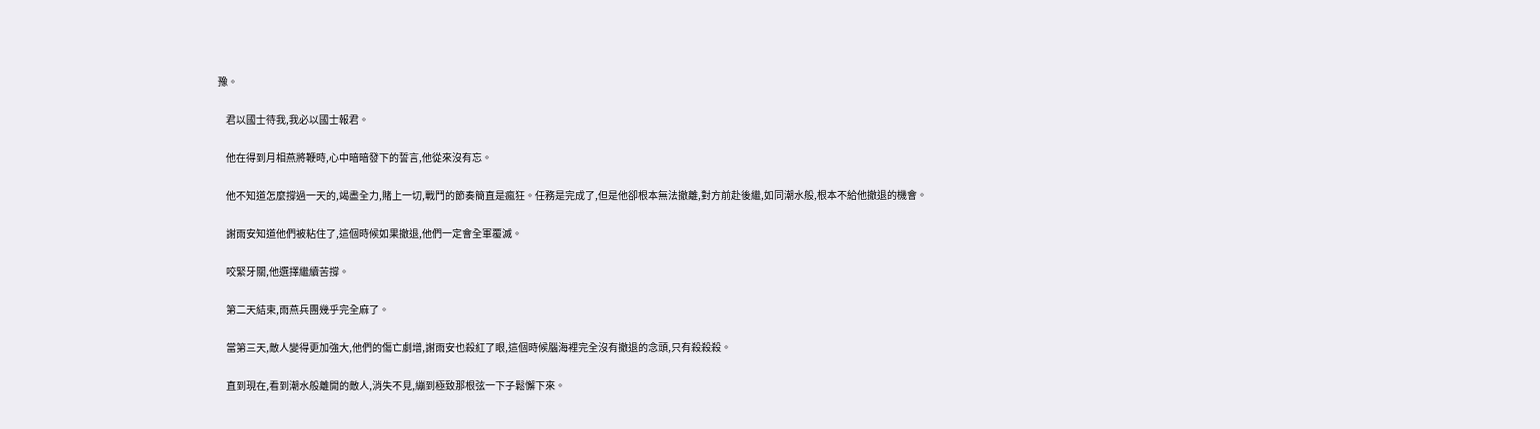豫。

    君以國士待我,我必以國士報君。

    他在得到月相燕將鞭時,心中暗暗發下的誓言,他從來沒有忘。

    他不知道怎麼撐過一天的,竭盡全力,賭上一切,戰鬥的節奏簡直是瘋狂。任務是完成了,但是他卻根本無法撤離,對方前赴後繼,如同潮水般,根本不給他撤退的機會。

    謝雨安知道他們被粘住了,這個時候如果撤退,他們一定會全軍覆滅。

    咬緊牙關,他選擇繼續苦撐。

    第二天結束,雨燕兵團幾乎完全麻了。

    當第三天,敵人變得更加強大,他們的傷亡劇增,謝雨安也殺紅了眼,這個時候腦海裡完全沒有撤退的念頭,只有殺殺殺。

    直到現在,看到潮水般離開的敵人,消失不見,繃到極致那根弦一下子鬆懈下來。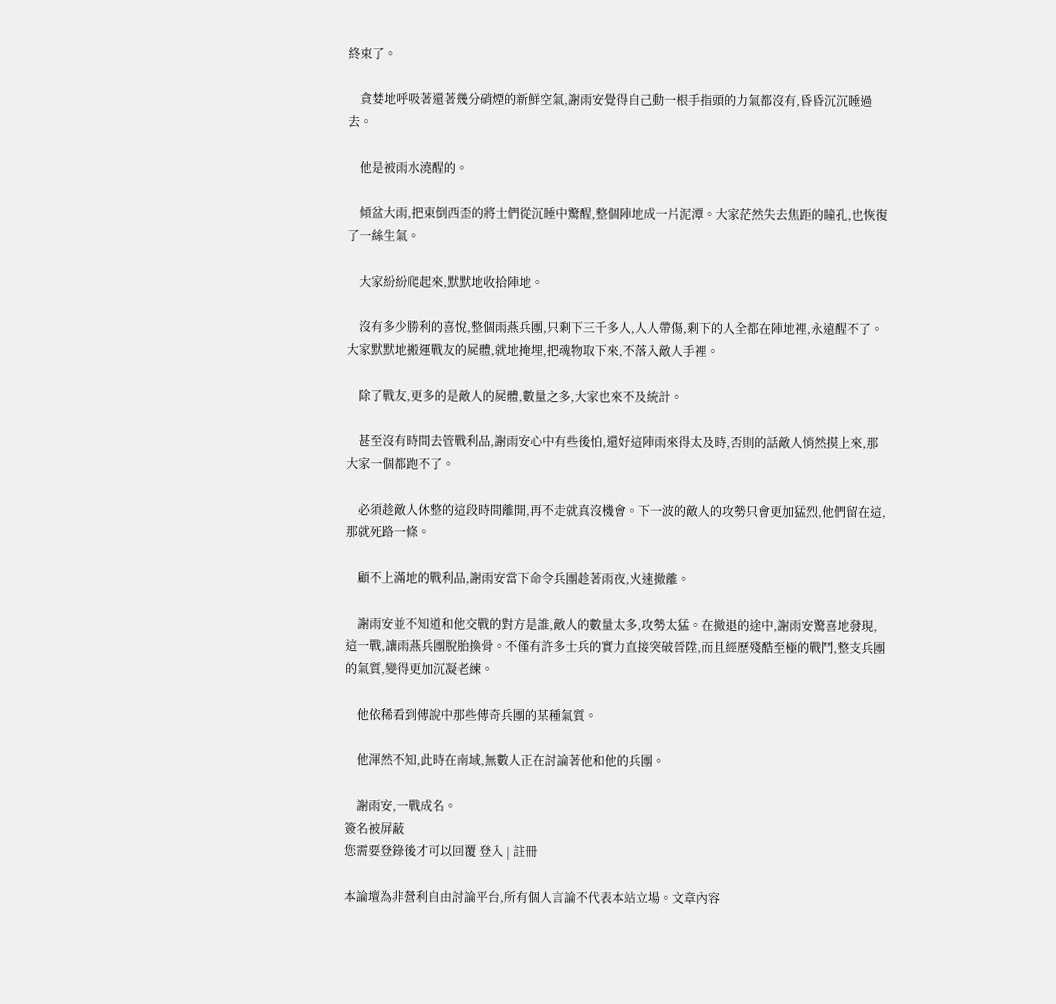終束了。

    貪婪地呼吸著還著幾分硝煙的新鮮空氣,謝雨安覺得自己動一根手指頭的力氣都沒有,昏昏沉沉睡過去。

    他是被雨水澆醒的。

    傾盆大雨,把東倒西歪的將士們從沉睡中驚醒,整個陣地成一片泥潭。大家茫然失去焦距的瞳孔,也恢復了一絲生氣。

    大家紛紛爬起來,默默地收拾陣地。

    沒有多少勝利的喜悅,整個雨燕兵團,只剩下三千多人,人人帶傷,剩下的人全都在陣地裡,永遠醒不了。大家默默地搬運戰友的屍體,就地掩埋,把魂物取下來,不落入敵人手裡。

    除了戰友,更多的是敵人的屍體,數量之多,大家也來不及統計。

    甚至沒有時間去管戰利品,謝雨安心中有些後怕,還好這陣雨來得太及時,否則的話敵人悄然摸上來,那大家一個都跑不了。

    必須趁敵人休整的這段時間離開,再不走就真沒機會。下一波的敵人的攻勢只會更加猛烈,他們留在這,那就死路一條。

    顧不上滿地的戰利品,謝雨安當下命令兵團趁著雨夜,火速撤離。

    謝雨安並不知道和他交戰的對方是誰,敵人的數量太多,攻勢太猛。在撤退的途中,謝雨安驚喜地發現,這一戰,讓雨燕兵團脫胎換骨。不僅有許多士兵的實力直接突破晉陞,而且經歷殘酷至極的戰鬥,整支兵團的氣質,變得更加沉凝老練。

    他依稀看到傳說中那些傳奇兵團的某種氣質。

    他渾然不知,此時在南域,無數人正在討論著他和他的兵團。

    謝雨安,一戰成名。
簽名被屏蔽
您需要登錄後才可以回覆 登入 | 註冊

本論壇為非營利自由討論平台,所有個人言論不代表本站立場。文章內容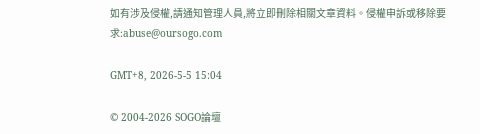如有涉及侵權,請通知管理人員,將立即刪除相關文章資料。侵權申訴或移除要求:abuse@oursogo.com

GMT+8, 2026-5-5 15:04

© 2004-2026 SOGO論壇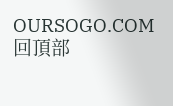OURSOGO.COM
回頂部